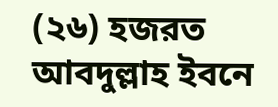(২৬) হজরত আবদুল্লাহ ইবনে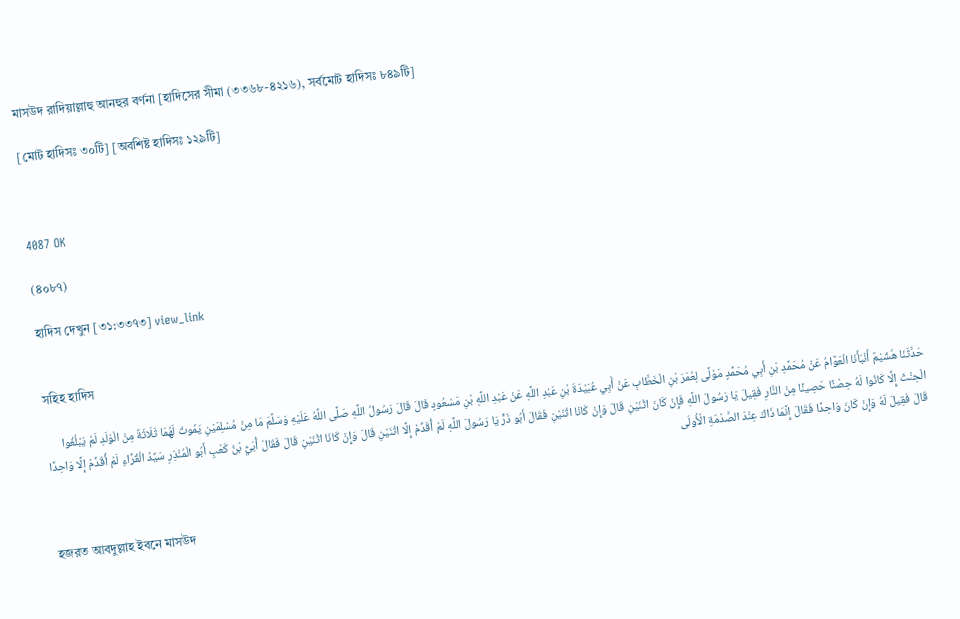মাসউদ রাদিয়াল্লাহু আনহুর বর্ণনা [হাদিসের সীমা (৩৩৬৮-৪২১৬), সর্বমোট হাদিসঃ ৮৪৯টি]

[মোট হাদিসঃ ৩০টি] [অবশিষ্ট হাদিসঃ ১২৯টি]



4087 OK

(৪০৮৭)

হাদিস দেখুন [৩১:৩৩৭৩] view_link


সহিহ হাদিস

حَدَّثَنَا هُشَيْمٌ أَنْبَأَنَا الْعَوَّامُ عَنْ مُحَمَّدِ بْنِ أَبِي مُحَمَّدٍ مَوْلًى لِعُمَرَ بْنِ الْخَطَّابِ عَنْ أَبِي عُبَيْدَةَ بْنِ عَبْدِ اللَّهِ عَنْ عَبْدِ اللَّهِ بْنِ مَسْعُودٍ قَالَ قَالَ رَسُولُ اللَّهِ صَلَّى اللَّهُ عَلَيْهِ وَسَلَّمَ مَا مِنْ مُسْلِمَيْنِ يَمُوتُ لَهُمَا ثَلَاثَةٌ مِنْ الْوَلَدِ لَمْ يَبْلُغُوا الْحِنْثَ إِلَّا كَانُوا لَهُ حِصْنًا حَصِينًا مِنْ النَّارِ فَقِيلَ يَا رَسُولَ اللَّهِ فَإِنْ كَانَ اثْنَيْنِ قَالَ وَإِنْ كَانَا اثْنَيْنِ فَقَالَ أَبُو ذَرٍّ يَا رَسُولَ اللَّهِ لَمْ أُقَدِّمْ إِلَّا اثْنَيْنِ قَالَ وَإِنْ كَانَا اثْنَيْنِ قَالَ فَقَالَ أُبَيُّ بْنُ كَعْبٍ أَبُو الْمُنْذِرِ سَيِّدُ الْقُرَّاءِ لَمْ أُقَدِّمْ إِلَّا وَاحِدًا قَالَ فَقِيلَ لَهُ وَإِنْ كَانَ وَاحِدًا فَقَالَ إِنَّمَا ذَاكَ عِنْدَ الصَّدْمَةِ الْأُولَى


হজরত আবদুল্লাহ ইবনে মাসউদ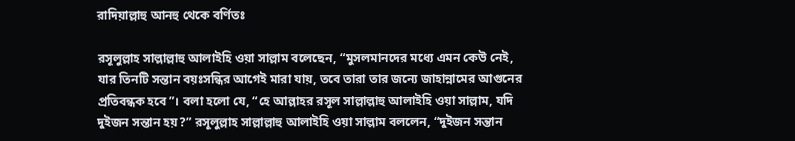রাদিয়াল্লাহু আনহু থেকে বর্ণিতঃ

রসূলুল্লাহ সাল্লাল্লাহু আলাইহি ওয়া সাল্লাম বলেছেন, “মুসলমানদের মধ্যে এমন কেউ নেই, যার তিনটি সন্তান বয়ঃসন্ধির আগেই মারা যায়, তবে তারা তার জন্যে জাহান্নামের আগুনের প্রতিবন্ধক হবে”। বলা হলো যে, “হে আল্লাহর রসূল সাল্লাল্লাহু আলাইহি ওয়া সাল্লাম, যদি দুইজন সন্তান হয়?” রসূলুল্লাহ সাল্লাল্লাহু আলাইহি ওয়া সাল্লাম বললেন, “দুইজন সন্তান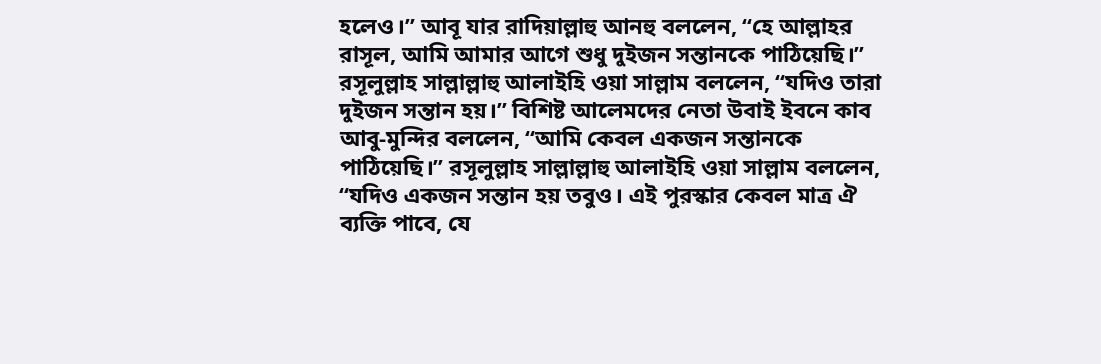হলেও।” আবূ যার রাদিয়াল্লাহু আনহু বললেন, “হে আল্লাহর রাসূল, আমি আমার আগে শুধু দুইজন সন্তানকে পাঠিয়েছি।” রসূলুল্লাহ সাল্লাল্লাহু আলাইহি ওয়া সাল্লাম বললেন, “যদিও তারা দুইজন সন্তান হয়।” বিশিষ্ট আলেমদের নেতা উবাই ইবনে কাব আবু-মুন্দির বললেন, “আমি কেবল একজন সন্তানকে পাঠিয়েছি।” রসূলুল্লাহ সাল্লাল্লাহু আলাইহি ওয়া সাল্লাম বললেন, “যদিও একজন সন্তান হয় তবুও। এই পুরস্কার কেবল মাত্র ঐ ব্যক্তি পাবে, যে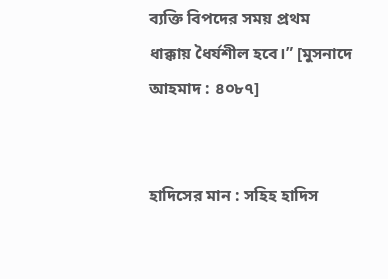ব্যক্তি বিপদের সময় প্রথম ধাক্কায় ধৈর্যশীল হবে।” [মুসনাদে আহমাদ : ৪০৮৭]


হাদিসের মান : সহিহ হাদিস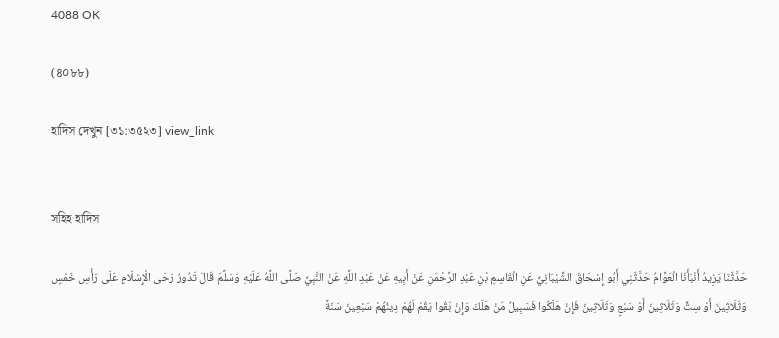4088 OK

(৪০৮৮)

হাদিস দেখুন [৩১:৩৫২৩] view_link


সহিহ হাদিস

حَدَّثَنَا يَزِيدُ أَنْبَأَنَا الْعَوَّامُ حَدَّثَنِي أَبُو إِسْحَاقَ الشَّيْبَانِيُّ عَنِ الْقَاسِمِ بْنِ عَبْدِ الرَّحْمَنِ عَنْ أَبِيهِ عَنْ عَبْدِ اللَّهِ عَنْ النَّبِيِّ صَلَّى اللَّهُ عَلَيْهِ وَسَلَّمَ قَالَ تَدُورُ رَحَى الْإِسْلَامِ عَلَى رَأْسِ خَمْسٍ وَثَلَاثِينَ أَوْ سِتٍّ وَثَلَاثِينَ أَوْ سَبْعٍ وَثَلَاثِينَ فَإِنْ هَلَكُوا فَسَبِيلُ مَنْ هَلَكَ وَإِنْ بَقُوا يَقُمْ لَهُمْ دِينُهُمْ سَبْعِينَ سَنَةً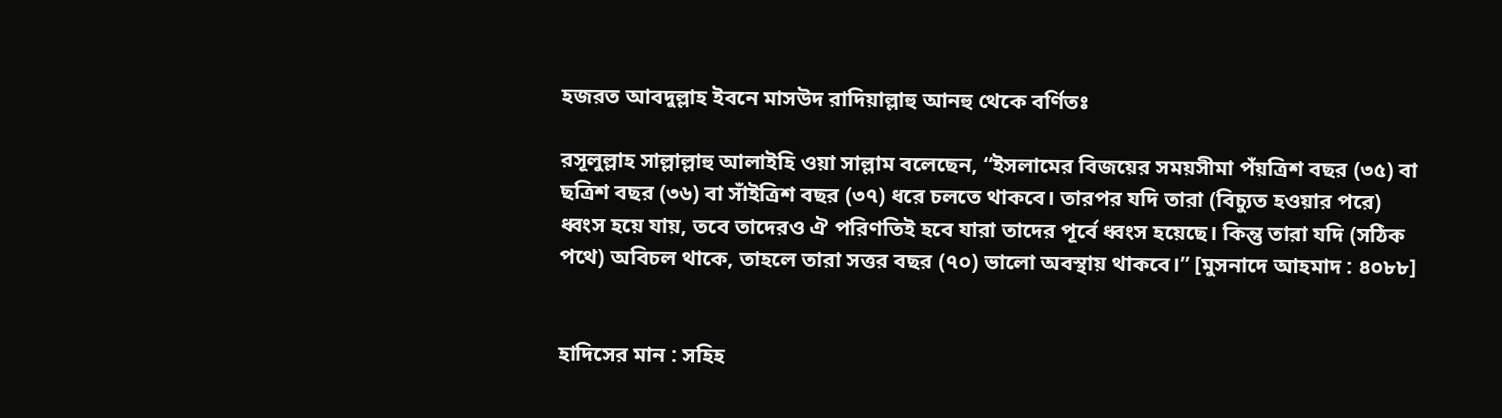হজরত আবদুল্লাহ ইবনে মাসউদ রাদিয়াল্লাহু আনহু থেকে বর্ণিতঃ

রসূলুল্লাহ সাল্লাল্লাহু আলাইহি ওয়া সাল্লাম বলেছেন, “ইসলামের বিজয়ের সময়সীমা পঁয়ত্রিশ বছর (৩৫) বা ছত্রিশ বছর (৩৬) বা সাঁইত্রিশ বছর (৩৭) ধরে চলতে থাকবে। তারপর যদি তারা (বিচ্যুত হওয়ার পরে) ধ্বংস হয়ে যায়, তবে তাদেরও ঐ পরিণতিই হবে যারা তাদের পূর্বে ধ্বংস হয়েছে। কিন্তু তারা যদি (সঠিক পথে) অবিচল থাকে, তাহলে তারা সত্তর বছর (৭০) ভালো অবস্থায় থাকবে।” [মুসনাদে আহমাদ : ৪০৮৮]


হাদিসের মান : সহিহ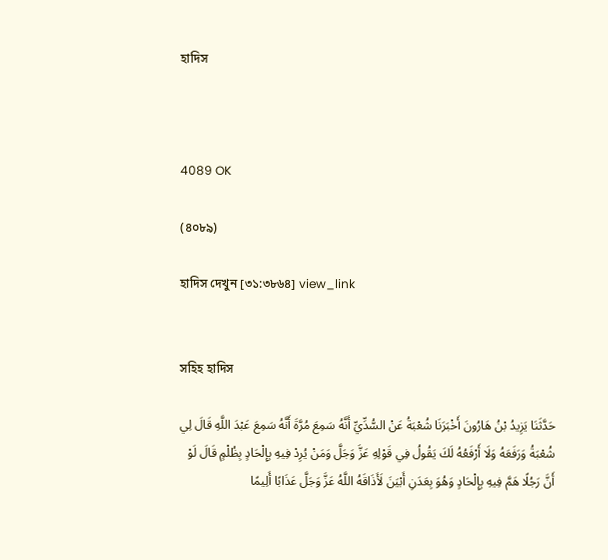হাদিস



4089 OK

(৪০৮৯)

হাদিস দেখুন [৩১:৩৮৬৪] view_link


সহিহ হাদিস

حَدَّثَنَا يَزِيدُ بْنُ هَارُونَ أَخْبَرَنَا شُعْبَةُ عَنْ السُّدِّيِّ أَنَّهُ سَمِعَ مُرَّةَ أَنَّهُ سَمِعَ عَبْدَ اللَّهِ قَالَ لِي شُعْبَةُ وَرَفَعَهُ وَلَا أَرْفَعُهُ لَكَ يَقُولُ فِي قَوْلِهِ عَزَّ وَجَلَّ وَمَنْ يُرِدْ فِيهِ بِإِلْحَادٍ بِظُلْمٍ قَالَ لَوْ أَنَّ رَجُلًا هَمَّ فِيهِ بِإِلْحَادٍ وَهُوَ بِعَدَنِ أَبْيَنَ لَأَذَاقَهُ اللَّهُ عَزَّ وَجَلَّ عَذَابًا أَلِيمًا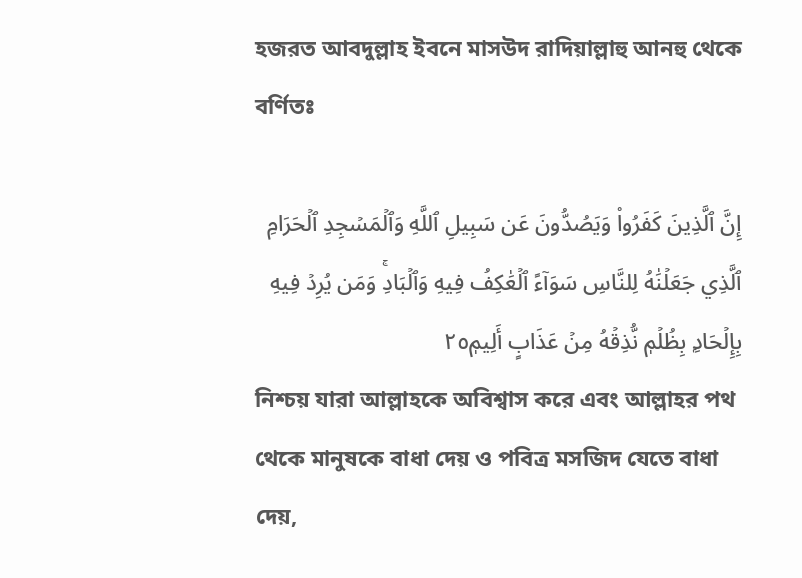হজরত আবদুল্লাহ ইবনে মাসউদ রাদিয়াল্লাহু আনহু থেকে বর্ণিতঃ

إِنَّ ٱلَّذِينَ كَفَرُواْ وَيَصُدُّونَ عَن سَبِيلِ ٱللَّهِ وَٱلۡمَسۡجِدِ ٱلۡحَرَامِ ٱلَّذِي جَعَلۡنَٰهُ لِلنَّاسِ سَوَآءً ٱلۡعَٰكِفُ فِيهِ وَٱلۡبَادِۚ وَمَن يُرِدۡ فِيهِ بِإِلۡحَادِۭ بِظُلۡمٖ نُّذِقۡهُ مِنۡ عَذَابٍ أَلِيمٖ٢٥
নিশ্চয় যারা আল্লাহকে অবিশ্বাস করে এবং আল্লাহর পথ থেকে মানুষকে বাধা দেয় ও পবিত্র মসজিদ যেতে বাধা দেয়,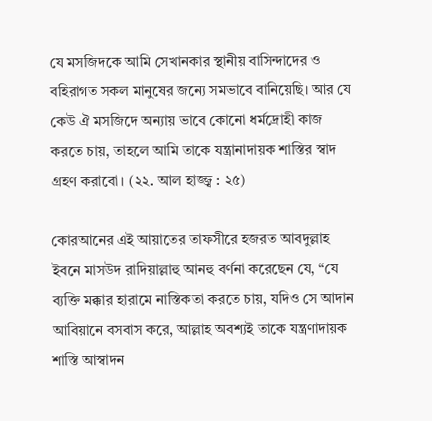যে মসজিদকে আমি সেখানকার স্থানীয় বাসিন্দাদের ও বহিরাগত সকল মানুষের জন্যে সমভাবে বানিয়েছি। আর যে কেউ ঐ মসজিদে অন্যায় ভাবে কোনো ধর্মদ্রোহী কাজ করতে চায়, তাহলে আমি তাকে যন্ত্রানাদায়ক শাস্তির স্বাদ গ্রহণ করাবো। (২২. আল হাজ্জ্ব : ২৫)

কোরআনের এই আয়াতের তাফসীরে হজরত আবদুল্লাহ ইবনে মাসউদ রাদিয়াল্লাহু আনহু বর্ণনা করেছেন যে, “যে ব্যক্তি মক্কার হারামে নাস্তিকতা করতে চায়, যদিও সে আদান আবিয়ানে বসবাস করে, আল্লাহ অবশ্যই তাকে যন্ত্রণাদায়ক শাস্তি আস্বাদন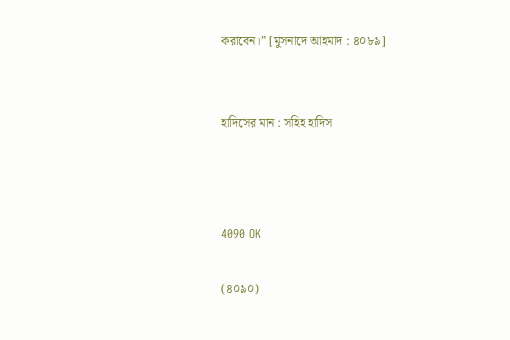করাবেন।” [মুসনাদে আহমাদ : ৪০৮৯]


হাদিসের মান : সহিহ হাদিস



4090 OK

(৪০৯০)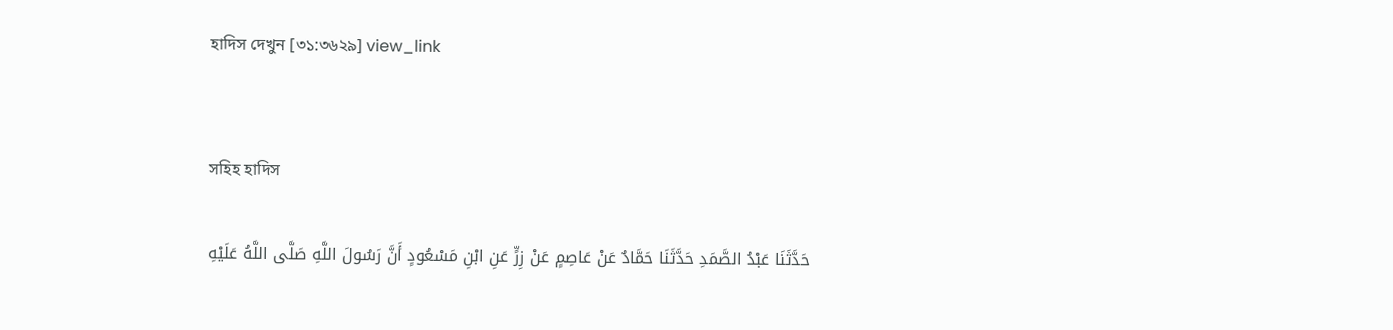হাদিস দেখুন [৩১:৩৬২৯] view_link


সহিহ হাদিস

حَدَّثَنَا عَبْدُ الصَّمَدِ حَدَّثَنَا حَمَّادٌ عَنْ عَاصِمٍ عَنْ زِرٍّ عَنِ ابْنِ مَسْعُودٍ أَنَّ رَسُولَ اللَّهِ صَلَّى اللَّهُ عَلَيْهِ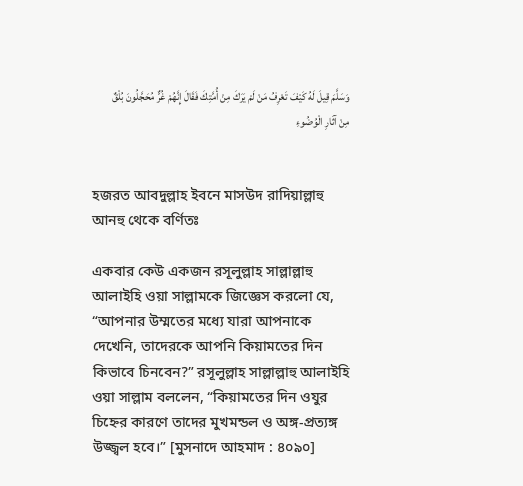وَسَلَّمَ قِيلَ لَهُ كَيْفَ تَعْرِفُ مَنْ لَمْ يَرَكَ مِنْ أُمَّتِكَ فَقَالَ إِنَّهُمْ غُرٌّ مُحَجَّلُونَ بُلْقٌ مِنْ آثَارِ الْوُضُوءِ


হজরত আবদুল্লাহ ইবনে মাসউদ রাদিয়াল্লাহু আনহু থেকে বর্ণিতঃ

একবার কেউ একজন রসূলুল্লাহ সাল্লাল্লাহু আলাইহি ওয়া সাল্লামকে জিজ্ঞেস করলো যে, “আপনার উম্মতের মধ্যে যারা আপনাকে দেখেনি, তাদেরকে আপনি কিয়ামতের দিন কিভাবে চিনবেন?” রসূলুল্লাহ সাল্লাল্লাহু আলাইহি ওয়া সাল্লাম বললেন, “কিয়ামতের দিন ওযুর চিহ্নের কারণে তাদের মুখমন্ডল ও অঙ্গ-প্রত্যঙ্গ উজ্জ্বল হবে।” [মুসনাদে আহমাদ : ৪০৯০]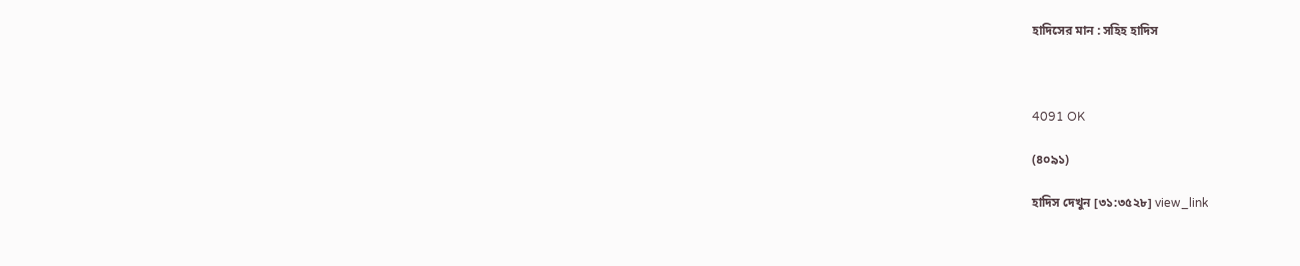হাদিসের মান : সহিহ হাদিস



4091 OK

(৪০৯১)

হাদিস দেখুন [৩১:৩৫২৮] view_link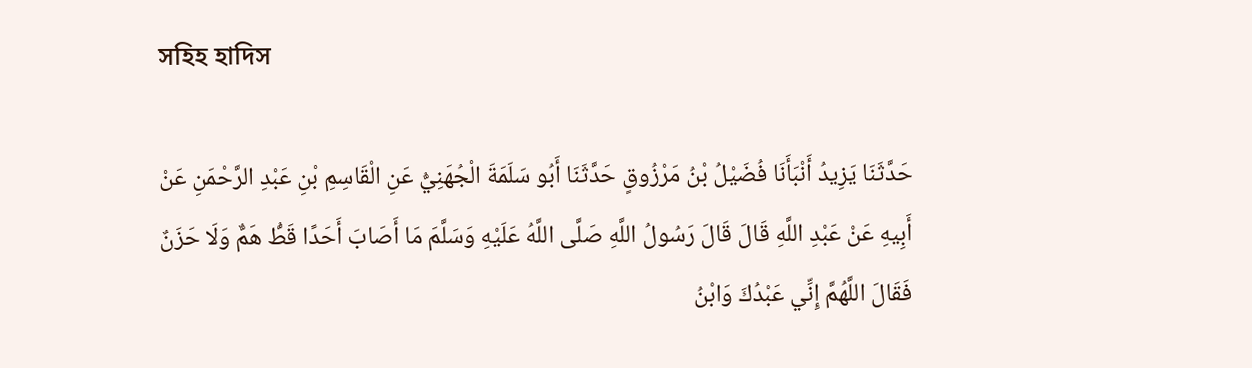সহিহ হাদিস

حَدَّثَنَا يَزِيدُ أَنْبَأَنَا فُضَيْلُ بْنُ مَرْزُوقٍ حَدَّثَنَا أَبُو سَلَمَةَ الْجُهَنِيُّ عَنِ الْقَاسِمِ بْنِ عَبْدِ الرَّحْمَنِ عَنْ أَبِيهِ عَنْ عَبْدِ اللَّهِ قَالَ قَالَ رَسُولُ اللَّهِ صَلَّى اللَّهُ عَلَيْهِ وَسَلَّمَ مَا أَصَابَ أَحَدًا قَطُّ هَمٌّ وَلَا حَزَنٌ فَقَالَ اللَّهُمَّ إِنِّي عَبْدُكَ وَابْنُ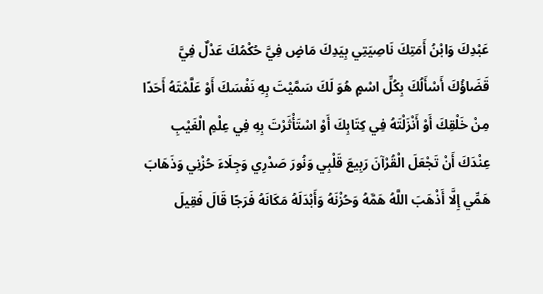عَبْدِكَ وَابْنُ أَمَتِكَ نَاصِيَتِي بِيَدِكَ مَاضٍ فِيَّ حُكْمُكَ عَدْلٌ فِيَّ قَضَاؤُكَ أَسْأَلُكَ بِكُلِّ اسْمٍ هُوَ لَكَ سَمَّيْتَ بِهِ نَفْسَكَ أَوْ عَلَّمْتَهُ أَحَدًا مِنْ خَلْقِكَ أَوْ أَنْزَلْتَهُ فِي كِتَابِكَ أَوْ اسْتَأْثَرْتَ بِهِ فِي عِلْمِ الْغَيْبِ عِنْدَكَ أَنْ تَجْعَلَ الْقُرْآنَ رَبِيعَ قَلْبِي وَنُورَ صَدْرِي وَجِلَاءَ حُزْنِي وَذَهَابَ هَمِّي إِلَّا أَذْهَبَ اللَّهُ هَمَّهُ وَحُزْنَهُ وَأَبْدَلَهُ مَكَانَهُ فَرَجًا قَالَ فَقِيلَ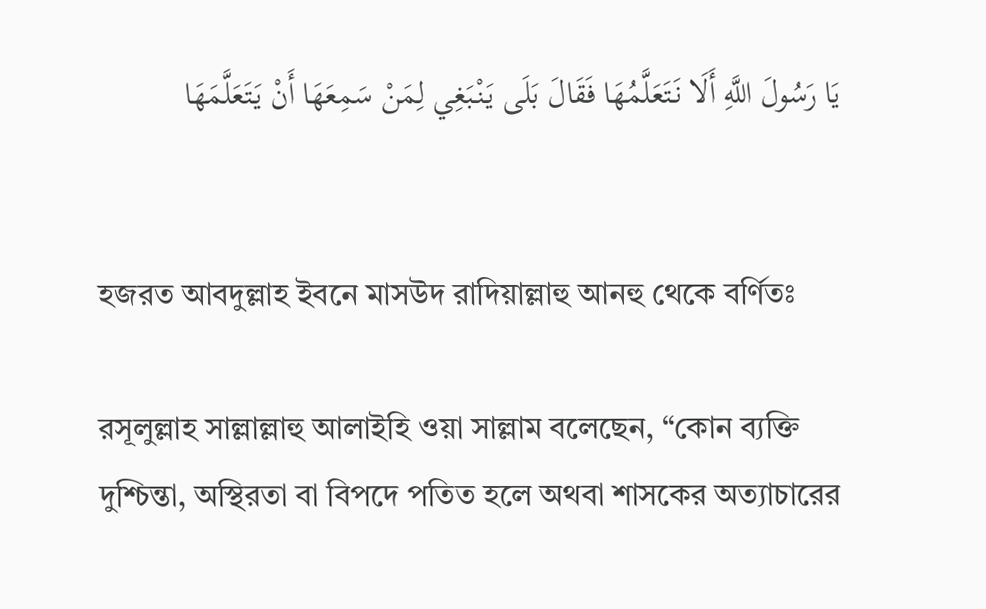يَا رَسُولَ اللَّهِ أَلَا نَتَعَلَّمُهَا فَقَالَ بَلَى يَنْبَغِي لِمَنْ سَمِعَهَا أَنْ يَتَعَلَّمَهَا


হজরত আবদুল্লাহ ইবনে মাসউদ রাদিয়াল্লাহু আনহু থেকে বর্ণিতঃ

রসূলুল্লাহ সাল্লাল্লাহু আলাইহি ওয়া সাল্লাম বলেছেন, “কোন ব্যক্তি দুশ্চিন্তা, অস্থিরতা বা বিপদে পতিত হলে অথবা শাসকের অত্যাচারের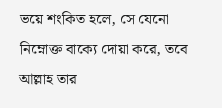ভয়ে শংকিত হলে, সে যেনো নিম্নোক্ত বাক্যে দোয়া করে, তবে আল্লাহ তার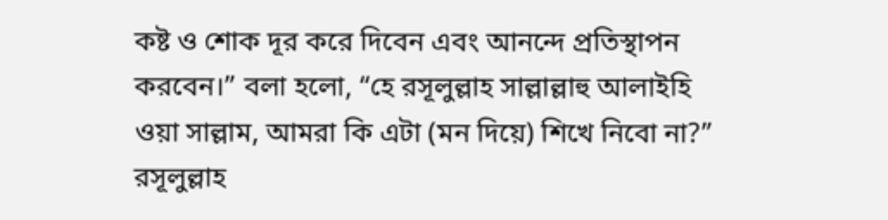কষ্ট ও শোক দূর করে দিবেন এবং আনন্দে প্রতিস্থাপন করবেন।” বলা হলো, “হে রসূলুল্লাহ সাল্লাল্লাহু আলাইহি ওয়া সাল্লাম, আমরা কি এটা (মন দিয়ে) শিখে নিবো না?” রসূলুল্লাহ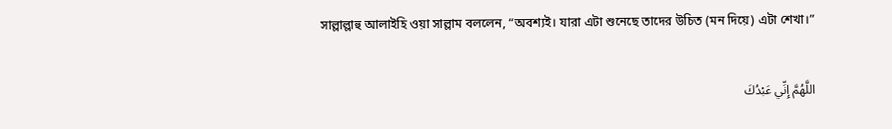সাল্লাল্লাহু আলাইহি ওয়া সাল্লাম বললেন, “অবশ্যই। যারা এটা শুনেছে তাদের উচিত (মন দিয়ে) এটা শেখা।”


اللَّهُمَّ إِنِّي عَبْدُكَ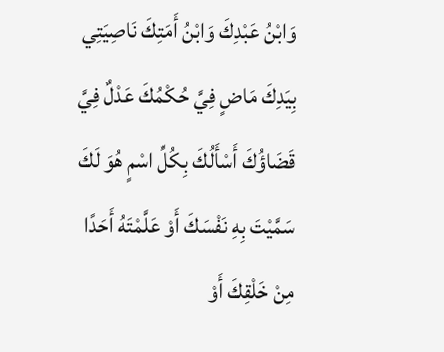وَابْنُ عَبْدِكَ وَابْنُ أَمَتِكَ نَاصِيَتِي بِيَدِكَ مَاضٍ فِيَّ حُكْمُكَ عَدْلٌ فِيَّ قَضَاؤُكَ أَسْأَلُكَ بِكُلِّ اسْمٍ هُوَ لَكَ سَمَّيْتَ بِهِ نَفْسَكَ أَوْ عَلَّمْتَهُ أَحَدًا مِنْ خَلْقِكَ أَوْ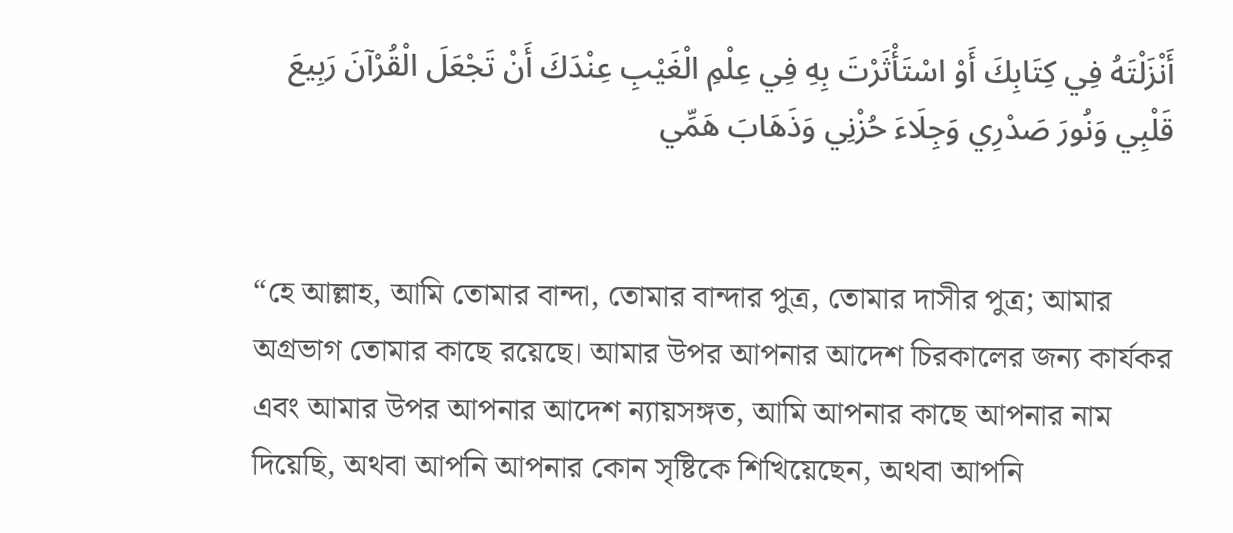أَنْزَلْتَهُ فِي كِتَابِكَ أَوْ اسْتَأْثَرْتَ بِهِ فِي عِلْمِ الْغَيْبِ عِنْدَكَ أَنْ تَجْعَلَ الْقُرْآنَ رَبِيعَ قَلْبِي وَنُورَ صَدْرِي وَجِلَاءَ حُزْنِي وَذَهَابَ هَمِّي


“হে আল্লাহ, আমি তোমার বান্দা, তোমার বান্দার পুত্র, তোমার দাসীর পুত্র; আমার অগ্রভাগ তোমার কাছে রয়েছে। আমার উপর আপনার আদেশ চিরকালের জন্য কার্যকর এবং আমার উপর আপনার আদেশ ন্যায়সঙ্গত, আমি আপনার কাছে আপনার নাম দিয়েছি, অথবা আপনি আপনার কোন সৃষ্টিকে শিখিয়েছেন, অথবা আপনি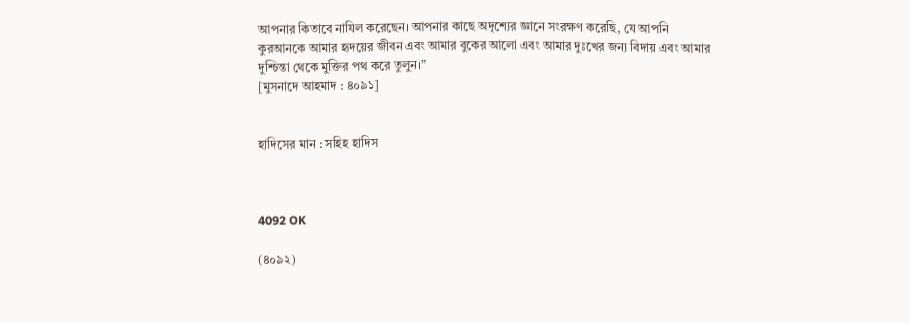আপনার কিতাবে নাযিল করেছেন। আপনার কাছে অদৃশ্যের জ্ঞানে সংরক্ষণ করেছি, যে আপনি কুরআনকে আমার হৃদয়ের জীবন এবং আমার বুকের আলো এবং আমার দুঃখের জন্য বিদায় এবং আমার দুশ্চিন্তা থেকে মুক্তির পথ করে তুলুন।”
[মুসনাদে আহমাদ : ৪০৯১]


হাদিসের মান : সহিহ হাদিস



4092 OK

(৪০৯২)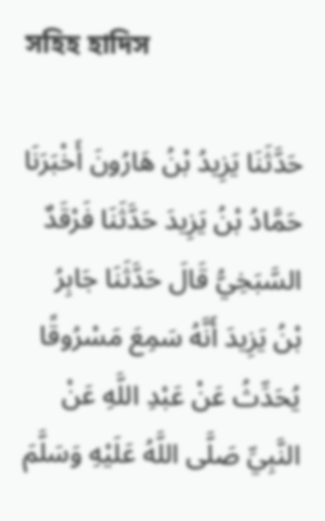সহিহ হাদিস

حَدَّثَنَا يَزِيدُ بْنُ هَارُونَ أَخْبَرَنَا حَمَّادُ بْنُ يَزِيدَ حَدَّثَنَا فَرْقَدٌ السَّبَخِيُّ قَالَ حَدَّثَنَا جَابِرُ بْنُ يَزِيدَ أَنَّهُ سَمِعَ مَسْرُوقًا يُحَدِّثُ عَنْ عَبْدِ اللَّهِ عَنْ النَّبِيِّ صَلَّى اللَّهُ عَلَيْهِ وَسَلَّمَ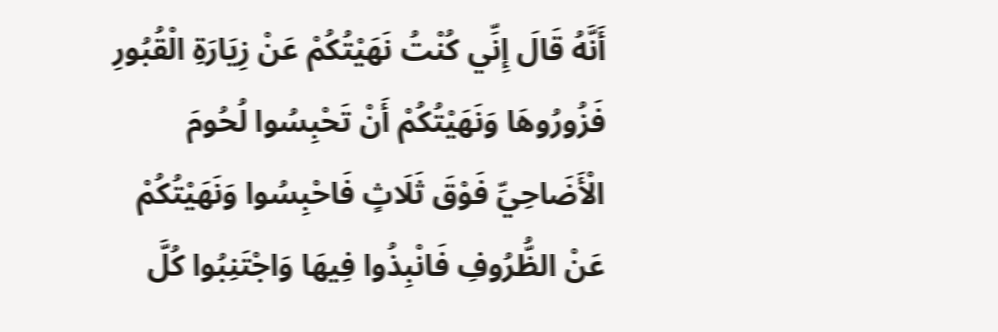أَنَّهُ قَالَ إِنِّي كُنْتُ نَهَيْتُكُمْ عَنْ زِيَارَةِ الْقُبُورِ فَزُورُوهَا وَنَهَيْتُكُمْ أَنْ تَحْبِسُوا لُحُومَ الْأَضَاحِيِّ فَوْقَ ثَلَاثٍ فَاحْبِسُوا وَنَهَيْتُكُمْ عَنْ الظُّرُوفِ فَانْبِذُوا فِيهَا وَاجْتَنِبُوا كُلَّ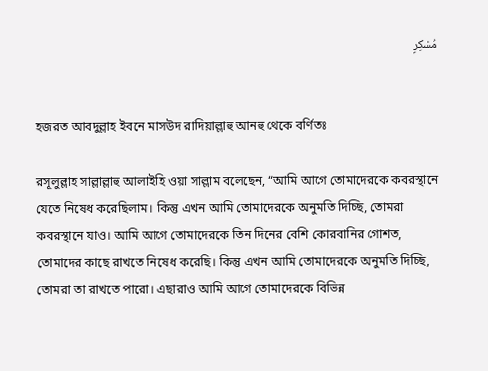مُسْكِرٍ


হজরত আবদুল্লাহ ইবনে মাসউদ রাদিয়াল্লাহু আনহু থেকে বর্ণিতঃ

রসূলুল্লাহ সাল্লাল্লাহু আলাইহি ওয়া সাল্লাম বলেছেন, “আমি আগে তোমাদেরকে কবরস্থানে যেতে নিষেধ করেছিলাম। কিন্তু এখন আমি তোমাদেরকে অনুমতি দিচ্ছি, তোমরা কবরস্থানে যাও। আমি আগে তোমাদেরকে তিন দিনের বেশি কোরবানির গোশত, তোমাদের কাছে রাখতে নিষেধ করেছি। কিন্তু এখন আমি তোমাদেরকে অনুমতি দিচ্ছি, তোমরা তা রাখতে পারো। এছারাও আমি আগে তোমাদেরকে বিভিন্ন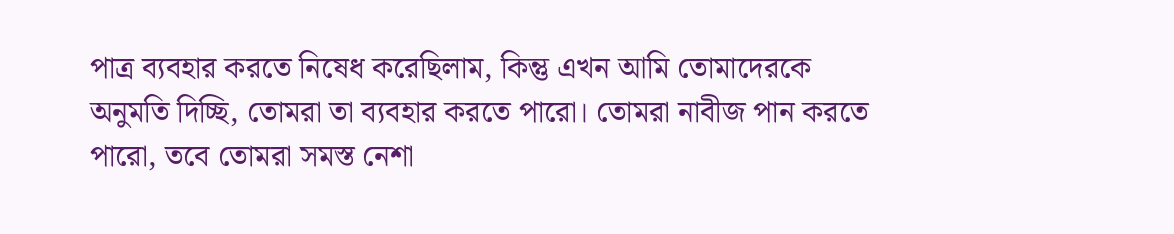পাত্র ব্যবহার করতে নিষেধ করেছিলাম, কিন্তু এখন আমি তোমাদেরকে অনুমতি দিচ্ছি, তোমরা তা ব্যবহার করতে পারো। তোমরা নাবীজ পান করতে পারো, তবে তোমরা সমস্ত নেশা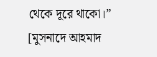থেকে দূরে থাকো।” [মুসনাদে আহমাদ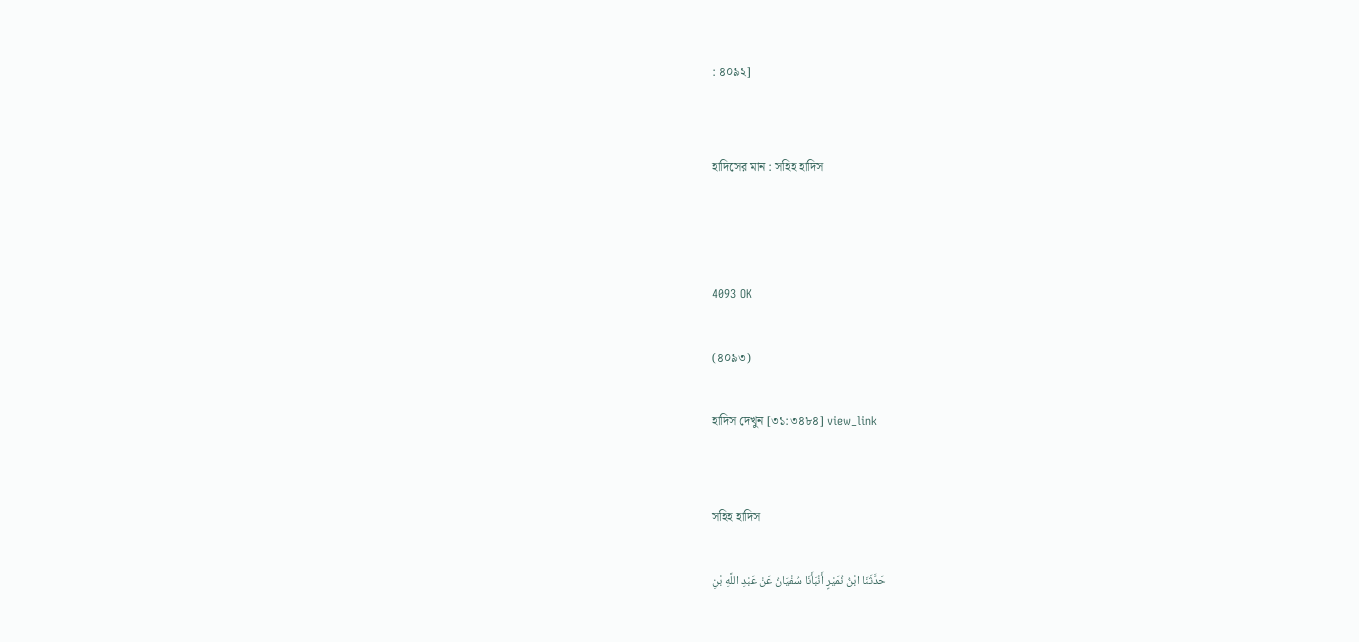: ৪০৯২]


হাদিসের মান : সহিহ হাদিস



4093 OK

(৪০৯৩)

হাদিস দেখুন [৩১:৩৪৮৪] view_link


সহিহ হাদিস

حَدَّثَنَا ابْنُ نُمَيْرٍ أَنْبَأَنَا سُفْيَانُ عَنْ عَبْدِ اللَّهِ بْنِ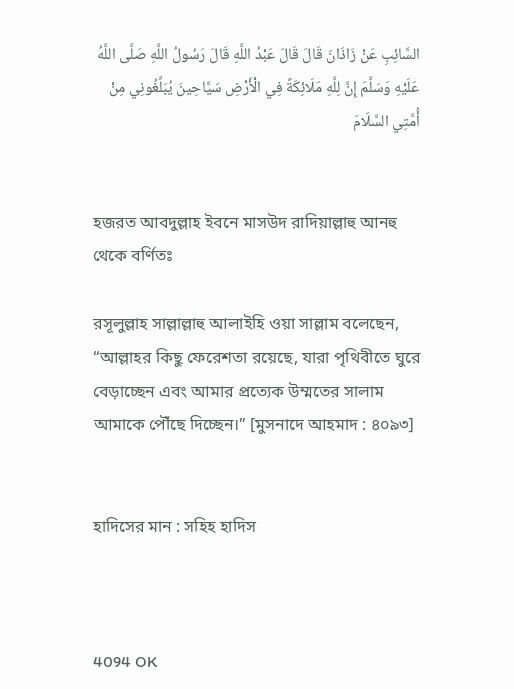السَّائِبِ عَنْ زَاذَانَ قَالَ قَالَ عَبْدُ اللَّهِ قَالَ رَسُولُ اللَّهِ صَلَّى اللَّهُ عَلَيْهِ وَسَلَّمَ إِنَّ لِلَّهِ مَلَائِكَةً فِي الْأَرْضِ سَيَّاحِينَ يُبَلِّغُونِي مِنْ أُمَّتِي السَّلَامَ


হজরত আবদুল্লাহ ইবনে মাসউদ রাদিয়াল্লাহু আনহু থেকে বর্ণিতঃ

রসূলুল্লাহ সাল্লাল্লাহু আলাইহি ওয়া সাল্লাম বলেছেন, “আল্লাহর কিছু ফেরেশতা রয়েছে, যারা পৃথিবীতে ঘুরে বেড়াচ্ছেন এবং আমার প্রত্যেক উম্মতের সালাম আমাকে পৌঁছে দিচ্ছেন।” [মুসনাদে আহমাদ : ৪০৯৩]


হাদিসের মান : সহিহ হাদিস



4094 OK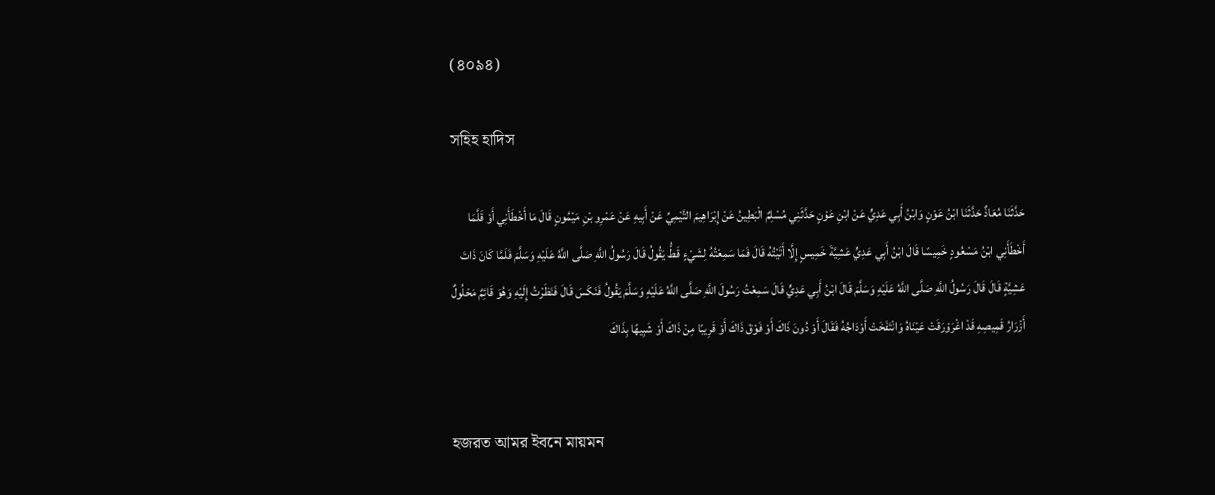(৪০৯৪)

সহিহ হাদিস

حَدَّثَنَا مُعَاذٌ حَدَّثَنَا ابْنُ عَوْنٍ وَابْنُ أَبِي عَدِيٍّ عَنْ ابْنِ عَوْنٍ حَدَّثَنِي مُسْلِمٌ الْبَطِينُ عَنْ إِبْرَاهِيمَ التَّيْمِيِّ عَنْ أَبِيهِ عَنْ عَمْرِو بْنِ مَيْمُونٍ قَالَ مَا أَخْطَأَنِي أَوْ قَلَّمَا أَخْطَأَنِي ابْنُ مَسْعُودٍ خَمِيسًا قَالَ ابْنُ أَبِي عَدِيٍّ عَشِيَّةَ خَمِيسٍ إِلَّا أَتَيْتُهُ قَالَ فَمَا سَمِعْتُهُ لِشَيْءٍ قَطُّ يَقُولُ قَالَ رَسُولُ اللَّهِ صَلَّى اللَّهُ عَلَيْهِ وَسَلَّمَ فَلَمَّا كَانَ ذَاتَ عَشِيَّةٍ قَالَ قَالَ رَسُولُ اللَّهِ صَلَّى اللَّهُ عَلَيْهِ وَسَلَّمَ قَالَ ابْنُ أَبِي عَدِيٍّ قَالَ سَمِعْتُ رَسُولَ اللَّهِ صَلَّى اللَّهُ عَلَيْهِ وَسَلَّمَ يَقُولُ فَنَكَسَ قَالَ فَنَظَرْتُ إِلَيْهِ وَهُوَ قَائِمٌ مَحْلُولٌ أَزْرَارُ قَمِيصِهِ قَدْ اغْرَوْرَقَتْ عَيْنَاهُ وَانْتَفَخَتْ أَوْدَاجُهُ فَقَالَ أَوْ دُونَ ذَاكَ أَوْ فَوْقَ ذَاكَ أَوْ قَرِيبًا مِنْ ذَاكَ أَوْ شَبِيهًا بِذَاكَ


হজরত আমর ইবনে মায়মন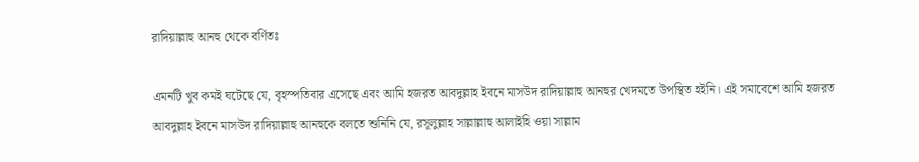রাদিয়াল্লাহু আনহু থেকে বর্ণিতঃ

এমনটি খুব কমই ঘটেছে যে, বৃহস্পতিবার এসেছে এবং আমি হজরত আবদুল্লাহ ইবনে মাসউদ রাদিয়াল্লাহু আনহুর খেদমতে উপস্থিত হইনি। এই সমাবেশে আমি হজরত আবদুল্লাহ ইবনে মাসউদ রাদিয়াল্লাহু আনহুকে বলতে শুনিনি যে, রসূলুল্লাহ সাল্লাল্লাহু আলাইহি ওয়া সাল্লাম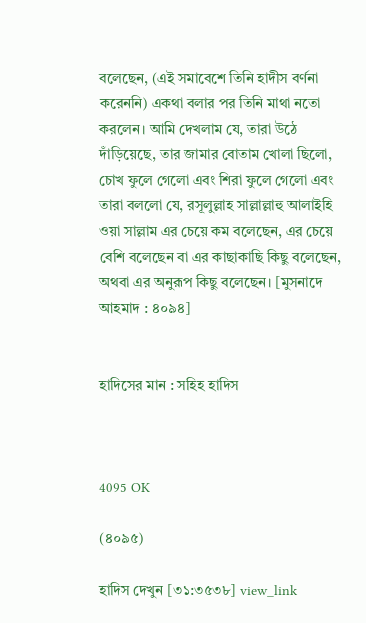বলেছেন, (এই সমাবেশে তিনি হাদীস বর্ণনা করেননি) একথা বলার পর তিনি মাথা নতো করলেন। আমি দেখলাম যে, তারা উঠে দাঁড়িয়েছে, তার জামার বোতাম খোলা ছিলো, চোখ ফুলে গেলো এবং শিরা ফুলে গেলো এবং তারা বললো যে, রসূলুল্লাহ সাল্লাল্লাহু আলাইহি ওয়া সাল্লাম এর চেয়ে কম বলেছেন, এর চেয়ে বেশি বলেছেন বা এর কাছাকাছি কিছু বলেছেন, অথবা এর অনুরূপ কিছু বলেছেন। [মুসনাদে আহমাদ : ৪০৯৪]


হাদিসের মান : সহিহ হাদিস



4095 OK

(৪০৯৫)

হাদিস দেখুন [৩১:৩৫৩৮] view_link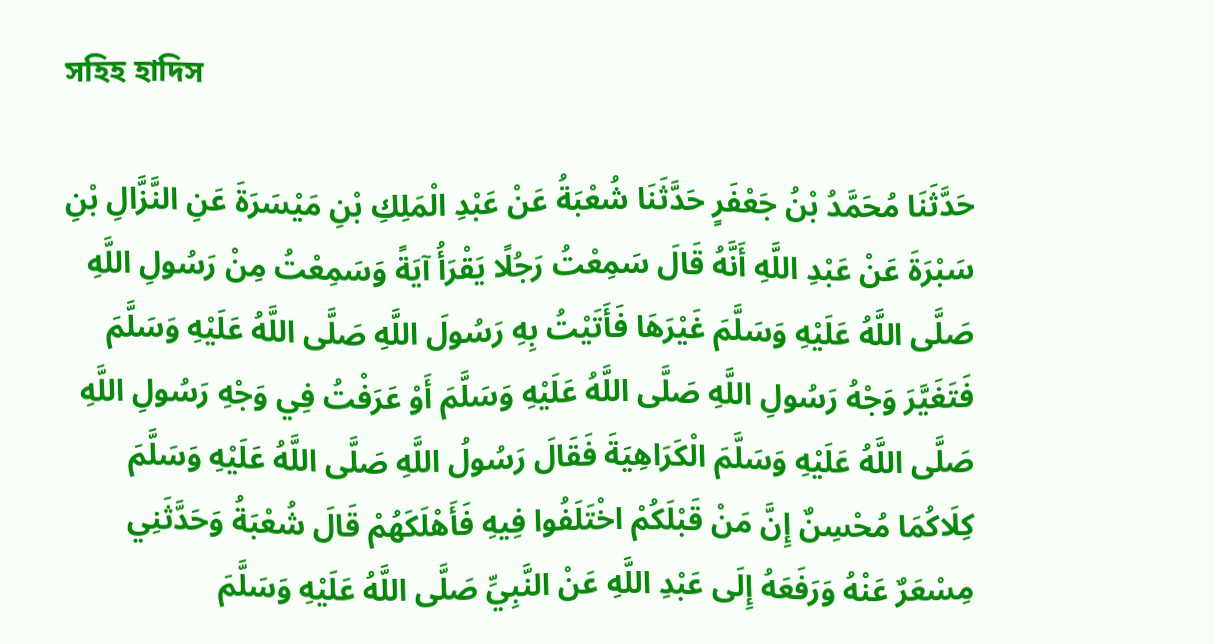সহিহ হাদিস

حَدَّثَنَا مُحَمَّدُ بْنُ جَعْفَرٍ حَدَّثَنَا شُعْبَةُ عَنْ عَبْدِ الْمَلِكِ بْنِ مَيْسَرَةَ عَنِ النَّزَّالِ بْنِ سَبْرَةَ عَنْ عَبْدِ اللَّهِ أَنَّهُ قَالَ سَمِعْتُ رَجُلًا يَقْرَأُ آيَةً وَسَمِعْتُ مِنْ رَسُولِ اللَّهِ صَلَّى اللَّهُ عَلَيْهِ وَسَلَّمَ غَيْرَهَا فَأَتَيْتُ بِهِ رَسُولَ اللَّهِ صَلَّى اللَّهُ عَلَيْهِ وَسَلَّمَ فَتَغَيَّرَ وَجْهُ رَسُولِ اللَّهِ صَلَّى اللَّهُ عَلَيْهِ وَسَلَّمَ أَوْ عَرَفْتُ فِي وَجْهِ رَسُولِ اللَّهِ صَلَّى اللَّهُ عَلَيْهِ وَسَلَّمَ الْكَرَاهِيَةَ فَقَالَ رَسُولُ اللَّهِ صَلَّى اللَّهُ عَلَيْهِ وَسَلَّمَ كِلَاكُمَا مُحْسِنٌ إِنَّ مَنْ قَبْلَكُمْ اخْتَلَفُوا فِيهِ فَأَهْلَكَهُمْ قَالَ شُعْبَةُ وَحَدَّثَنِي مِسْعَرٌ عَنْهُ وَرَفَعَهُ إِلَى عَبْدِ اللَّهِ عَنْ النَّبِيِّ صَلَّى اللَّهُ عَلَيْهِ وَسَلَّمَ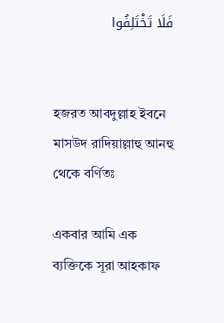فَلَا تَخْتَلِفُوا


হজরত আবদুল্লাহ ইবনে মাসউদ রাদিয়াল্লাহু আনহু থেকে বর্ণিতঃ

একবার আমি এক ব্যক্তিকে সূরা আহকাফ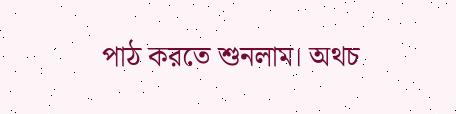পাঠ করতে শুনলাম। অথচ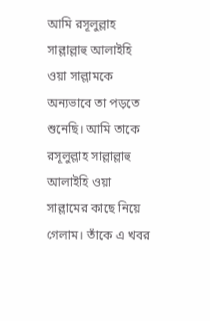আমি রসূলুল্লাহ সাল্লাল্লাহু আলাইহি ওয়া সাল্লামকে অন্যভাবে তা পড়তে শুনেছি। আমি তাকে রসূলুল্লাহ সাল্লাল্লাহু আলাইহি ওয়া সাল্লামের কাছে নিয়ে গেলাম। তাঁকে এ খবর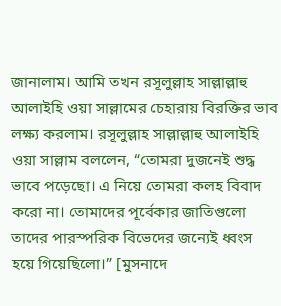জানালাম। আমি তখন রসূলুল্লাহ সাল্লাল্লাহু আলাইহি ওয়া সাল্লামের চেহারায় বিরক্তির ভাব লক্ষ্য করলাম। রসূলুল্লাহ সাল্লাল্লাহু আলাইহি ওয়া সাল্লাম বললেন, “তোমরা দুজনেই শুদ্ধ ভাবে পড়েছো। এ নিয়ে তোমরা কলহ বিবাদ করো না। তোমাদের পূর্বেকার জাতিগুলো তাদের পারস্পরিক বিভেদের জন্যেই ধ্বংস হয়ে গিয়েছিলো।” [মুসনাদে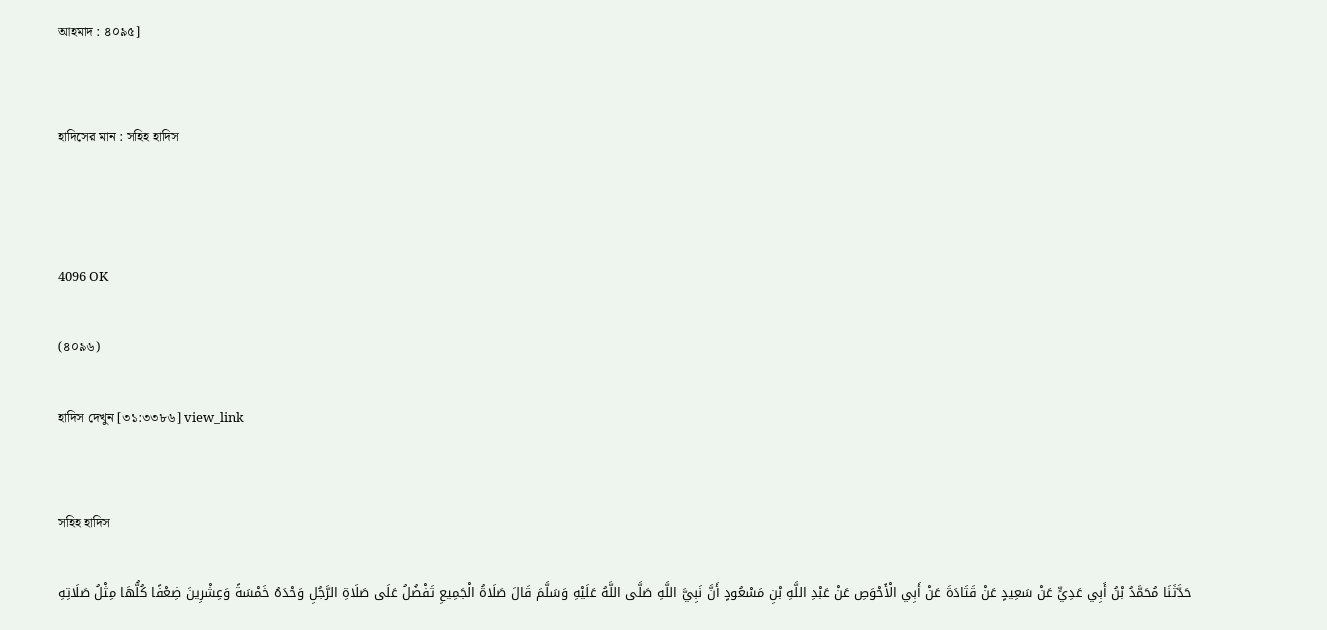আহমাদ : ৪০৯৫]


হাদিসের মান : সহিহ হাদিস



4096 OK

(৪০৯৬)

হাদিস দেখুন [৩১:৩৩৮৬] view_link


সহিহ হাদিস

حَدَّثَنَا مُحَمَّدُ بْنُ أَبِي عَدِيٍّ عَنْ سَعِيدٍ عَنْ قَتَادَةَ عَنْ أَبِي الْأَحْوَصِ عَنْ عَبْدِ اللَّهِ بْنِ مَسْعُودٍ أَنَّ نَبِيَّ اللَّهِ صَلَّى اللَّهُ عَلَيْهِ وَسَلَّمَ قَالَ صَلَاةُ الْجَمِيعِ تَفْضُلُ عَلَى صَلَاةِ الرَّجُلِ وَحْدَهُ خَمْسَةً وَعِشْرِينَ ضِعْفًا كُلُّهَا مِثْلُ صَلَاتِهِ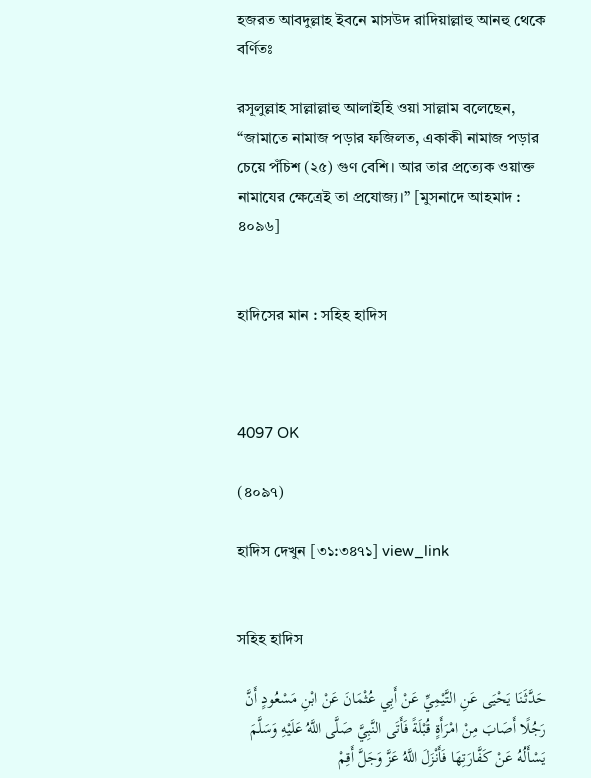হজরত আবদুল্লাহ ইবনে মাসউদ রাদিয়াল্লাহু আনহু থেকে বর্ণিতঃ

রসূলুল্লাহ সাল্লাল্লাহু আলাইহি ওয়া সাল্লাম বলেছেন, “জামাতে নামাজ পড়ার ফজিলত, একাকী নামাজ পড়ার চেয়ে পঁচিশ (২৫) গুণ বেশি। আর তার প্রত্যেক ওয়াক্ত নামাযের ক্ষেত্রেই তা প্রযোজ্য।” [মুসনাদে আহমাদ : ৪০৯৬]


হাদিসের মান : সহিহ হাদিস



4097 OK

(৪০৯৭)

হাদিস দেখুন [৩১:৩৪৭১] view_link


সহিহ হাদিস

حَدَّثَنَا يَحْيَى عَنِ التَّيْمِيِّ عَنْ أَبِي عُثْمَانَ عَنْ ابْنِ مَسْعُودٍ أَنَّ رَجُلًا أَصَابَ مِنْ امْرَأَةٍ قُبْلَةً فَأَتَى النَّبِيَّ صَلَّى اللَّهُ عَلَيْهِ وَسَلَّمَ يَسْأَلُهُ عَنْ كَفَّارَتِهَا فَأَنْزَلَ اللَّهُ عَزَّ وَجَلَّ أَقِمْ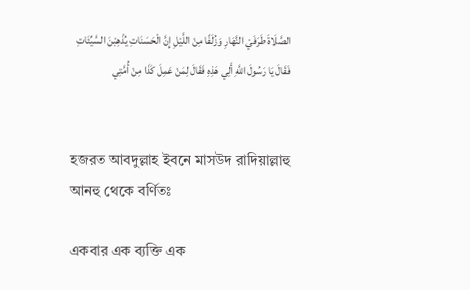الصَّلَاةَ طَرَفَيْ النَّهَارِ وَزُلَفًا مِنْ اللَّيْلِ إِنَّ الْحَسَنَاتِ يُذْهِبْنَ السَّيِّئَاتِ فَقَالَ يَا رَسُولَ اللَّهِ أَلِي هَذِهِ فَقَالَ لِمَنْ عَمِلَ كَذَا مِنْ أُمَّتِي


হজরত আবদুল্লাহ ইবনে মাসউদ রাদিয়াল্লাহু আনহু থেকে বর্ণিতঃ

একবার এক ব্যক্তি এক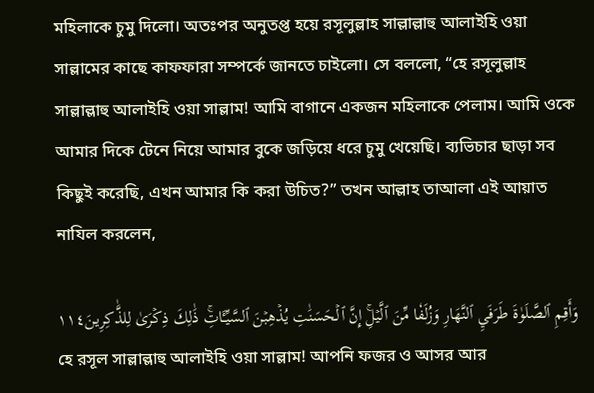মহিলাকে চুমু দিলো। অতঃপর অনুতপ্ত হয়ে রসূলুল্লাহ সাল্লাল্লাহু আলাইহি ওয়া সাল্লামের কাছে কাফফারা সম্পর্কে জানতে চাইলো। সে বললো, “হে রসূলুল্লাহ সাল্লাল্লাহু আলাইহি ওয়া সাল্লাম! আমি বাগানে একজন মহিলাকে পেলাম। আমি ওকে আমার দিকে টেনে নিয়ে আমার বুকে জড়িয়ে ধরে চুমু খেয়েছি। ব্যভিচার ছাড়া সব কিছুই করেছি, এখন আমার কি করা উচিত?” তখন আল্লাহ তাআলা এই আয়াত নাযিল করলেন,

وَأَقِمِ ٱلصَّلَوٰةَ طَرَفَيِ ٱلنَّهَارِ وَزُلَفٗا مِّنَ ٱلَّيۡلِۚ إِنَّ ٱلۡحَسَنَٰتِ يُذۡهِبۡنَ ٱلسَّيِّـَٔاتِۚ ذَٰلِكَ ذِكۡرَىٰ لِلذَّٰكِرِينَ١١٤
হে রসূল সাল্লাল্লাহু আলাইহি ওয়া সাল্লাম! আপনি ফজর ও আসর আর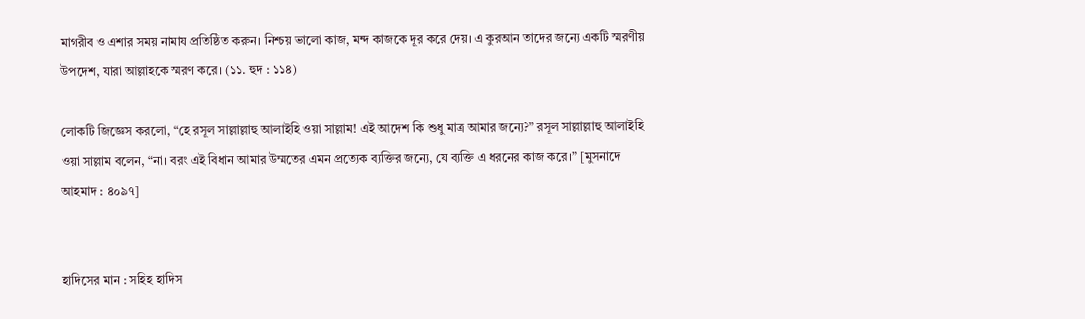মাগরীব ও এশার সময় নামায প্রতিষ্ঠিত করুন। নিশ্চয় ভালো কাজ, মন্দ কাজকে দূর করে দেয়। এ কুরআন তাদের জন্যে একটি স্মরণীয় উপদেশ, যারা আল্লাহকে স্মরণ করে। (১১. হুদ : ১১৪)

লোকটি জিজ্ঞেস করলো, “হে রসূল সাল্লাল্লাহু আলাইহি ওয়া সাল্লাম! এই আদেশ কি শুধু মাত্র আমার জন্যে?” রসূল সাল্লাল্লাহু আলাইহি ওয়া সাল্লাম বলেন, “না। বরং এই বিধান আমার উম্মতের এমন প্রত্যেক ব্যক্তির জন্যে, যে ব্যক্তি এ ধরনের কাজ করে।” [মুসনাদে আহমাদ : ৪০৯৭]


হাদিসের মান : সহিহ হাদিস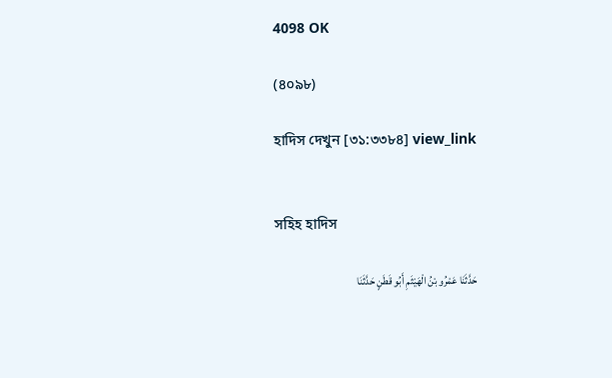4098 OK

(৪০৯৮)

হাদিস দেখুন [৩১:৩৩৮৪] view_link


সহিহ হাদিস

حَدَّثَنَا عَمْرُو بْنُ الْهَيْثَمِ أَبُو قَطَنٍ حَدَّثَنَا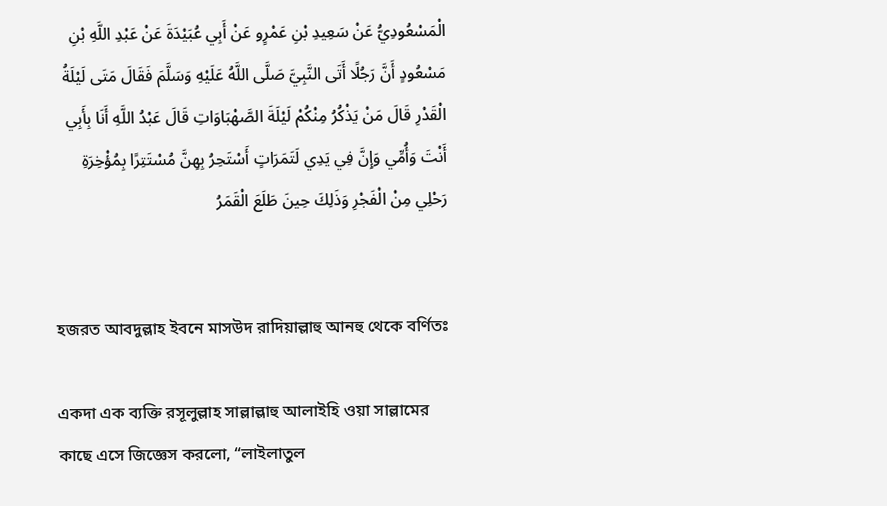الْمَسْعُودِيُّ عَنْ سَعِيدِ بْنِ عَمْرٍو عَنْ أَبِي عُبَيْدَةَ عَنْ عَبْدِ اللَّهِ بْنِ مَسْعُودٍ أَنَّ رَجُلًا أَتَى النَّبِيَّ صَلَّى اللَّهُ عَلَيْهِ وَسَلَّمَ فَقَالَ مَتَى لَيْلَةُ الْقَدْرِ قَالَ مَنْ يَذْكُرُ مِنْكُمْ لَيْلَةَ الصَّهْبَاوَاتِ قَالَ عَبْدُ اللَّهِ أَنَا بِأَبِي أَنْتَ وَأُمِّي وَإِنَّ فِي يَدِي لَتَمَرَاتٍ أَسْتَحِرُ بِهِنَّ مُسْتَتِرًا بِمُؤْخِرَةِ رَحْلِي مِنْ الْفَجْرِ وَذَلِكَ حِينَ طَلَعَ الْقَمَرُ


হজরত আবদুল্লাহ ইবনে মাসউদ রাদিয়াল্লাহু আনহু থেকে বর্ণিতঃ

একদা এক ব্যক্তি রসূলুল্লাহ সাল্লাল্লাহু আলাইহি ওয়া সাল্লামের কাছে এসে জিজ্ঞেস করলো, “লাইলাতুল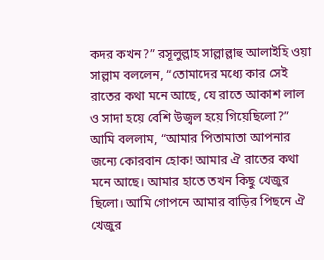কদর কখন?” রসূলুল্লাহ সাল্লাল্লাহু আলাইহি ওয়া সাল্লাম বললেন, “তোমাদের মধ্যে কার সেই রাতের কথা মনে আছে, যে রাতে আকাশ লাল ও সাদা হয়ে বেশি উজ্বল হয়ে গিয়েছিলো?” আমি বললাম, “আমার পিতামাতা আপনার জন্যে কোরবান হোক! আমার ঐ রাতের কথা মনে আছে। আমার হাতে তখন কিছু খেজুর ছিলো। আমি গোপনে আমার বাড়ির পিছনে ঐ খেজুর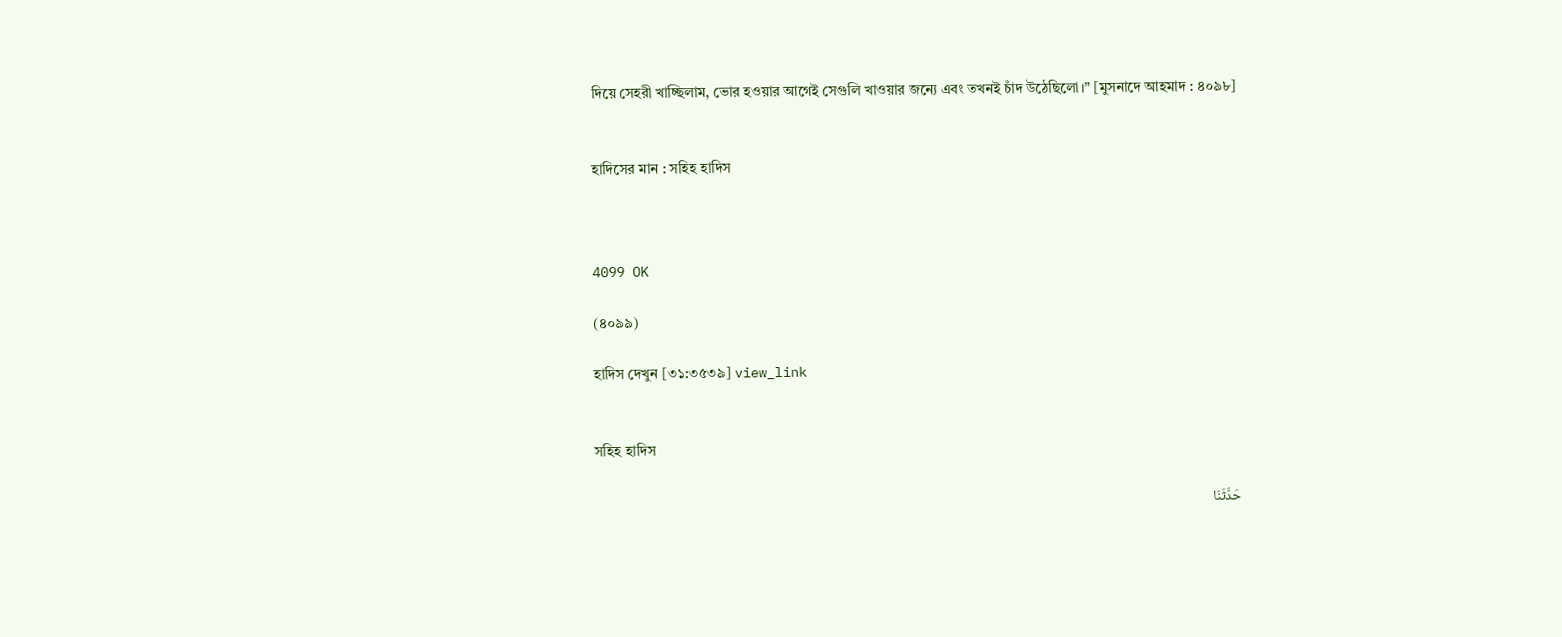দিয়ে সেহরী খাচ্ছিলাম, ভোর হওয়ার আগেই সেগুলি খাওয়ার জন্যে এবং তখনই চাঁদ উঠেছিলো।” [মুসনাদে আহমাদ : ৪০৯৮]


হাদিসের মান : সহিহ হাদিস



4099 OK

(৪০৯৯)

হাদিস দেখুন [৩১:৩৫৩৯] view_link


সহিহ হাদিস

حَدَّثَنَا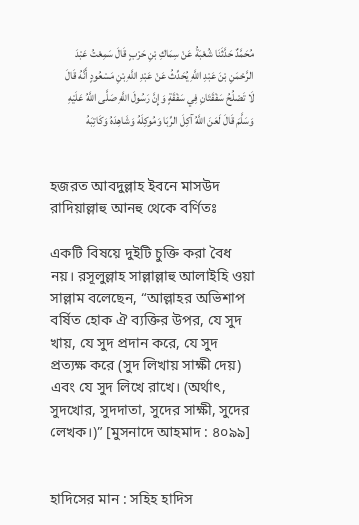مُحَمَّدٌ حَدَّثَنَا شُعْبَةُ عَنْ سِمَاكِ بْنِ حَرْبٍ قَالَ سَمِعْتُ عَبْدَ الرَّحْمَنِ بْنَ عَبْدِ اللَّهِ يُحَدِّثُ عَنْ عَبْدِ اللَّهِ بْنِ مَسْعُودٍ أَنَّهُ قَالَ لَا تَصْلُحُ سَفْقَتَانِ فِي سَفْقَةٍ وَإِنَّ رَسُولَ اللَّهِ صَلَّى اللَّهُ عَلَيْهِ وَسَلَّمَ قَالَ لَعَنَ اللَّهُ آكِلَ الرِّبَا وَمُوكِلَهُ وَشَاهِدَهُ وَكَاتِبَهُ


হজরত আবদুল্লাহ ইবনে মাসউদ রাদিয়াল্লাহু আনহু থেকে বর্ণিতঃ

একটি বিষয়ে দুইটি চুক্তি করা বৈধ নয়। রসূলুল্লাহ সাল্লাল্লাহু আলাইহি ওয়া সাল্লাম বলেছেন, “আল্লাহর অভিশাপ বর্ষিত হোক ঐ ব্যক্তির উপর, যে সুদ খায়, যে সুদ প্রদান করে, যে সুদ প্রত্যক্ষ করে (সুদ লিখায় সাক্ষী দেয়) এবং যে সুদ লিখে রাখে। (অর্থাৎ, সুদখোর, সুদদাতা, সুদের সাক্ষী, সুদের লেখক।)” [মুসনাদে আহমাদ : ৪০৯৯]


হাদিসের মান : সহিহ হাদিস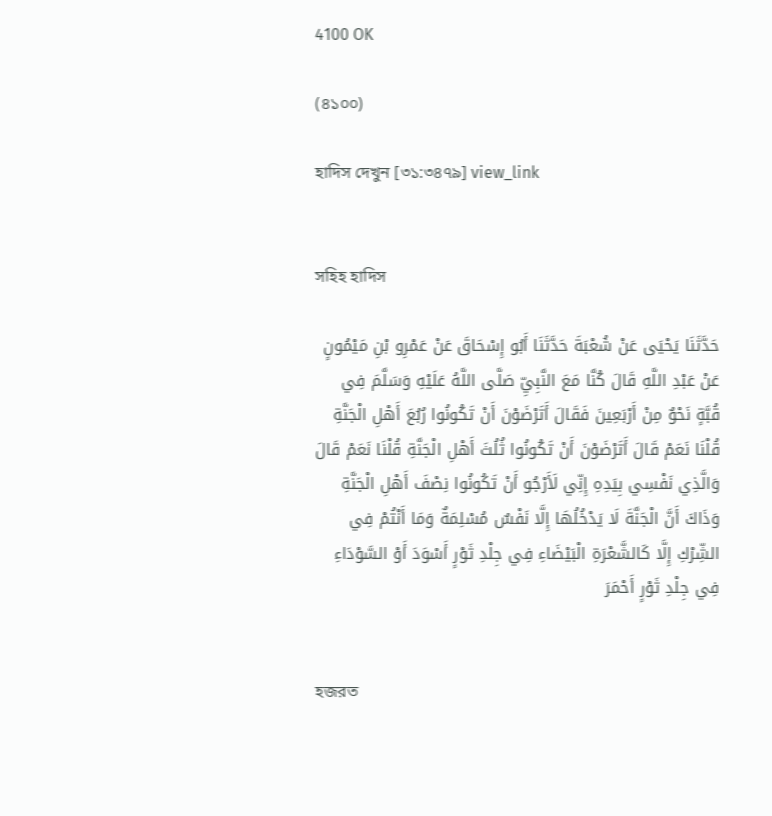4100 OK

(৪১০০)

হাদিস দেখুন [৩১:৩৪৭৯] view_link


সহিহ হাদিস

حَدَّثَنَا يَحْيَى عَنْ شُعْبَةَ حَدَّثَنَا أَبُو إِسْحَاقَ عَنْ عَمْرِو بْنِ مَيْمُونٍ عَنْ عَبْدِ اللَّهِ قَالَ كُنَّا مَعَ النَّبِيِّ صَلَّى اللَّهُ عَلَيْهِ وَسَلَّمَ فِي قُبَّةٍ نَحْوٌ مِنْ أَرْبَعِينَ فَقَالَ أَتَرْضَوْنَ أَنْ تَكُونُوا رُبُعَ أَهْلِ الْجَنَّةِ قُلْنَا نَعَمْ قَالَ أَتَرْضَوْنَ أَنْ تَكُونُوا ثُلُثَ أَهْلِ الْجَنَّةِ قُلْنَا نَعَمْ قَالَ وَالَّذِي نَفْسِي بِيَدِهِ إِنِّي لَأَرْجُو أَنْ تَكُونُوا نِصْفَ أَهْلِ الْجَنَّةِ وَذَاكَ أَنَّ الْجَنَّةَ لَا يَدْخُلُهَا إِلَّا نَفْسٌ مُسْلِمَةٌ وَمَا أَنْتُمْ فِي الشِّرْكِ إِلَّا كَالشَّعْرَةِ الْبَيْضَاءِ فِي جِلْدِ ثَوْرٍ أَسْوَدَ أَوْ السَّوْدَاءِ فِي جِلْدِ ثَوْرٍ أَحْمَرَ


হজরত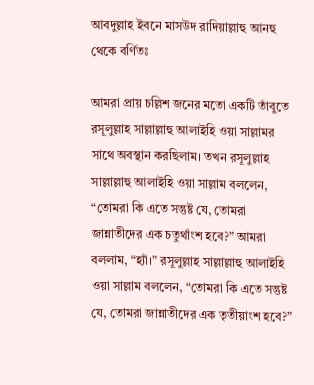আবদুল্লাহ ইবনে মাসউদ রাদিয়াল্লাহু আনহু থেকে বর্ণিতঃ

আমরা প্রায় চল্লিশ জনের মতো একটি তাঁবুতে রসূলুল্লাহ সাল্লাল্লাহু আলাইহি ওয়া সাল্লামর সাথে অবস্থান করছিলাম। তখন রসূলুল্লাহ সাল্লাল্লাহু আলাইহি ওয়া সাল্লাম বললেন, “তোমরা কি এতে সন্তুষ্ট যে, তোমরা জান্নাতীদের এক চতুর্থাংশ হবে?” আমরা বললাম, “হ্যাঁ।” রসূলুল্লাহ সাল্লাল্লাহু আলাইহি ওয়া সাল্লাম বললেন, “তোমরা কি এতে সন্তুষ্ট যে, তোমরা জান্নাতীদের এক তৃতীয়াংশ হবে?”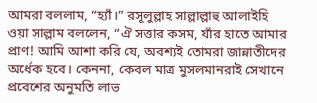আমরা বললাম, “হ্যাঁ।” রসূলুল্লাহ সাল্লাল্লাহু আলাইহি ওয়া সাল্লাম বললেন, “ঐ সত্তার কসম, যাঁর হাতে আমার প্রাণ! আমি আশা করি যে, অবশ্যই তোমরা জান্নাতীদের অর্ধেক হবে। কেননা, কেবল মাত্র মুসলমানরাই সেখানে প্রবেশের অনুমতি লাভ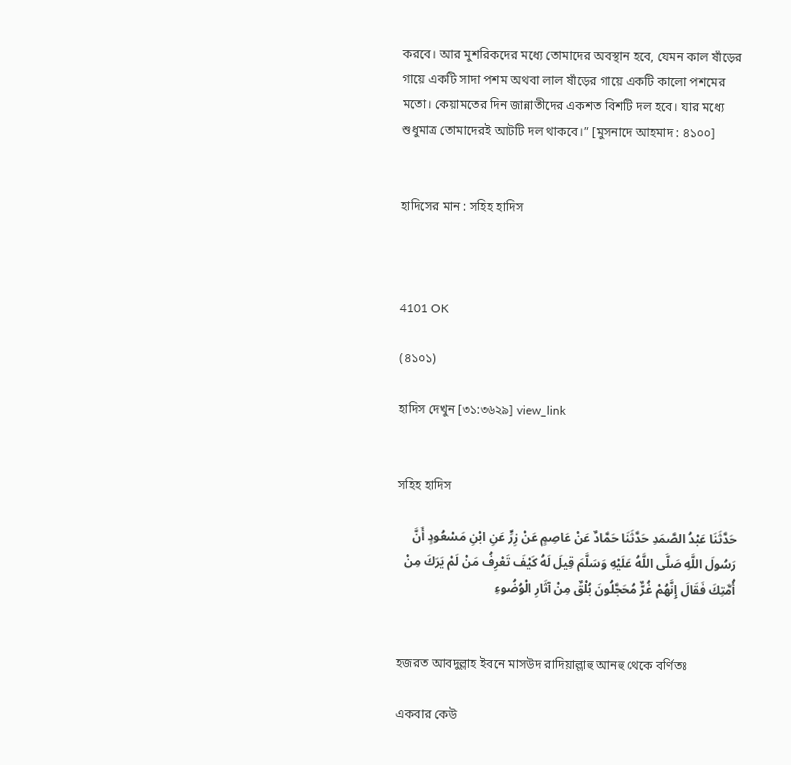করবে। আর মুশরিকদের মধ্যে তোমাদের অবস্থান হবে, যেমন কাল ষাঁড়ের গায়ে একটি সাদা পশম অথবা লাল ষাঁড়ের গায়ে একটি কালো পশমের মতো। কেয়ামতের দিন জান্নাতীদের একশত বিশটি দল হবে। যার মধ্যে শুধুমাত্র তোমাদেরই আটটি দল থাকবে।” [মুসনাদে আহমাদ : ৪১০০]


হাদিসের মান : সহিহ হাদিস



4101 OK

(৪১০১)

হাদিস দেখুন [৩১:৩৬২৯] view_link


সহিহ হাদিস

حَدَّثَنَا عَبْدُ الصَّمَدِ حَدَّثَنَا حَمَّادٌ عَنْ عَاصِمٍ عَنْ زِرٍّ عَنِ ابْنِ مَسْعُودٍ أَنَّ رَسُولَ اللَّهِ صَلَّى اللَّهُ عَلَيْهِ وَسَلَّمَ قِيلَ لَهُ كَيْفَ تَعْرِفُ مَنْ لَمْ يَرَكَ مِنْ أُمَّتِكَ فَقَالَ إِنَّهُمْ غُرٌّ مُحَجَّلُونَ بُلْقٌ مِنْ آثَارِ الْوُضُوءِ


হজরত আবদুল্লাহ ইবনে মাসউদ রাদিয়াল্লাহু আনহু থেকে বর্ণিতঃ

একবার কেউ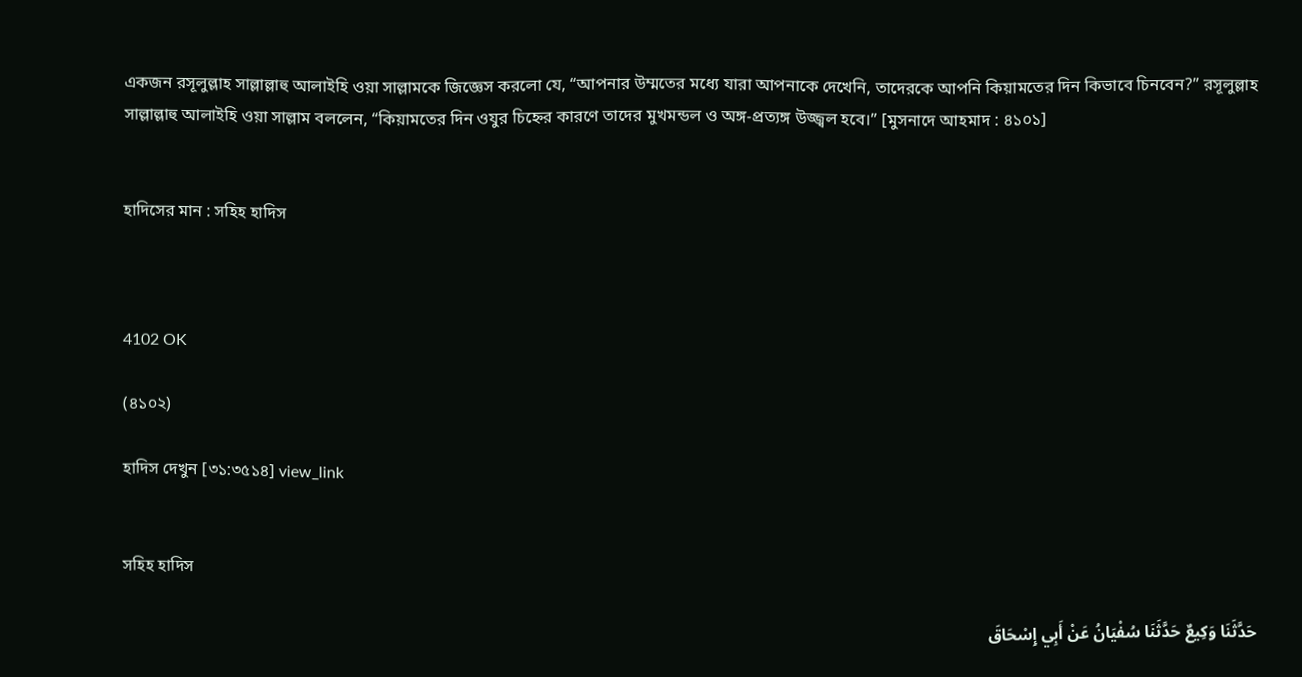একজন রসূলুল্লাহ সাল্লাল্লাহু আলাইহি ওয়া সাল্লামকে জিজ্ঞেস করলো যে, “আপনার উম্মতের মধ্যে যারা আপনাকে দেখেনি, তাদেরকে আপনি কিয়ামতের দিন কিভাবে চিনবেন?” রসূলুল্লাহ সাল্লাল্লাহু আলাইহি ওয়া সাল্লাম বললেন, “কিয়ামতের দিন ওযুর চিহ্নের কারণে তাদের মুখমন্ডল ও অঙ্গ-প্রত্যঙ্গ উজ্জ্বল হবে।” [মুসনাদে আহমাদ : ৪১০১]


হাদিসের মান : সহিহ হাদিস



4102 OK

(৪১০২)

হাদিস দেখুন [৩১:৩৫১৪] view_link


সহিহ হাদিস

حَدَّثَنَا وَكِيعٌ حَدَّثَنَا سُفْيَانُ عَنْ أَبِي إِسْحَاقَ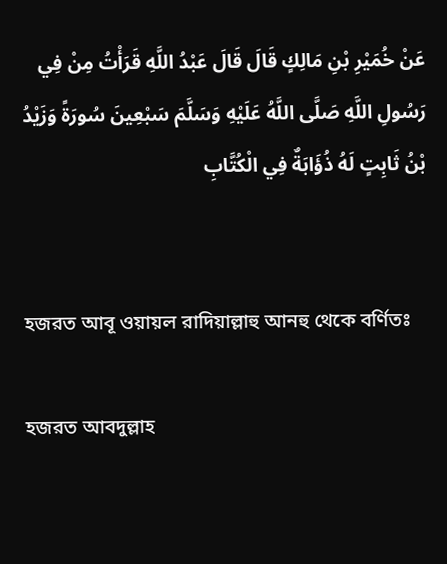عَنْ خُمَيْرِ بْنِ مَالِكٍ قَالَ قَالَ عَبْدُ اللَّهِ قَرَأْتُ مِنْ فِي رَسُولِ اللَّهِ صَلَّى اللَّهُ عَلَيْهِ وَسَلَّمَ سَبْعِينَ سُورَةً وَزَيْدُ بْنُ ثَابِتٍ لَهُ ذُؤَابَةٌ فِي الْكُتَّابِ


হজরত আবূ ওয়ায়ল রাদিয়াল্লাহু আনহু থেকে বর্ণিতঃ

হজরত আবদুল্লাহ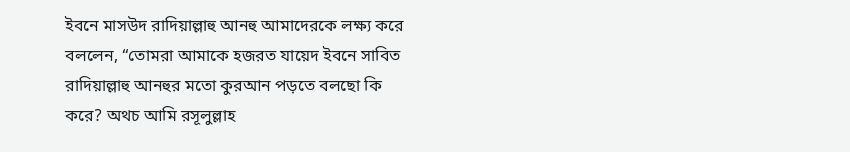ইবনে মাসউদ রাদিয়াল্লাহু আনহু আমাদেরকে লক্ষ্য করে বললেন, “তোমরা আমাকে হজরত যায়েদ ইবনে সাবিত রাদিয়াল্লাহু আনহুর মতো কুরআন পড়তে বলছো কি করে? অথচ আমি রসূলুল্লাহ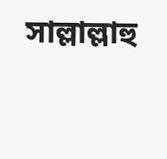সাল্লাল্লাহু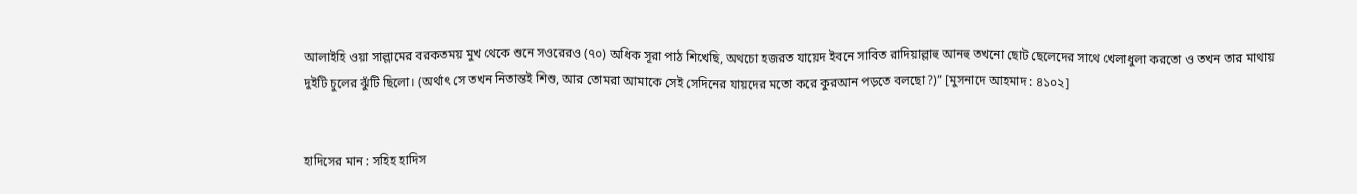আলাইহি ওয়া সাল্লামের বরকতময় মুখ থেকে শুনে সওরেরও (৭০) অধিক সূরা পাঠ শিখেছি, অথচো হজরত যায়েদ ইবনে সাবিত রাদিয়াল্লাহু আনহু তখনো ছোট ছেলেদের সাথে খেলাধুলা করতো ও তখন তার মাথায় দুইটি চুলের ঝুঁটি ছিলো। (অর্থাৎ সে তখন নিতান্তই শিশু, আর তোমরা আমাকে সেই সেদিনের যায়দের মতো করে কুরআন পড়তে বলছো?)” [মুসনাদে আহমাদ : ৪১০২]


হাদিসের মান : সহিহ হাদিস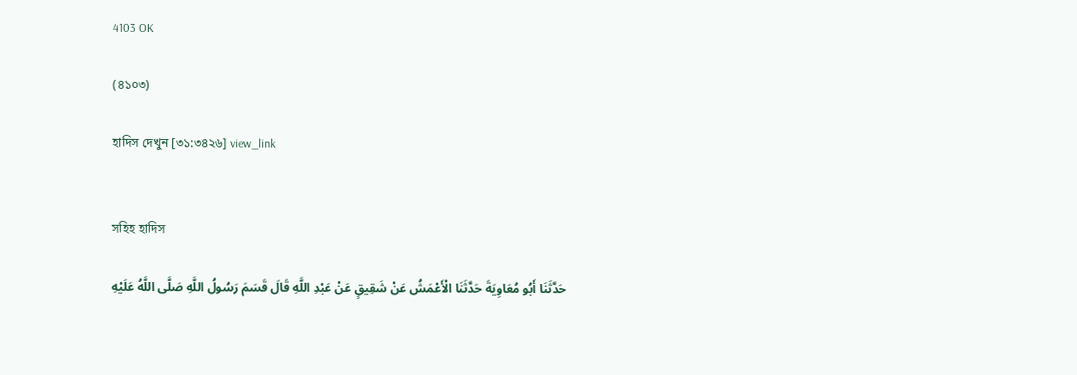4103 OK

(৪১০৩)

হাদিস দেখুন [৩১:৩৪২৬] view_link


সহিহ হাদিস

حَدَّثَنَا أَبُو مُعَاوِيَةَ حَدَّثَنَا الْأَعْمَشُ عَنْ شَقِيقٍ عَنْ عَبْدِ اللَّهِ قَالَ قَسَمَ رَسُولُ اللَّهِ صَلَّى اللَّهُ عَلَيْهِ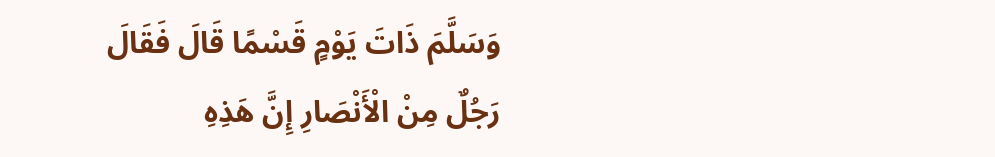وَسَلَّمَ ذَاتَ يَوْمٍ قَسْمًا قَالَ فَقَالَ رَجُلٌ مِنْ الْأَنْصَارِ إِنَّ هَذِهِ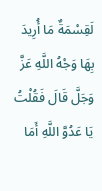لَقِسْمَةٌ مَا أُرِيدَ بِهَا وَجْهُ اللَّهِ عَزَّ وَجَلَّ قَالَ فَقُلْتُ يَا عَدُوَّ اللَّهِ أَمَا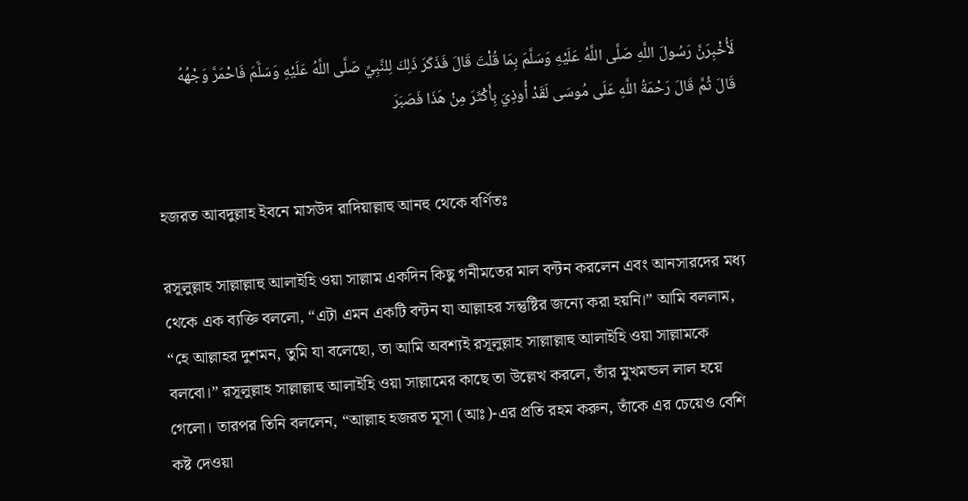لَأُخْبِرَنَّ رَسُولَ اللَّهِ صَلَّى اللَّهُ عَلَيْهِ وَسَلَّمَ بِمَا قُلْتَ قَالَ فَذَكَرَ ذَلِكَ لِلنَّبِيِّ صَلَّى اللَّهُ عَلَيْهِ وَسَلَّمَ فَاحْمَرَّ وَجْهُهُ قَالَ ثُمَّ قَالَ رَحْمَةُ اللَّهِ عَلَى مُوسَى لَقَدْ أُوذِيَ بِأَكْثَرَ مِنْ هَذَا فَصَبَرَ


হজরত আবদুল্লাহ ইবনে মাসউদ রাদিয়াল্লাহু আনহু থেকে বর্ণিতঃ

রসূলুল্লাহ সাল্লাল্লাহু আলাইহি ওয়া সাল্লাম একদিন কিছু গনীমতের মাল বন্টন করলেন এবং আনসারদের মধ্য থেকে এক ব্যক্তি বললো, “এটা এমন একটি বন্টন যা আল্লাহর সন্তুষ্টির জন্যে করা হয়নি।” আমি বললাম, “হে আল্লাহর দুশমন, তুমি যা বলেছো, তা আমি অবশ্যই রসূলুল্লাহ সাল্লাল্লাহু আলাইহি ওয়া সাল্লামকে বলবো।” রসূলুল্লাহ সাল্লাল্লাহু আলাইহি ওয়া সাল্লামের কাছে তা উল্লেখ করলে, তাঁর মুখমন্ডল লাল হয়ে গেলো। তারপর তিনি বললেন, “আল্লাহ হজরত মূসা (আঃ)-এর প্রতি রহম করুন, তাঁকে এর চেয়েও বেশি কষ্ট দেওয়া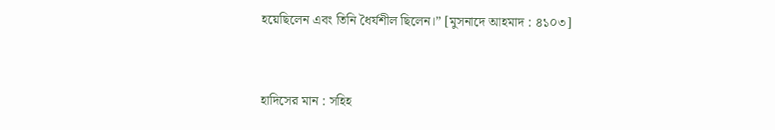হয়েছিলেন এবং তিনি ধৈর্যশীল ছিলেন।” [মুসনাদে আহমাদ : ৪১০৩]


হাদিসের মান : সহিহ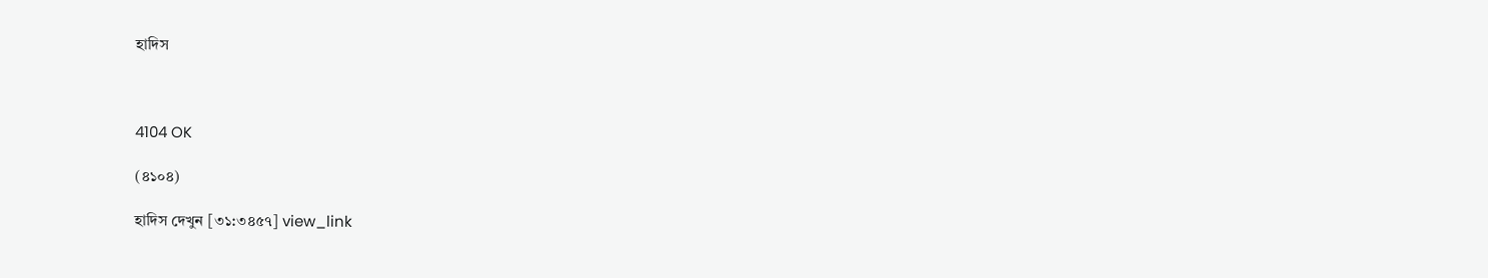হাদিস



4104 OK

(৪১০৪)

হাদিস দেখুন [৩১:৩৪৫৭] view_link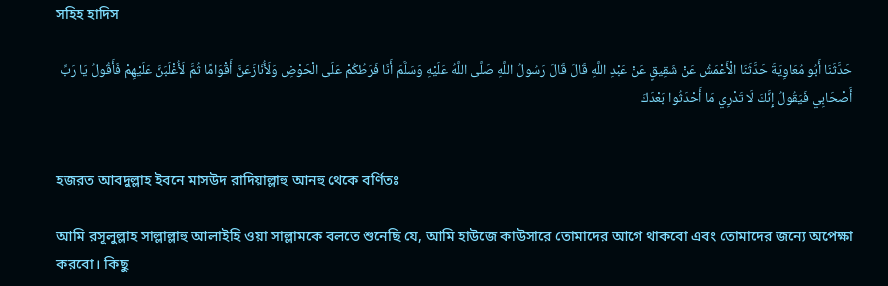সহিহ হাদিস

حَدَّثَنَا أَبُو مُعَاوِيَةَ حَدَّثَنَا الْأَعْمَشُ عَنْ شَقِيقٍ عَنْ عَبْدِ اللَّهِ قَالَ قَالَ رَسُولُ اللَّهِ صَلَّى اللَّهُ عَلَيْهِ وَسَلَّمَ أَنَا فَرَطُكُمْ عَلَى الْحَوْضِ وَلَأُنَازَعَنَّ أَقْوَامًا ثُمَّ لَأُغْلَبَنَّ عَلَيْهِمْ فَأَقُولُ يَا رَبِّ أَصْحَابِي فَيَقُولُ إِنَّكَ لَا تَدْرِي مَا أَحْدَثُوا بَعْدَكَ


হজরত আবদুল্লাহ ইবনে মাসউদ রাদিয়াল্লাহু আনহু থেকে বর্ণিতঃ

আমি রসূলুল্লাহ সাল্লাল্লাহু আলাইহি ওয়া সাল্লামকে বলতে শুনেছি যে, আমি হাউজে কাউসারে তোমাদের আগে থাকবো এবং তোমাদের জন্যে অপেক্ষা করবো। কিছু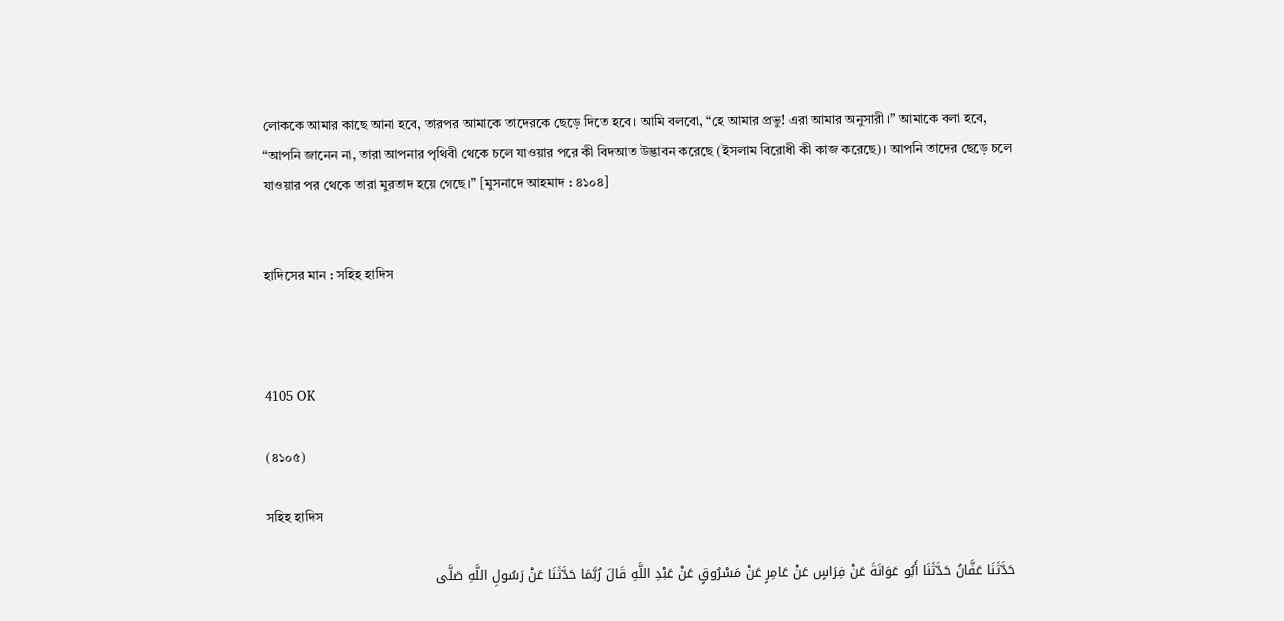লোককে আমার কাছে আনা হবে, তারপর আমাকে তাদেরকে ছেড়ে দিতে হবে। আমি বলবো, “হে আমার প্রভু! এরা আমার অনুসারী।” আমাকে বলা হবে, “আপনি জানেন না, তারা আপনার পৃথিবী থেকে চলে যাওয়ার পরে কী বিদআত উদ্ভাবন করেছে (ইসলাম বিরোধী কী কাজ করেছে)। আপনি তাদের ছেড়ে চলে যাওয়ার পর থেকে তারা মুরতাদ হয়ে গেছে।” [মুসনাদে আহমাদ : ৪১০৪]


হাদিসের মান : সহিহ হাদিস



4105 OK

(৪১০৫)

সহিহ হাদিস

حَدَّثَنَا عَفَّانُ حَدَّثَنَا أَبُو عَوَانَةَ عَنْ فِرَاسٍ عَنْ عَامِرٍ عَنْ مَسْرُوقٍ عَنْ عَبْدِ اللَّهِ قَالَ رُبَّمَا حَدَّثَنَا عَنْ رَسُولِ اللَّهِ صَلَّى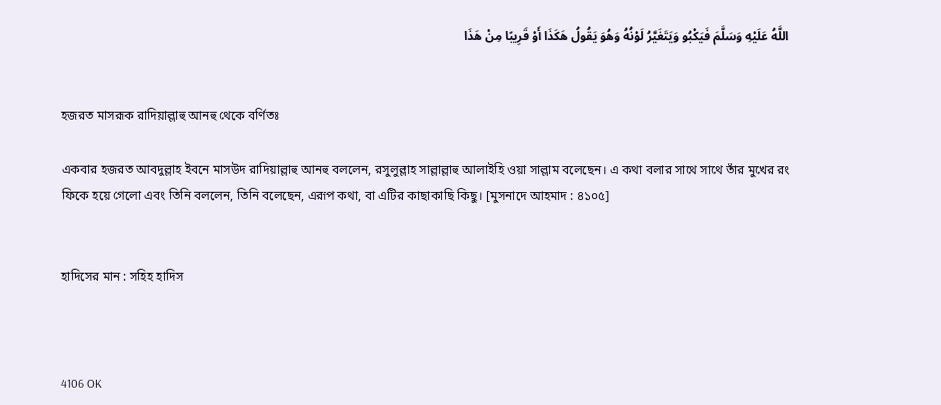اللَّهُ عَلَيْهِ وَسَلَّمَ فَيَكْبُو وَيَتَغَيَّرُ لَوْنُهُ وَهُوَ يَقُولُ هَكَذَا أَوْ قَرِيبًا مِنْ هَذَا


হজরত মাসরূক রাদিয়াল্লাহু আনহু থেকে বর্ণিতঃ

একবার হজরত আবদুল্লাহ ইবনে মাসউদ রাদিয়াল্লাহু আনহু বললেন, রসুলুল্লাহ সাল্লাল্লাহু আলাইহি ওয়া সাল্লাম বলেছেন। এ কথা বলার সাথে সাথে তাঁর মুখের রং ফিকে হয়ে গেলো এবং তিনি বললেন, তিনি বলেছেন, এরূপ কথা, বা এটির কাছাকাছি কিছু। [মুসনাদে আহমাদ : ৪১০৫]


হাদিসের মান : সহিহ হাদিস



4106 OK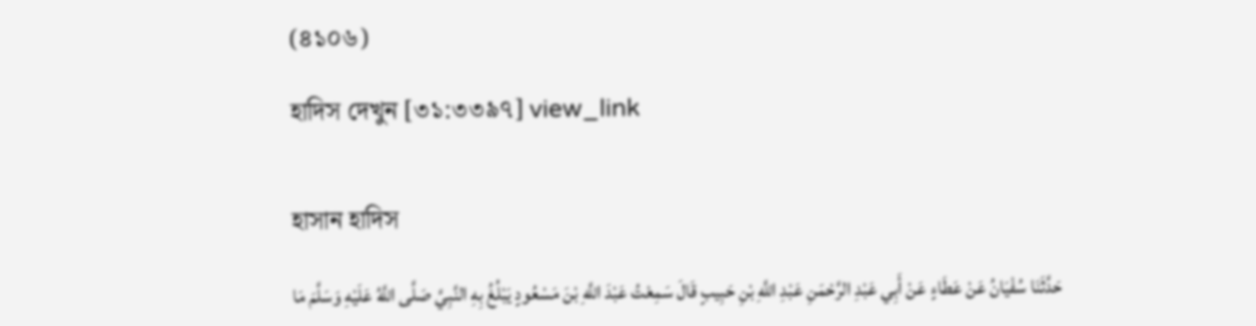(৪১০৬)

হাদিস দেখুন [৩১:৩৩৯৭] view_link


হাসান হাদিস

حَدَّثَنَا سُفْيَانُ عَنْ عَطَاءٍ عَنْ أَبِي عَبْدِ الرَّحْمَنِ عَبْدِ اللَّهِ بْنِ حَبِيبٍ قَالَ سَمِعْتُ عَبْدَ اللَّهِ بْنَ مَسْعُودٍ يَبْلُغُ بِهِ النَّبِيَّ صَلَّى اللَّهُ عَلَيْهِ وَسَلَّمَ مَا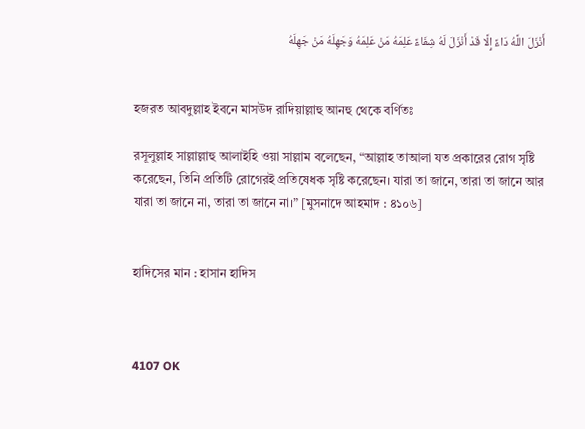أَنْزَلَ اللَّهُ دَاءً إِلَّا قَدْ أَنْزَلَ لَهُ شِفَاءً عَلِمَهُ مَنْ عَلِمَهُ وَجَهِلَهُ مَنْ جَهِلَهُ


হজরত আবদুল্লাহ ইবনে মাসউদ রাদিয়াল্লাহু আনহু থেকে বর্ণিতঃ

রসূলুল্লাহ সাল্লাল্লাহু আলাইহি ওয়া সাল্লাম বলেছেন, “আল্লাহ তাআলা যত প্রকারের রোগ সৃষ্টি করেছেন, তিনি প্রতিটি রোগেরই প্রতিষেধক সৃষ্টি করেছেন। যারা তা জানে, তারা তা জানে আর যারা তা জানে না, তারা তা জানে না।” [মুসনাদে আহমাদ : ৪১০৬]


হাদিসের মান : হাসান হাদিস



4107 OK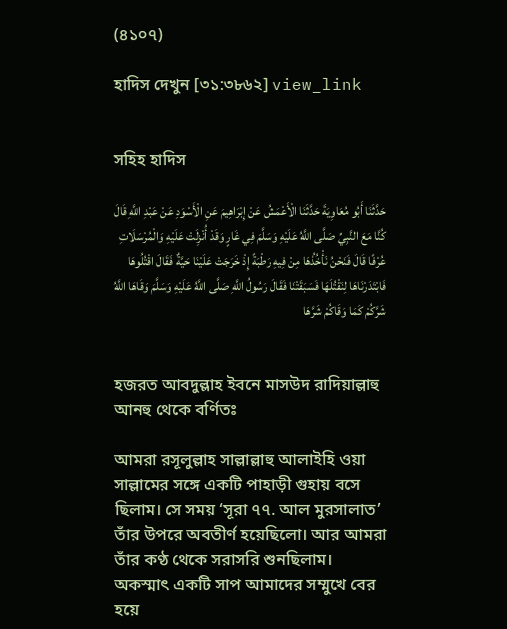(৪১০৭)

হাদিস দেখুন [৩১:৩৮৬২] view_link


সহিহ হাদিস

حَدَّثَنَا أَبُو مُعَاوِيَةَ حَدَّثَنَا الْأَعْمَشُ عَنْ إِبْرَاهِيمَ عَنِ الْأَسْوَدِ عَنْ عَبْدِ اللَّهِ قَالَ كُنَّا مَعَ النَّبِيِّ صَلَّى اللَّهُ عَلَيْهِ وَسَلَّمَ فِي غَارٍ وَقَدْ أُنْزِلَتْ عَلَيْهِ وَالْمُرْسَلَاتِ عُرْفًا قَالَ فَنَحْنُ نَأْخُذُهَا مِنْ فِيهِ رَطْبَةً إِذْ خَرَجَتْ عَلَيْنَا حَيَّةٌ فَقَالَ اقْتُلُوهَا فَابْتَدَرْنَاهَا لِنَقْتُلَهَا فَسَبَقَتْنَا فَقَالَ رَسُولُ اللَّهِ صَلَّى اللَّهُ عَلَيْهِ وَسَلَّمَ وَقَاهَا اللَّهُ شَرَّكُمْ كَمَا وَقَاكُمْ شَرَّهَا


হজরত আবদুল্লাহ ইবনে মাসউদ রাদিয়াল্লাহু আনহু থেকে বর্ণিতঃ

আমরা রসূলুল্লাহ সাল্লাল্লাহু আলাইহি ওয়া সাল্লামের সঙ্গে একটি পাহাড়ী গুহায় বসে ছিলাম। সে সময় ‘সূরা ৭৭. আল মুরসালাত’ তাঁর উপরে অবতীর্ণ হয়েছিলো। আর আমরা তাঁর কণ্ঠ থেকে সরাসরি শুনছিলাম। অকস্মাৎ একটি সাপ আমাদের সম্মুখে বের হয়ে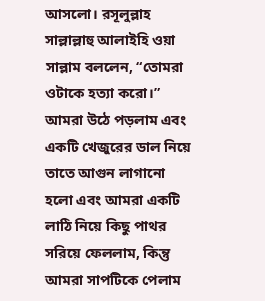আসলো। রসূলুল্লাহ সাল্লাল্লাহু আলাইহি ওয়া সাল্লাম বললেন, “তোমরা ওটাকে হত্যা করো।” আমরা উঠে পড়লাম এবং একটি খেজুরের ডাল নিয়ে তাতে আগুন লাগানো হলো এবং আমরা একটি লাঠি নিয়ে কিছু পাথর সরিয়ে ফেললাম, কিন্তু আমরা সাপটিকে পেলাম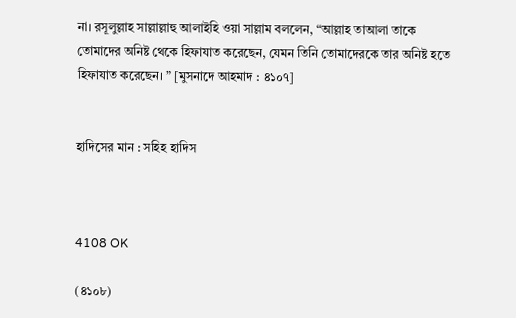না। রসূলুল্লাহ সাল্লাল্লাহু আলাইহি ওয়া সাল্লাম বললেন, “আল্লাহ তাআলা তাকে তোমাদের অনিষ্ট থেকে হিফাযাত করেছেন, যেমন তিনি তোমাদেরকে তার অনিষ্ট হতে হিফাযাত করেছেন। ” [মুসনাদে আহমাদ : ৪১০৭]


হাদিসের মান : সহিহ হাদিস



4108 OK

(৪১০৮)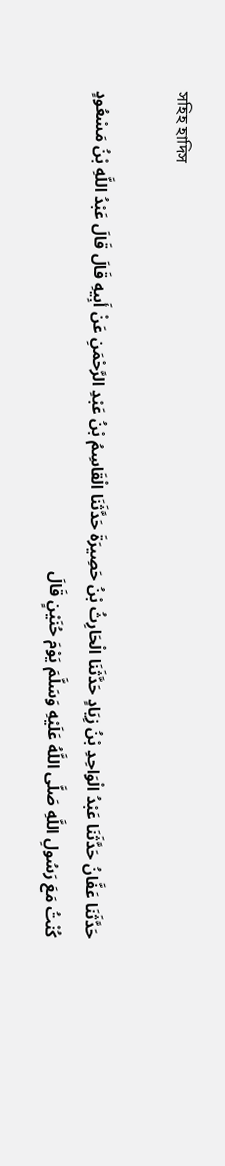সহিহ হাদিস

حَدَّثَنَا عَفَّانُ حَدَّثَنَا عَبْدُ الْوَاحِدِ بْنُ زِيَادٍ حَدَّثَنَا الْحَارِثُ بْنُ حَصِيرَةَ حَدَّثَنَا الْقَاسِمُ بْنُ عَبْدِ الرَّحْمَنِ عَنْ أَبِيهِ قَالَ قَالَ عَبْدُ اللَّهِ بْنُ مَسْعُودٍ كُنْتُ مَعَ رَسُولِ اللَّهِ صَلَّى اللَّهُ عَلَيْهِ وَسَلَّمَ يَوْمَ حُنَيْنٍ قَالَ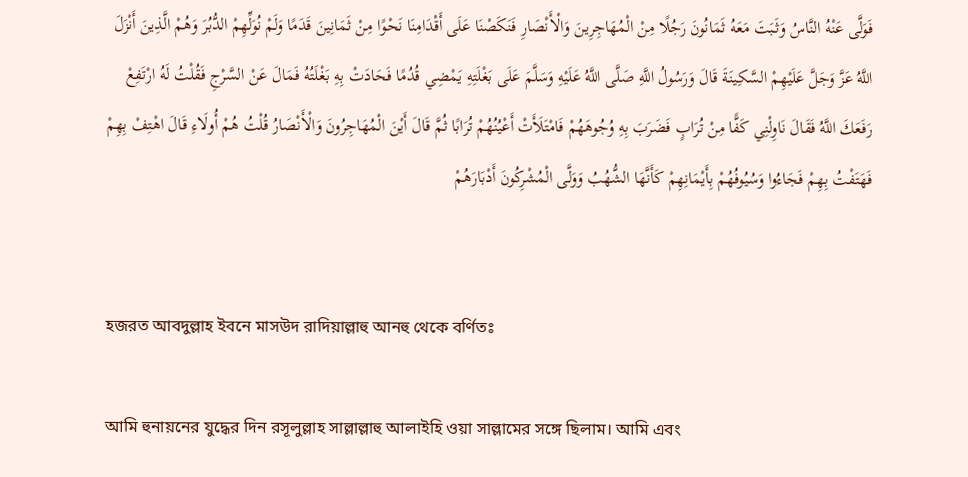فَوَلَّى عَنْهُ النَّاسُ وَثَبَتَ مَعَهُ ثَمَانُونَ رَجُلًا مِنْ الْمُهَاجِرِينَ وَالْأَنْصَارِ فَنَكَصْنَا عَلَى أَقْدَامِنَا نَحْوًا مِنْ ثَمَانِينَ قَدَمًا وَلَمْ نُوَلِّهِمْ الدُّبُرَ وَهُمْ الَّذِينَ أَنْزَلَ اللَّهُ عَزَّ وَجَلَّ عَلَيْهِمْ السَّكِينَةَ قَالَ وَرَسُولُ اللَّهِ صَلَّى اللَّهُ عَلَيْهِ وَسَلَّمَ عَلَى بَغْلَتِهِ يَمْضِي قُدُمًا فَحَادَتْ بِهِ بَغْلَتُهُ فَمَالَ عَنْ السَّرْجِ فَقُلْتُ لَهُ ارْتَفِعْ رَفَعَكَ اللَّهُ فَقَالَ نَاوِلْنِي كَفًّا مِنْ تُرَابٍ فَضَرَبَ بِهِ وُجُوهَهُمْ فَامْتَلَأَتْ أَعْيُنُهُمْ تُرَابًا ثُمَّ قَالَ أَيْنَ الْمُهَاجِرُونَ وَالْأَنْصَارُ قُلْتُ هُمْ أُولَاءِ قَالَ اهْتِفْ بِهِمْ فَهَتَفْتُ بِهِمْ فَجَاءُوا وَسُيُوفُهُمْ بِأَيْمَانِهِمْ كَأَنَّهَا الشُّهُبُ وَوَلَّى الْمُشْرِكُونَ أَدْبَارَهُمْ


হজরত আবদুল্লাহ ইবনে মাসউদ রাদিয়াল্লাহু আনহু থেকে বর্ণিতঃ

আমি হুনায়নের যুদ্ধের দিন রসূলুল্লাহ সাল্লাল্লাহু আলাইহি ওয়া সাল্লামের সঙ্গে ছিলাম। আমি এবং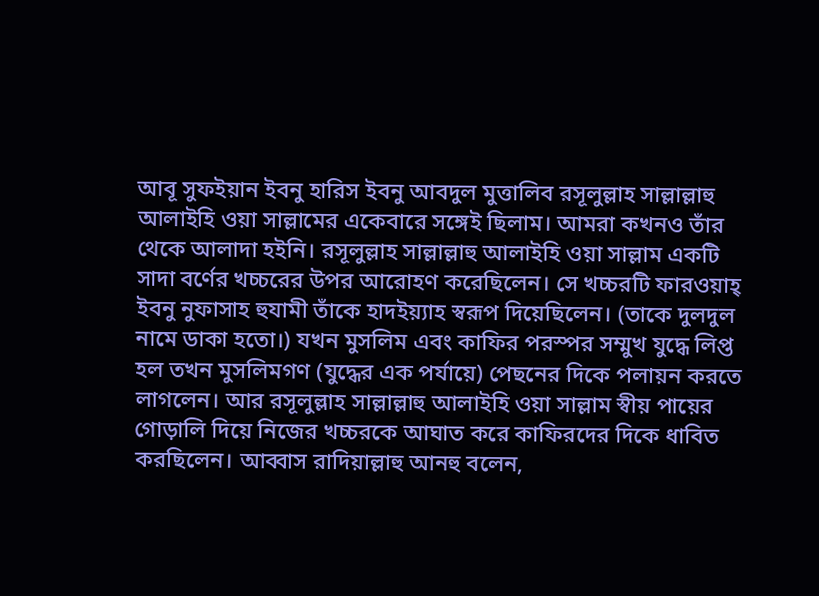আবূ সুফইয়ান ইবনু হারিস ইবনু আবদুল মুত্তালিব রসূলুল্লাহ সাল্লাল্লাহু আলাইহি ওয়া সাল্লামের একেবারে সঙ্গেই ছিলাম। আমরা কখনও তাঁর থেকে আলাদা হইনি। রসূলুল্লাহ সাল্লাল্লাহু আলাইহি ওয়া সাল্লাম একটি সাদা বর্ণের খচ্চরের উপর আরোহণ করেছিলেন। সে খচ্চরটি ফারওয়াহ্‌ ইবনু নুফাসাহ হুযামী তাঁকে হাদইয়্যাহ স্বরূপ দিয়েছিলেন। (তাকে দুলদুল নামে ডাকা হতো।) যখন মুসলিম এবং কাফির পরস্পর সম্মুখ যুদ্ধে লিপ্ত হল তখন মুসলিমগণ (যুদ্ধের এক পর্যায়ে) পেছনের দিকে পলায়ন করতে লাগলেন। আর রসূলুল্লাহ সাল্লাল্লাহু আলাইহি ওয়া সাল্লাম স্বীয় পায়ের গোড়ালি দিয়ে নিজের খচ্চরকে আঘাত করে কাফিরদের দিকে ধাবিত করছিলেন। আব্বাস রাদিয়াল্লাহু আনহু বলেন,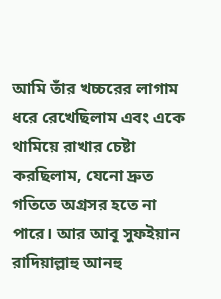আমি তাঁর খচ্চরের লাগাম ধরে রেখেছিলাম এবং একে থামিয়ে রাখার চেষ্টা করছিলাম, যেনো দ্রুত গতিতে অগ্রসর হতে না পারে। আর আবূ সুফইয়ান রাদিয়াল্লাহু আনহু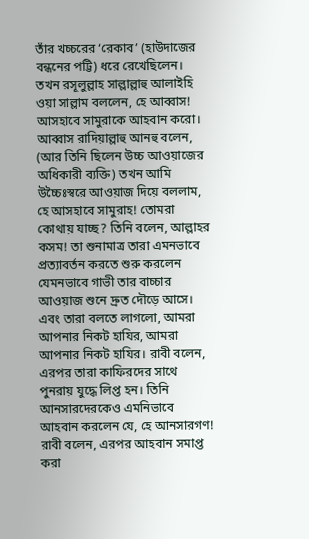তাঁর খচ্চরের ‘রেকাব’ (হাউদাজের বন্ধনের পট্টি) ধরে রেখেছিলেন। তখন রসূলুল্লাহ সাল্লাল্লাহু আলাইহি ওয়া সাল্লাম বললেন, হে আব্বাস! আসহাবে সামুরাকে আহবান করো। আব্বাস রাদিয়াল্লাহু আনহু বলেন, (আর তিনি ছিলেন উচ্চ আওয়াজের অধিকারী ব্যক্তি) তখন আমি উচ্চৈঃস্বরে আওয়াজ দিয়ে বললাম, হে আসহাবে সামুরাহ! তোমরা কোথায় যাচ্ছ? তিনি বলেন, আল্লাহর কসম! তা শুনামাত্র তারা এমনভাবে প্রত্যাবর্তন করতে শুরু করলেন যেমনভাবে গাভী তার বাচ্চার আওয়াজ শুনে দ্রুত দৌড়ে আসে। এবং তারা বলতে লাগলো, আমরা আপনার নিকট হাযির, আমরা আপনার নিকট হাযির। রাবী বলেন, এরপর তারা কাফিরদের সাথে পুনরায় যুদ্ধে লিপ্ত হন। তিনি আনসারদেরকেও এমনিভাবে আহবান করলেন যে, হে আনসারগণ! রাবী বলেন, এরপর আহবান সমাপ্ত করা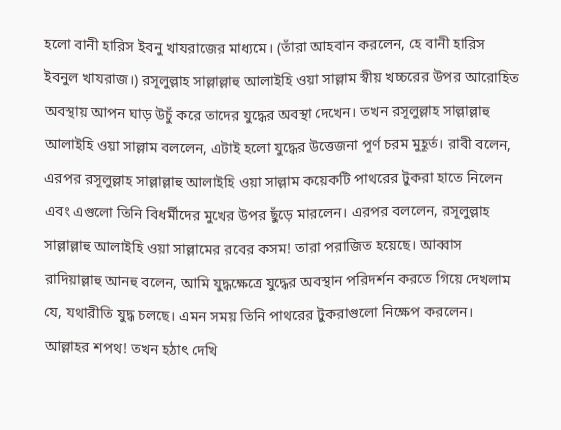হলো বানী হারিস ইবনু খাযরাজের মাধ্যমে। (তাঁরা আহবান করলেন, হে বানী হারিস ইবনুল খাযরাজ।) রসূলুল্লাহ সাল্লাল্লাহু আলাইহি ওয়া সাল্লাম স্বীয় খচ্চরের উপর আরোহিত অবস্থায় আপন ঘাড় উচুঁ করে তাদের যুদ্ধের অবস্থা দেখেন। তখন রসূলুল্লাহ সাল্লাল্লাহু আলাইহি ওয়া সাল্লাম বললেন, এটাই হলো যুদ্ধের উত্তেজনা পূর্ণ চরম মুহূর্ত। রাবী বলেন, এরপর রসূলুল্লাহ সাল্লাল্লাহু আলাইহি ওয়া সাল্লাম কয়েকটি পাথরের টুকরা হাতে নিলেন এবং এগুলো তিনি বিধর্মীদের মুখের উপর ছুঁড়ে মারলেন। এরপর বললেন, রসূলুল্লাহ সাল্লাল্লাহু আলাইহি ওয়া সাল্লামের রবের কসম! তারা পরাজিত হয়েছে। আব্বাস রাদিয়াল্লাহু আনহু বলেন, আমি যুদ্ধক্ষেত্রে যুদ্ধের অবস্থান পরিদর্শন করতে গিয়ে দেখলাম যে, যথারীতি যুদ্ধ চলছে। এমন সময় তিনি পাথরের টুকরাগুলো নিক্ষেপ করলেন। আল্লাহর শপথ! তখন হঠাৎ দেখি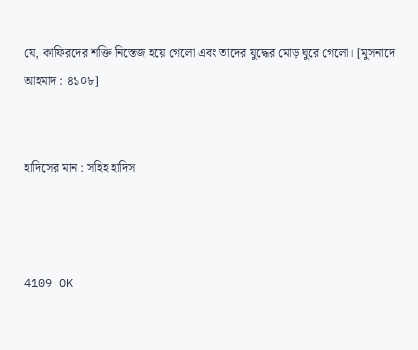যে, কাফিরদের শক্তি নিস্তেজ হয়ে গেলো এবং তাদের যুদ্ধের মোড় ঘুরে গেলো। [মুসনাদে আহমাদ : ৪১০৮]


হাদিসের মান : সহিহ হাদিস



4109 OK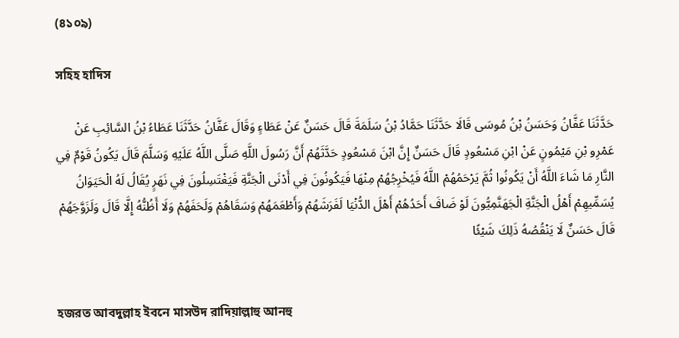(৪১০৯)

সহিহ হাদিস

حَدَّثَنَا عَفَّانُ وَحَسَنُ بْنُ مُوسَى قَالَا حَدَّثَنَا حَمَّادُ بْنُ سَلَمَةَ قَالَ حَسَنٌ عَنْ عَطَاءٍ وَقَالَ عَفَّانُ حَدَّثَنَا عَطَاءُ بْنُ السَّائِبِ عَنْ عَمْرِو بْنِ مَيْمُونٍ عَنْ ابْنِ مَسْعُودٍ قَالَ حَسَنٌ إِنَّ ابْنَ مَسْعُودٍ حَدَّثَهُمْ أَنَّ رَسُولَ اللَّهِ صَلَّى اللَّهُ عَلَيْهِ وَسَلَّمَ قَالَ يَكُونُ قَوْمٌ فِي النَّارِ مَا شَاءَ اللَّهُ أَنْ يَكُونُوا ثُمَّ يَرْحَمُهُمْ اللَّهُ فَيُخْرِجُهُمْ مِنْهَا فَيَكُونُونَ فِي أَدْنَى الْجَنَّةِ فَيَغْتَسِلُونَ فِي نَهَرٍ يُقَالُ لَهُ الْحَيَوَانُ يُسَمِّيهِمْ أَهْلُ الْجَنَّةِ الْجَهَنَّمِيُّونَ لَوْ ضَافَ أَحَدُهُمْ أَهْلَ الدُّنْيَا لَفَرَشَهُمْ وَأَطْعَمَهُمْ وَسَقَاهُمْ وَلَحَفَهُمْ وَلَا أَظُنُّهُ إِلَّا قَالَ وَلَزَوَّجَهُمْ قَالَ حَسَنٌ لَا يَنْقُصُهُ ذَلِكَ شَيْئًا


হজরত আবদুল্লাহ ইবনে মাসউদ রাদিয়াল্লাহু আনহু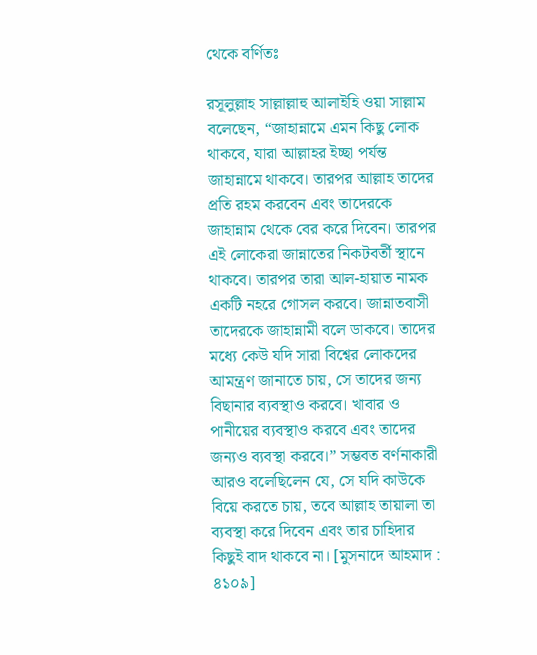থেকে বর্ণিতঃ

রসূলুল্লাহ সাল্লাল্লাহু আলাইহি ওয়া সাল্লাম বলেছেন, “জাহান্নামে এমন কিছু লোক থাকবে, যারা আল্লাহর ইচ্ছা পর্যন্ত জাহান্নামে থাকবে। তারপর আল্লাহ তাদের প্রতি রহম করবেন এবং তাদেরকে জাহান্নাম থেকে বের করে দিবেন। তারপর এই লোকেরা জান্নাতের নিকটবর্তী স্থানে থাকবে। তারপর তারা আল-হায়াত নামক একটি নহরে গোসল করবে। জান্নাতবাসী তাদেরকে জাহান্নামী বলে ডাকবে। তাদের মধ্যে কেউ যদি সারা বিশ্বের লোকদের আমন্ত্রণ জানাতে চায়, সে তাদের জন্য বিছানার ব্যবস্থাও করবে। খাবার ও পানীয়ের ব্যবস্থাও করবে এবং তাদের জন্যও ব্যবস্থা করবে।” সম্ভবত বর্ণনাকারী আরও বলেছিলেন যে, সে যদি কাউকে বিয়ে করতে চায়, তবে আল্লাহ তায়ালা তা ব্যবস্থা করে দিবেন এবং তার চাহিদার কিছুই বাদ থাকবে না। [মুসনাদে আহমাদ : ৪১০৯]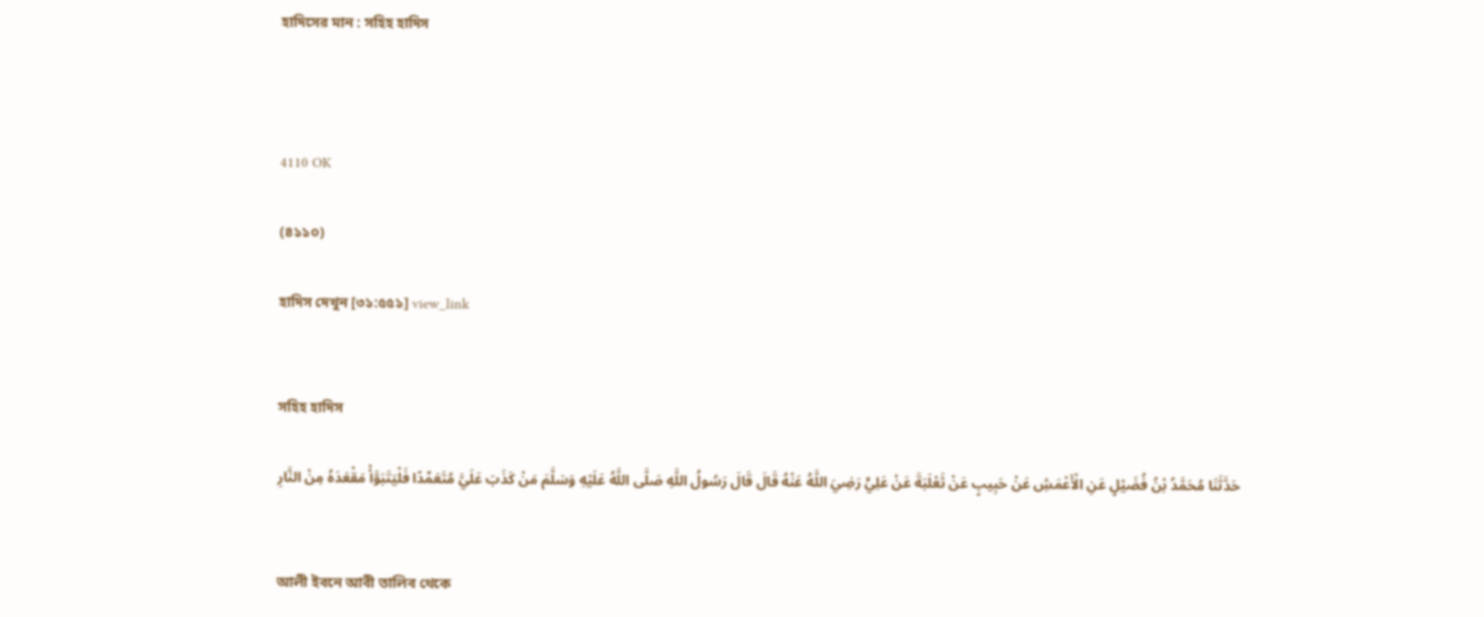হাদিসের মান : সহিহ হাদিস



4110 OK

(৪১১০)

হাদিস দেখুন [৩১:৫৫১] view_link


সহিহ হাদিস

حَدَّثَنَا مُحَمَّدُ بْنُ فُضَيْلٍ عَنِ الْأَعْمَشِ عَنْ حَبِيبٍ عَنْ ثَعْلَبَةَ عَنْ عَلِيٍّ رَضِيَ اللَّهُ عَنْهُ قَالَ قَالَ رَسُولُ اللَّهِ صَلَّى اللَّهُ عَلَيْهِ وَسَلَّمَ مَنْ كَذَبَ عَلَيَّ مُتَعَمِّدًا فَلْيَتَبَوَّأْ مَقْعَدَهُ مِنْ النَّارِ


আলী ইবনে আবী তালিব থেকে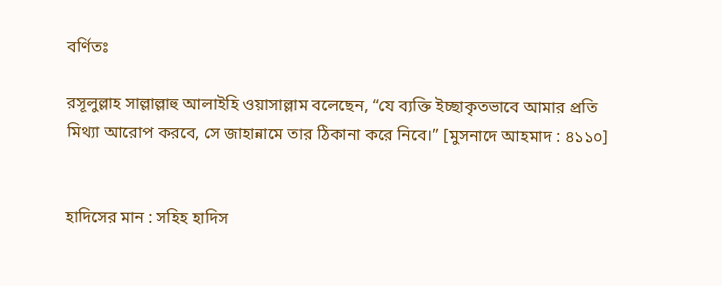বর্ণিতঃ

রসূলুল্লাহ সাল্লাল্লাহু আলাইহি ওয়াসাল্লাম বলেছেন, “যে ব্যক্তি ইচ্ছাকৃতভাবে আমার প্রতি মিথ্যা আরোপ করবে, সে জাহান্নামে তার ঠিকানা করে নিবে।” [মুসনাদে আহমাদ : ৪১১০]


হাদিসের মান : সহিহ হাদিস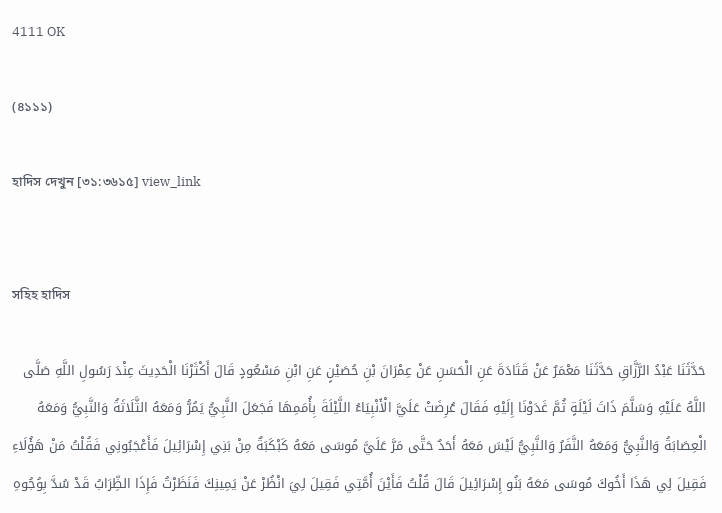4111 OK

(৪১১১)

হাদিস দেখুন [৩১:৩৬১৫] view_link


সহিহ হাদিস

حَدَّثَنَا عَبْدُ الرَّزَّاقِ حَدَّثَنَا مَعْمَرٌ عَنْ قَتَادَةَ عَنِ الْحَسَنِ عَنْ عِمْرَانَ بْنِ حُصَيْنٍ عَنِ ابْنِ مَسْعُودٍ قَالَ أَكْثَرْنَا الْحَدِيثَ عِنْدَ رَسُولِ اللَّهِ صَلَّى اللَّهُ عَلَيْهِ وَسَلَّمَ ذَاتَ لَيْلَةٍ ثُمَّ غَدَوْنَا إِلَيْهِ فَقَالَ عُرِضَتْ عَلَيَّ الْأَنْبِيَاءُ اللَّيْلَةَ بِأُمَمِهَا فَجَعَلَ النَّبِيُّ يَمُرُّ وَمَعَهُ الثَّلَاثَةُ وَالنَّبِيُّ وَمَعَهُ الْعِصَابَةُ وَالنَّبِيُّ وَمَعَهُ النَّفَرُ وَالنَّبِيُّ لَيْسَ مَعَهُ أَحَدٌ حَتَّى مَرَّ عَلَيَّ مُوسَى مَعَهُ كَبْكَبَةٌ مِنْ بَنِي إِسْرَائِيلَ فَأَعْجَبُونِي فَقُلْتُ مَنْ هَؤُلَاءِ فَقِيلَ لِي هَذَا أَخُوكَ مُوسَى مَعَهُ بَنُو إِسْرَائِيلَ قَالَ قُلْتُ فَأَيْنَ أُمَّتِي فَقِيلَ لِيَ انْظُرْ عَنْ يَمِينِكَ فَنَظَرْتُ فَإِذَا الظِّرَابُ قَدْ سُدَّ بِوُجُوهِ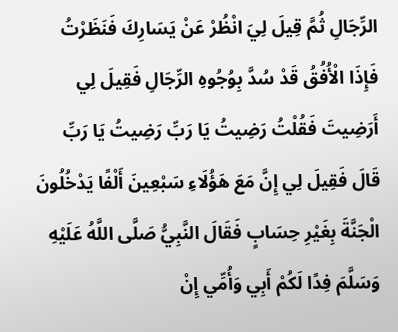الرِّجَالِ ثُمَّ قِيلَ لِيَ انْظُرْ عَنْ يَسَارِكَ فَنَظَرْتُ فَإِذَا الْأُفُقُ قَدْ سُدَّ بِوُجُوهِ الرِّجَالِ فَقِيلَ لِي أَرَضِيتَ فَقُلْتُ رَضِيتُ يَا رَبِّ رَضِيتُ يَا رَبِّ قَالَ فَقِيلَ لِي إِنَّ مَعَ هَؤُلَاءِ سَبْعِينَ أَلْفًا يَدْخُلُونَ الْجَنَّةَ بِغَيْرِ حِسَابٍ فَقَالَ النَّبِيُّ صَلَّى اللَّهُ عَلَيْهِ وَسَلَّمَ فِدًا لَكُمْ أَبِي وَأُمِّي إِنْ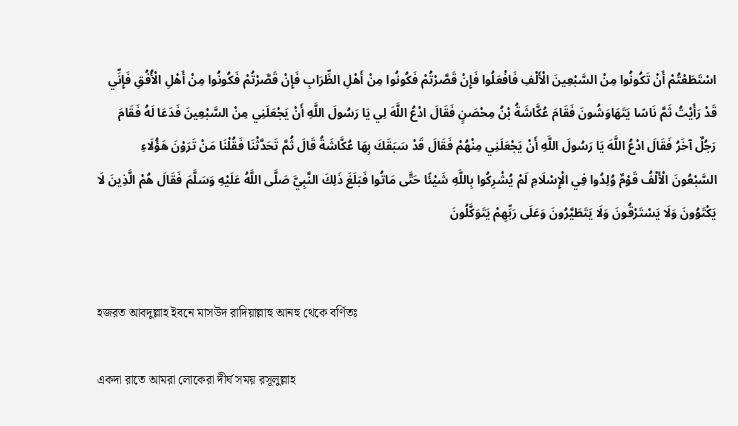اسْتَطَعْتُمْ أَنْ تَكُونُوا مِنْ السَّبْعِينَ الْأَلْفِ فَافْعَلُوا فَإِنْ قَصَّرْتُمْ فَكُونُوا مِنْ أَهْلِ الظِّرَابِ فَإِنْ قَصَّرْتُمْ فَكُونُوا مِنْ أَهْلِ الْأُفُقِ فَإِنِّي قَدْ رَأَيْتُ ثَمَّ نَاسًا يَتَهَاوَشُونَ فَقَامَ عُكَّاشَةُ بْنُ مِحْصَنٍ فَقَالَ ادْعُ اللَّهَ لِي يَا رَسُولَ اللَّهِ أَنْ يَجْعَلَنِي مِنْ السَّبْعِينَ فَدَعَا لَهُ فَقَامَ رَجُلٌ آخَرُ فَقَالَ ادْعُ اللَّهَ يَا رَسُولَ اللَّهِ أَنْ يَجْعَلَنِي مِنْهُمْ فَقَالَ قَدْ سَبَقَكَ بِهَا عُكَّاشَةُ قَالَ ثُمَّ تَحَدَّثْنَا فَقُلْنَا مَنْ تَرَوْنَ هَؤُلَاءِ السَّبْعُونَ الْأَلْفُ قَوْمٌ وُلِدُوا فِي الْإِسْلَامِ لَمْ يُشْرِكُوا بِاللَّهِ شَيْئًا حَتَّى مَاتُوا فَبَلَغَ ذَلِكَ النَّبِيَّ صَلَّى اللَّهُ عَلَيْهِ وَسَلَّمَ فَقَالَ هُمْ الَّذِينَ لَا يَكْتَوُونَ وَلَا يَسْتَرْقُونَ وَلَا يَتَطَيَّرُونَ وَعَلَى رَبِّهِمْ يَتَوَكَّلُونَ


হজরত আবদুল্লাহ ইবনে মাসউদ রাদিয়াল্লাহু আনহু থেকে বর্ণিতঃ

একদা রাতে আমরা লোকেরা দীর্ঘ সময় রসূলুল্লাহ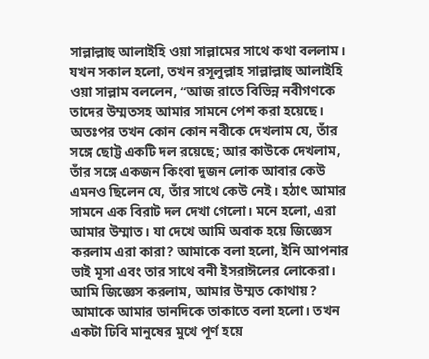সাল্লাল্লাহু আলাইহি ওয়া সাল্লামের সাথে কথা বললাম। যখন সকাল হলো, তখন রসূলুল্লাহ সাল্লাল্লাহু আলাইহি ওয়া সাল্লাম বললেন, “আজ রাতে বিভিন্ন নবীগণকে তাদের উম্মতসহ আমার সামনে পেশ করা হয়েছে। অতঃপর তখন কোন কোন নবীকে দেখলাম যে, তাঁর সঙ্গে ছোট্ট একটি দল রয়েছে; আর কাউকে দেখলাম, তাঁর সঙ্গে একজন কিংবা দুজন লোক আবার কেউ এমনও ছিলেন যে, তাঁর সাথে কেউ নেই। হঠাৎ আমার সামনে এক বিরাট দল দেখা গেলো। মনে হলো, এরা আমার উম্মাত। যা দেখে আমি অবাক হয়ে জিজ্ঞেস করলাম এরা কারা? আমাকে বলা হলো, ইনি আপনার ভাই মূসা এবং তার সাথে বনী ইসরাঈলের লোকেরা। আমি জিজ্ঞেস করলাম, আমার উম্মত কোথায়? আমাকে আমার ডানদিকে তাকাতে বলা হলো। তখন একটা ঢিবি মানুষের মুখে পূর্ণ হয়ে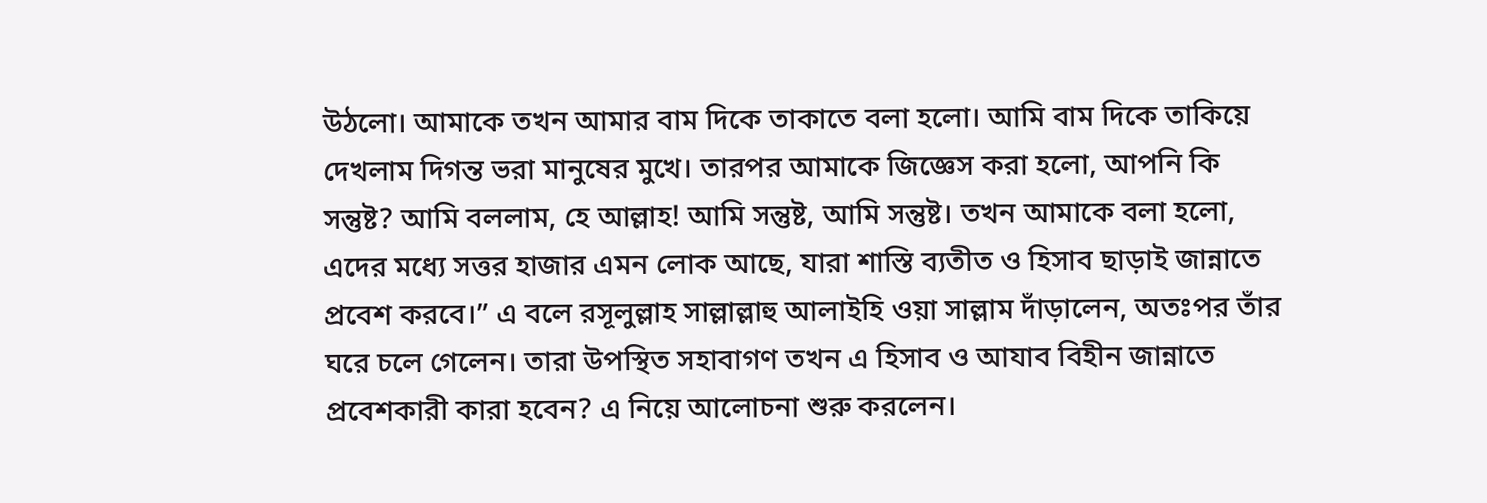উঠলো। আমাকে তখন আমার বাম দিকে তাকাতে বলা হলো। আমি বাম দিকে তাকিয়ে দেখলাম দিগন্ত ভরা মানুষের মুখে। তারপর আমাকে জিজ্ঞেস করা হলো, আপনি কি সন্তুষ্ট? আমি বললাম, হে আল্লাহ! আমি সন্তুষ্ট, আমি সন্তুষ্ট। তখন আমাকে বলা হলো, এদের মধ্যে সত্তর হাজার এমন লোক আছে, যারা শাস্তি ব্যতীত ও হিসাব ছাড়াই জান্নাতে প্রবেশ করবে।” এ বলে রসূলুল্লাহ সাল্লাল্লাহু আলাইহি ওয়া সাল্লাম দাঁড়ালেন, অতঃপর তাঁর ঘরে চলে গেলেন। তারা উপস্থিত সহাবাগণ তখন এ হিসাব ও আযাব বিহীন জান্নাতে প্রবেশকারী কারা হবেন? এ নিয়ে আলোচনা শুরু করলেন।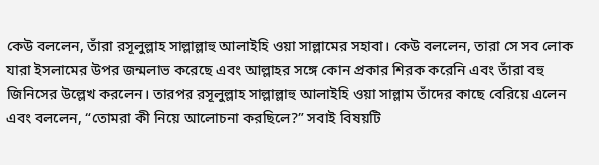কেউ বললেন, তাঁরা রসূলুল্লাহ সাল্লাল্লাহু আলাইহি ওয়া সাল্লামের সহাবা। কেউ বললেন, তারা সে সব লোক যারা ইসলামের উপর জন্মলাভ করেছে এবং আল্লাহর সঙ্গে কোন প্রকার শিরক করেনি এবং তাঁরা বহু জিনিসের উল্লেখ করলেন। তারপর রসূলুল্লাহ সাল্লাল্লাহু আলাইহি ওয়া সাল্লাম তাঁদের কাছে বেরিয়ে এলেন এবং বললেন, “তোমরা কী নিয়ে আলোচনা করছিলে?” সবাই বিষয়টি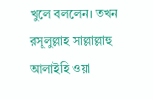খুলে বললেন। তখন রসূলুল্লাহ সাল্লাল্লাহু আলাইহি ওয়া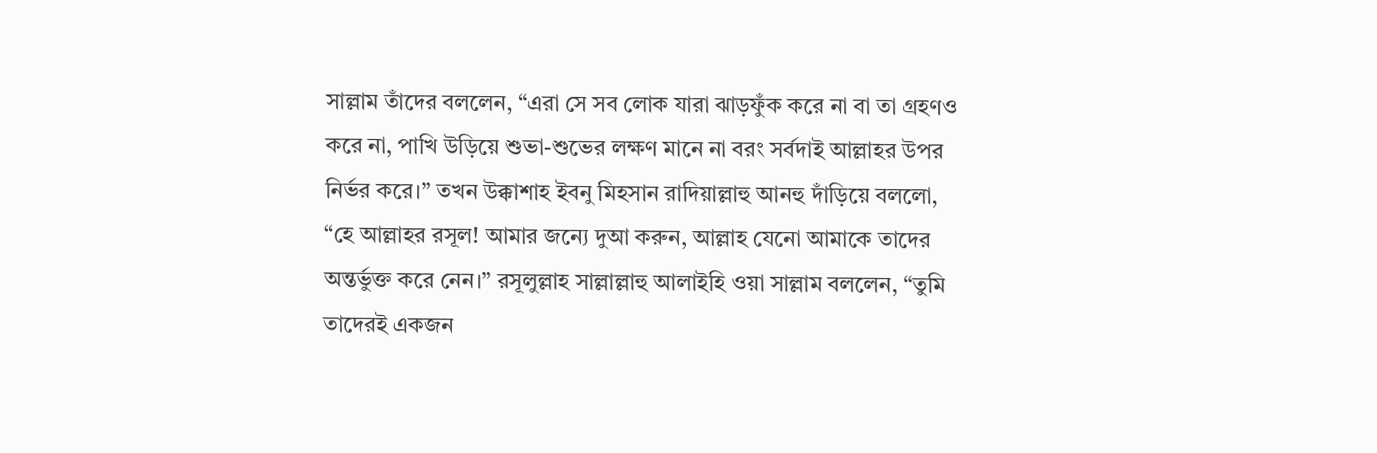সাল্লাম তাঁদের বললেন, “এরা সে সব লোক যারা ঝাড়ফুঁক করে না বা তা গ্রহণও করে না, পাখি উড়িয়ে শুভা-শুভের লক্ষণ মানে না বরং সর্বদাই আল্লাহর উপর নির্ভর করে।” তখন উক্কাশাহ ইবনু মিহসান রাদিয়াল্লাহু আনহু দাঁড়িয়ে বললো, “হে আল্লাহর রসূল! আমার জন্যে দুআ করুন, আল্লাহ যেনো আমাকে তাদের অন্তর্ভুক্ত করে নেন।” রসূলুল্লাহ সাল্লাল্লাহু আলাইহি ওয়া সাল্লাম বললেন, “তুমি তাদেরই একজন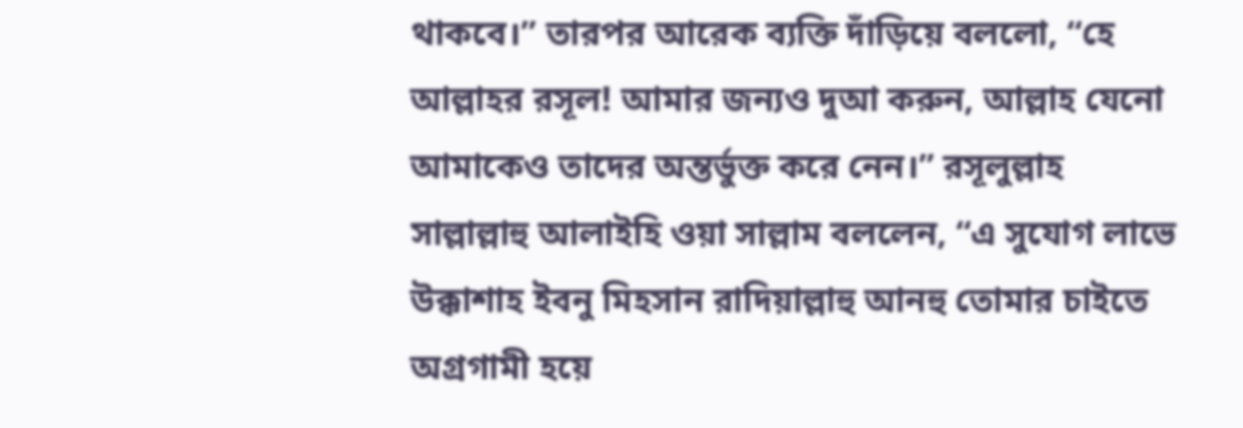থাকবে।” তারপর আরেক ব্যক্তি দাঁড়িয়ে বললো, “হে আল্লাহর রসূল! আমার জন্যও দুআ করুন, আল্লাহ যেনো আমাকেও তাদের অন্তর্ভুক্ত করে নেন।” রসূলুল্লাহ সাল্লাল্লাহু আলাইহি ওয়া সাল্লাম বললেন, “এ সুযোগ লাভে উক্কাশাহ ইবনু মিহসান রাদিয়াল্লাহু আনহু তোমার চাইতে অগ্রগামী হয়ে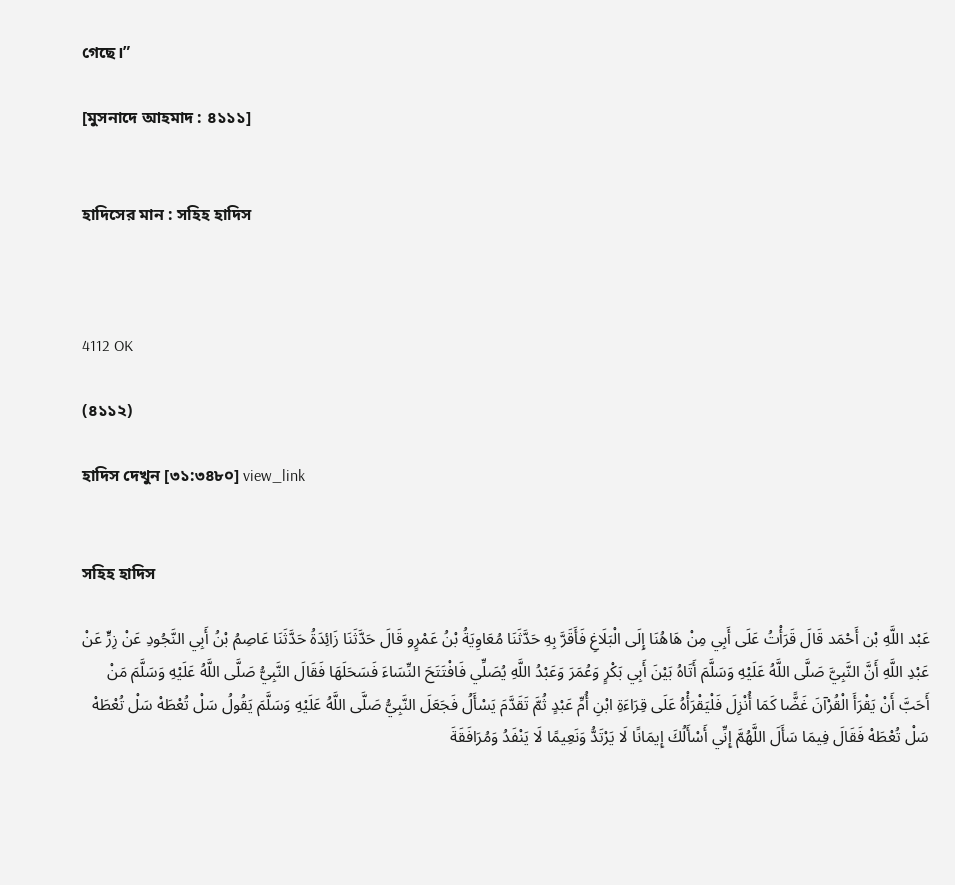গেছে।”

[মুসনাদে আহমাদ : ৪১১১]


হাদিসের মান : সহিহ হাদিস



4112 OK

(৪১১২)

হাদিস দেখুন [৩১:৩৪৮০] view_link


সহিহ হাদিস

عَبْد اللَّهِ بْن أَحْمَد قَالَ قَرَأْتُ عَلَى أَبِي مِنْ هَاهُنَا إِلَى الْبَلَاغِ فَأَقَرَّ بِهِ حَدَّثَنَا مُعَاوِيَةُ بْنُ عَمْرٍو قَالَ حَدَّثَنَا زَائِدَةُ حَدَّثَنَا عَاصِمُ بْنُ أَبِي النَّجُودِ عَنْ زِرٍّ عَنْ عَبْدِ اللَّهِ أَنَّ النَّبِيَّ صَلَّى اللَّهُ عَلَيْهِ وَسَلَّمَ أَتَاهُ بَيْنَ أَبِي بَكْرٍ وَعُمَرَ وَعَبْدُ اللَّهِ يُصَلِّي فَافْتَتَحَ النِّسَاءَ فَسَحَلَهَا فَقَالَ النَّبِيُّ صَلَّى اللَّهُ عَلَيْهِ وَسَلَّمَ مَنْ أَحَبَّ أَنْ يَقْرَأَ الْقُرْآنَ غَضًّا كَمَا أُنْزِلَ فَلْيَقْرَأْهُ عَلَى قِرَاءَةِ ابْنِ أُمِّ عَبْدٍ ثُمَّ تَقَدَّمَ يَسْأَلُ فَجَعَلَ النَّبِيُّ صَلَّى اللَّهُ عَلَيْهِ وَسَلَّمَ يَقُولُ سَلْ تُعْطَهْ سَلْ تُعْطَهْ سَلْ تُعْطَهْ فَقَالَ فِيمَا سَأَلَ اللَّهُمَّ إِنِّي أَسْأَلُكَ إِيمَانًا لَا يَرْتَدُّ وَنَعِيمًا لَا يَنْفَدُ وَمُرَافَقَةَ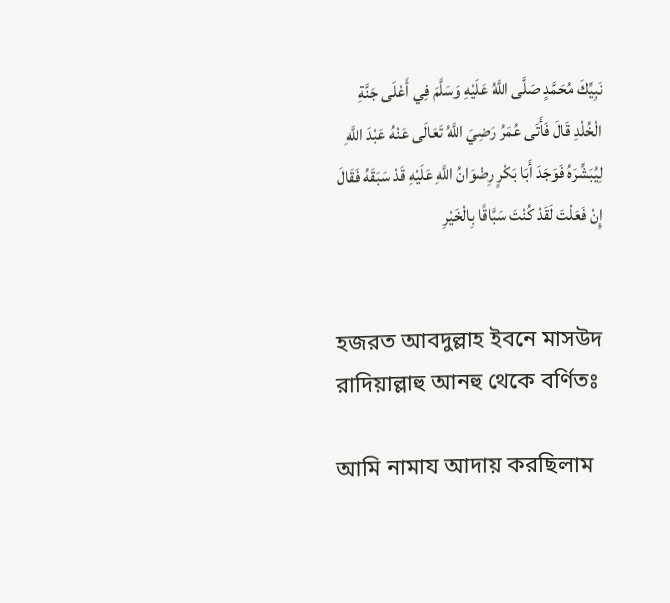نَبِيِّكَ مُحَمَّدٍ صَلَّى اللَّهُ عَلَيْهِ وَسَلَّمَ فِي أَعْلَى جَنَّةِ الْخُلْدِ قَالَ فَأَتَى عُمَرُ رَضِيَ اللَّهُ تَعَالَى عَنْهُ عَبْدَ اللَّهِ لِيُبَشِّرَهُ فَوَجَدَ أَبَا بَكْرٍ رِضْوَانُ اللَّهِ عَلَيْهِ قَدْ سَبَقَهُ فَقَالَ إِنْ فَعَلْتَ لَقَدْ كُنْتَ سَبَّاقًا بِالْخَيْرِ


হজরত আবদুল্লাহ ইবনে মাসউদ রাদিয়াল্লাহু আনহু থেকে বর্ণিতঃ

আমি নামায আদায় করছিলাম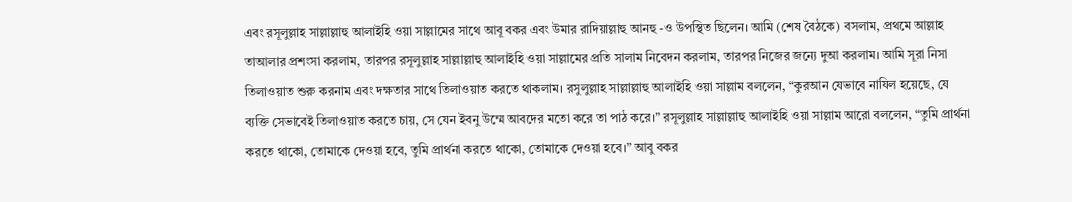এবং রসূলুল্লাহ সাল্লাল্লাহু আলাইহি ওয়া সাল্লামের সাথে আবূ বকর এবং উমার রাদিয়াল্লাহু আনহু -ও উপস্থিত ছিলেন। আমি (শেষ বৈঠকে) বসলাম, প্রথমে আল্লাহ তাআলার প্রশংসা করলাম, তারপর রসূলুল্লাহ সাল্লাল্লাহু আলাইহি ওয়া সাল্লামের প্রতি সালাম নিবেদন করলাম, তারপর নিজের জন্যে দুআ করলাম। আমি সূরা নিসা তিলাওয়াত শুরু করনাম এবং দক্ষতার সাথে তিলাওয়াত করতে থাকলাম। রসুলুল্লাহ সাল্লাল্লাহু আলাইহি ওয়া সাল্লাম বললেন, “কুরআন যেভাবে নাযিল হয়েছে, যে ব্যক্তি সেভাবেই তিলাওয়াত করতে চায়, সে যেন ইবনু উম্মে আবদের মতো করে তা পাঠ করে।” রসূলুল্লাহ সাল্লাল্লাহু আলাইহি ওয়া সাল্লাম আরো বললেন, “তুমি প্রার্থনা করতে থাকো, তোমাকে দেওয়া হবে, তুমি প্রার্থনা করতে থাকো, তোমাকে দেওয়া হবে।” আবু বকর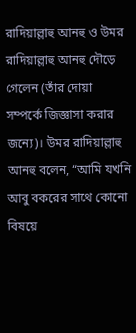রাদিয়াল্লাহু আনহু ও উমর রাদিয়াল্লাহু আনহু দৌড়ে গেলেন (তাঁর দোয়া সম্পর্কে জিজ্ঞাসা করার জন্যে)। উমর রাদিয়াল্লাহু আনহু বলেন, “আমি যখনি আবু বকরের সাথে কোনো বিষয়ে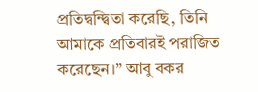প্রতিদ্বন্দ্বিতা করেছি, তিনি আমাকে প্রতিবারই পরাজিত করেছেন।” আবু বকর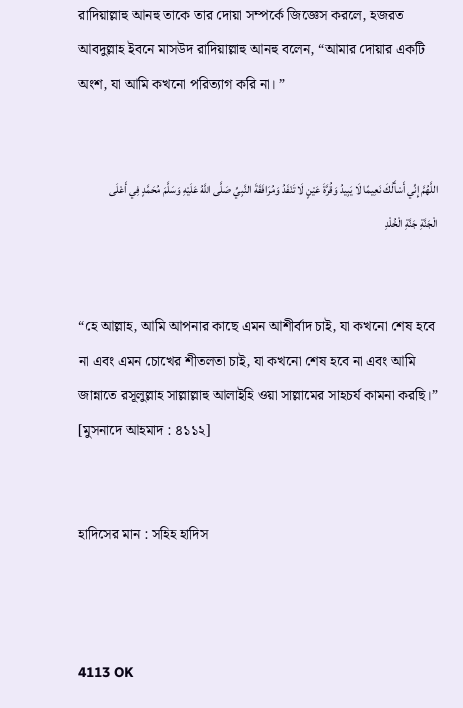রাদিয়াল্লাহু আনহু তাকে তার দোয়া সম্পর্কে জিজ্ঞেস করলে, হজরত আবদুল্লাহ ইবনে মাসউদ রাদিয়াল্লাহু আনহু বলেন, “আমার দোয়ার একটি অংশ, যা আমি কখনো পরিত্যাগ করি না। ”


اللَّهُمَّ إِنِّي أَسْأَلُكَ نَعِيمًا لَا يَبِيدُ وَقُرَّةَ عَيْنٍ لَا تَنْفَدُ وَمُرَافَقَةَ النَّبِيِّ صَلَّى اللَّهُ عَلَيْهِ وَسَلَّمَ مُحَمَّدٍ فِي أَعْلَى الْجَنَّةِ جَنَّةِ الْخُلْدِ


“হে আল্লাহ, আমি আপনার কাছে এমন আশীর্বাদ চাই, যা কখনো শেষ হবে না এবং এমন চোখের শীতলতা চাই, যা কখনো শেষ হবে না এবং আমি জান্নাতে রসূলুল্লাহ সাল্লাল্লাহু আলাইহি ওয়া সাল্লামের সাহচর্য কামনা করছি।” [মুসনাদে আহমাদ : ৪১১২]


হাদিসের মান : সহিহ হাদিস



4113 OK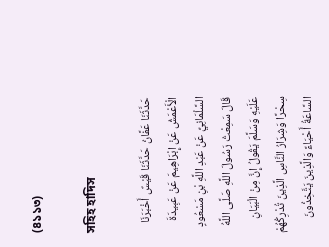(৪১১৩)

সহিহ হাদিস

حَدَّثَنَا عَفَّانُ حَدَّثَنَا قَيْسٌ أَخْبَرَنَا الْأَعْمَشُ عَنْ إِبْرَاهِيمَ عَنْ عَبِيدَةَ السَّلْمَانِيِّ عَنْ عَبْدِ اللَّهِ بْنِ مَسْعُودٍ قَالَ سَمِعْتُ رَسُولَ اللَّهِ صَلَّى اللَّهُ عَلَيْهِ وَسَلَّمَ يَقُولُ إِنَّ مِنْ الْبَيَانِ سِحْرًا وَشِرَارُ النَّاسِ الَّذِينَ تُدْرِكُهُمْ السَّاعَةُ أَحْيَاءً وَالَّذِينَ يَتَّخِذُونَ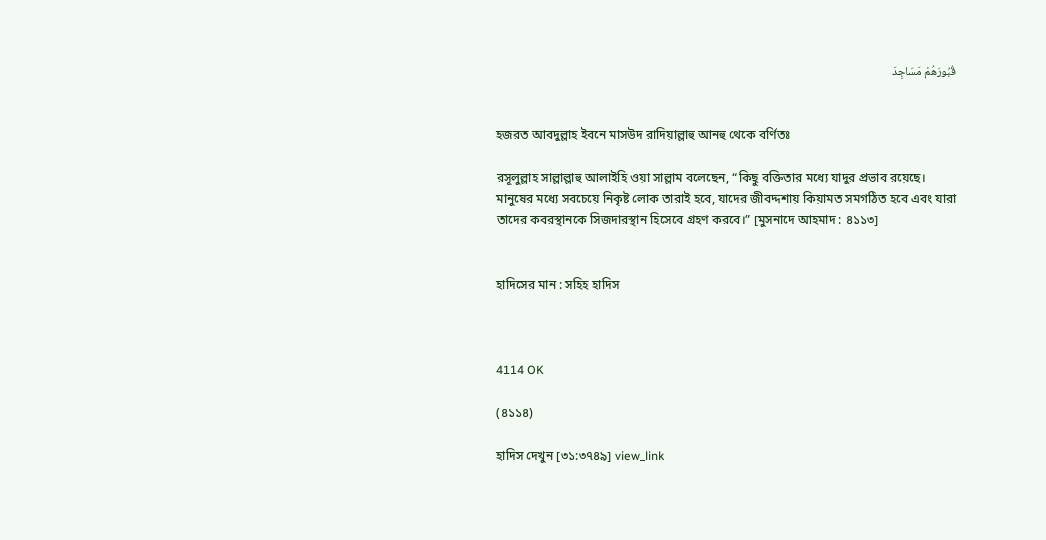قُبُورَهُمْ مَسَاجِدَ


হজরত আবদুল্লাহ ইবনে মাসউদ রাদিয়াল্লাহু আনহু থেকে বর্ণিতঃ

রসূলুল্লাহ সাল্লাল্লাহু আলাইহি ওয়া সাল্লাম বলেছেন, “কিছু বক্তিতার মধ্যে যাদুর প্রভাব রয়েছে। মানুষের মধ্যে সবচেয়ে নিকৃষ্ট লোক তারাই হবে, যাদের জীবদ্দশায় কিয়ামত সমগঠিত হবে এবং যারা তাদের কবরস্থানকে সিজদারস্থান হিসেবে গ্রহণ করবে।” [মুসনাদে আহমাদ : ৪১১৩]


হাদিসের মান : সহিহ হাদিস



4114 OK

(৪১১৪)

হাদিস দেখুন [৩১:৩৭৪৯] view_link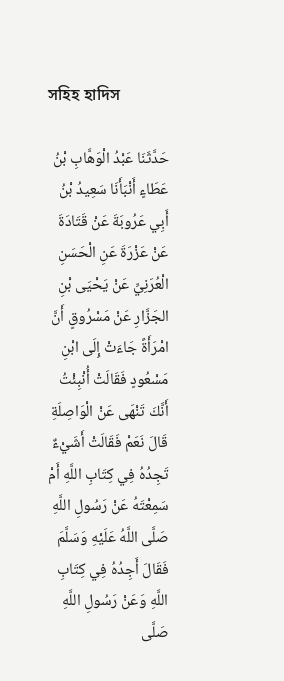সহিহ হাদিস

حَدَّثَنَا عَبْدُ الْوَهَّابِ بْنُ عَطَاءٍ أَنْبَأَنَا سَعِيدُ بْنُ أَبِي عَرُوبَةَ عَنْ قَتَادَةَ عَنْ عَزْرَةَ عَنِ الْحَسَنِ الْعُرَنِيِّ عَنْ يَحْيَى بْنِ الجَزَّارِ عَنْ مَسْرُوقٍ أَنَّ امْرَأَةً جَاءَتْ إِلَى ابْنِ مَسْعُودٍ فَقَالَتْ أُنْبِئْتُ أَنَّكَ تَنْهَى عَنْ الْوَاصِلَةِ قَالَ نَعَمْ فَقَالَتْ أَشَيْءٌ تَجِدُهُ فِي كِتَابِ اللَّهِ أَمْ سَمِعْتَهُ عَنْ رَسُولِ اللَّهِ صَلَّى اللَّهُ عَلَيْهِ وَسَلَّمَ فَقَالَ أَجِدُهُ فِي كِتَابِ اللَّهِ وَعَنْ رَسُولِ اللَّهِ صَلَّى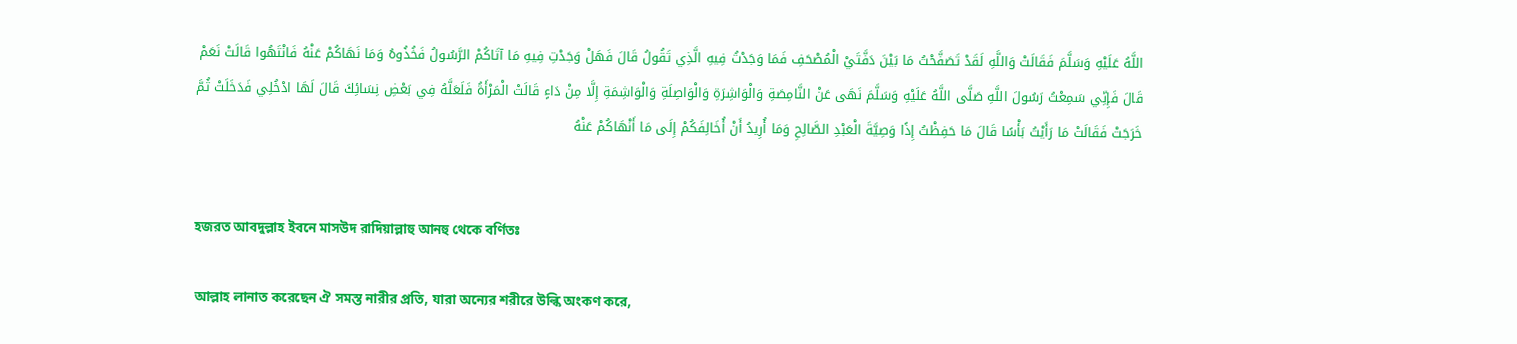اللَّهُ عَلَيْهِ وَسَلَّمَ فَقَالَتْ وَاللَّهِ لَقَدْ تَصَفَّحْتُ مَا بَيْنَ دَفَّتَيْ الْمُصْحَفِ فَمَا وَجَدْتُ فِيهِ الَّذِي تَقُولُ قَالَ فَهَلْ وَجَدْتِ فِيهِ مَا آتَاكُمْ الرَّسُولُ فَخُذُوهُ وَمَا نَهَاكُمْ عَنْهُ فَانْتَهُوا قَالَتْ نَعَمْ قَالَ فَإِنِّي سَمِعْتُ رَسُولَ اللَّهِ صَلَّى اللَّهُ عَلَيْهِ وَسَلَّمَ نَهَى عَنْ النَّامِصَةِ وَالْوَاشِرَةِ وَالْوَاصِلَةِ وَالْوَاشِمَةِ إِلَّا مِنْ دَاءٍ قَالَتْ الْمَرْأَةُ فَلَعَلَّهُ فِي بَعْضِ نِسَائِكَ قَالَ لَهَا ادْخُلِي فَدَخَلَتْ ثُمَّ خَرَجَتْ فَقَالَتْ مَا رَأَيْتُ بَأْسًا قَالَ مَا حَفِظْتُ إِذًا وَصِيَّةَ الْعَبْدِ الصَّالِحِ وَمَا أُرِيدُ أَنْ أُخَالِفَكُمْ إِلَى مَا أَنْهَاكُمْ عَنْهُ


হজরত আবদুল্লাহ ইবনে মাসউদ রাদিয়াল্লাহু আনহু থেকে বর্ণিতঃ

আল্লাহ লানাত করেছেন ঐ সমস্ত নারীর প্রতি, যারা অন্যের শরীরে উল্কি অংকণ করে,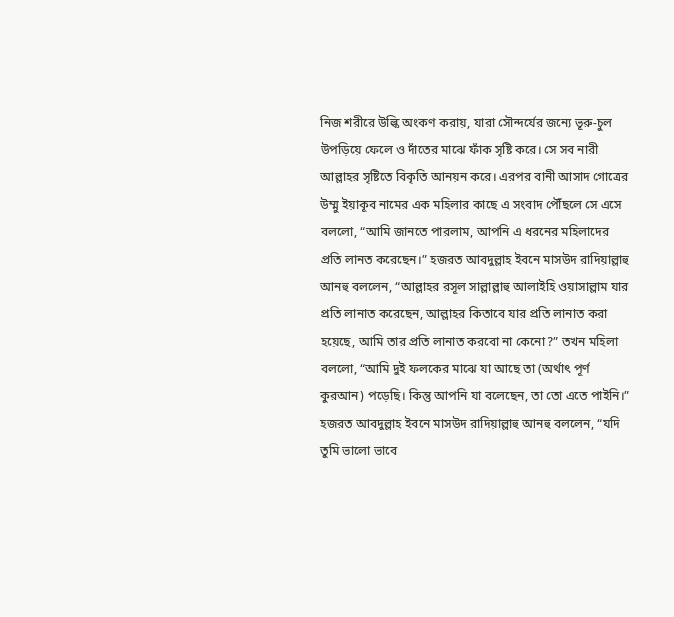নিজ শরীরে উল্কি অংকণ করায়, যারা সৌন্দর্যের জন্যে ভূরু-চুল উপড়িয়ে ফেলে ও দাঁতের মাঝে ফাঁক সৃষ্টি করে। সে সব নারী আল্লাহর সৃষ্টিতে বিকৃতি আনয়ন করে। এরপর বানী আসাদ গোত্রের উম্মু ইয়াকূব নামের এক মহিলার কাছে এ সংবাদ পৌঁছলে সে এসে বললো, “আমি জানতে পারলাম, আপনি এ ধরনের মহিলাদের প্রতি লানত করেছেন।” হজরত আবদুল্লাহ ইবনে মাসউদ রাদিয়াল্লাহু আনহু বললেন, “আল্লাহর রসূল সাল্লাল্লাহু আলাইহি ওয়াসাল্লাম যার প্রতি লানাত করেছেন, আল্লাহর কিতাবে যার প্রতি লানাত করা হয়েছে, আমি তার প্রতি লানাত করবো না কেনো?” তখন মহিলা বললো, “আমি দুই ফলকের মাঝে যা আছে তা (অর্থাৎ পূর্ণ কুরআন) পড়েছি। কিন্তু আপনি যা বলেছেন, তা তো এতে পাইনি।” হজরত আবদুল্লাহ ইবনে মাসউদ রাদিয়াল্লাহু আনহু বললেন, “যদি তুমি ভালো ভাবে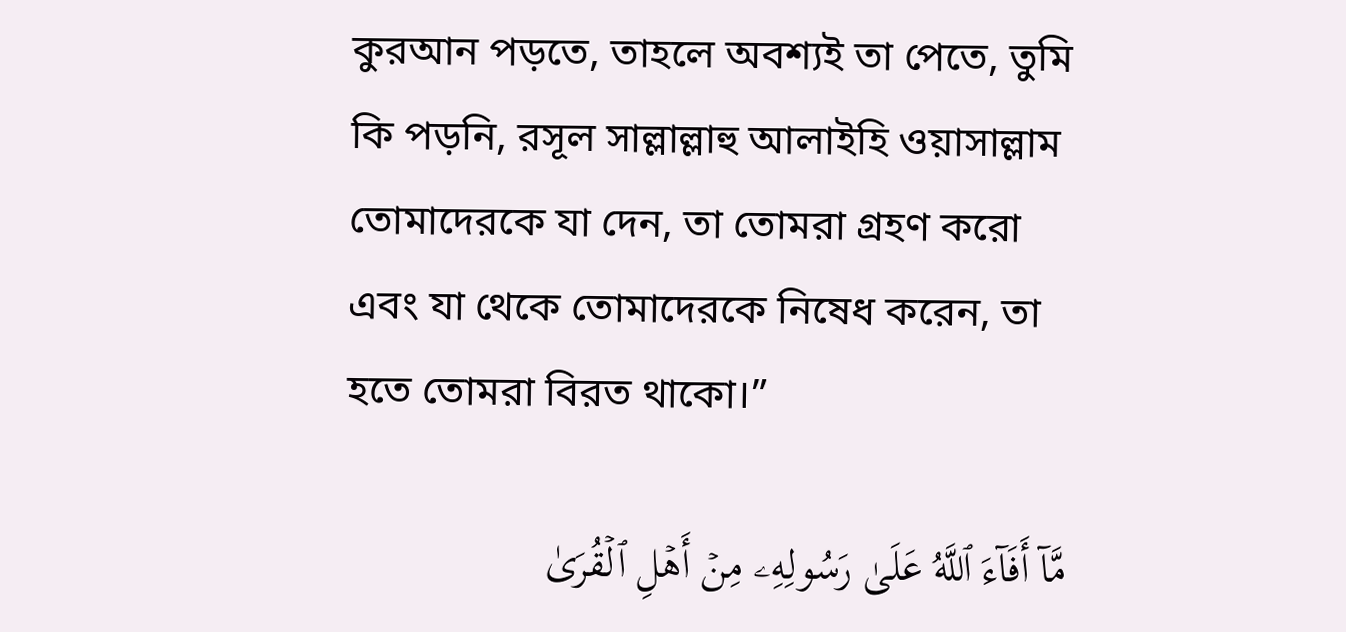কুরআন পড়তে, তাহলে অবশ্যই তা পেতে, তুমি কি পড়নি, রসূল সাল্লাল্লাহু আলাইহি ওয়াসাল্লাম তোমাদেরকে যা দেন, তা তোমরা গ্রহণ করো এবং যা থেকে তোমাদেরকে নিষেধ করেন, তা হতে তোমরা বিরত থাকো।”

مَّآ أَفَآءَ ٱللَّهُ عَلَىٰ رَسُولِهِۦ مِنۡ أَهۡلِ ٱلۡقُرَىٰ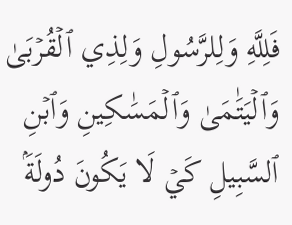فَلِلَّهِ وَلِلرَّسُولِ وَلِذِي ٱلۡقُرۡبَىٰ وَٱلۡيَتَٰمَىٰ وَٱلۡمَسَٰكِينِ وَٱبۡنِ ٱلسَّبِيلِ كَيۡ لَا يَكُونَ دُولَةَۢ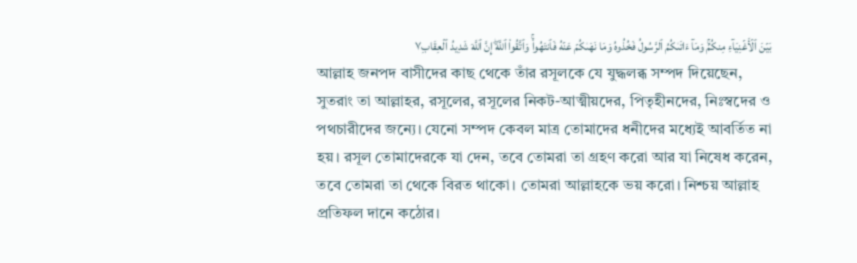بَيۡنَ ٱلۡأَغۡنِيَآءِ مِنكُمۡۚ وَمَآ ءَاتَىٰكُمُ ٱلرَّسُولُ فَخُذُوهُ وَمَا نَهَىٰكُمۡ عَنۡهُ فَٱنتَهُواْۚ وَٱتَّقُواْ ٱللَّهَۖ إِنَّ ٱللَّهَ شَدِيدُ ٱلۡعِقَابِ٧
আল্লাহ জনপদ বাসীদের কাছ থেকে তাঁর রসূলকে যে যুদ্ধলব্ধ সম্পদ দিয়েছেন, সুতরাং তা আল্লাহর, রসূলের, রসূলের নিকট-আ‌ত্মীয়দের, পিতৃহীনদের, নিঃস্বদের ও পথচারীদের জন্যে। যেনো সম্পদ কেবল মাত্র তোমাদের ধনীদের মধ্যেই আবর্তিত না হয়। রসূল তোমাদেরকে যা দেন, তবে তোমরা তা গ্রহণ করো আর যা নিষেধ করেন, তবে তোমরা তা থেকে বিরত থাকো। তোমরা আল্লাহকে ভয় করো। নিশ্চয় আল্লাহ প্রতিফল দানে কঠোর।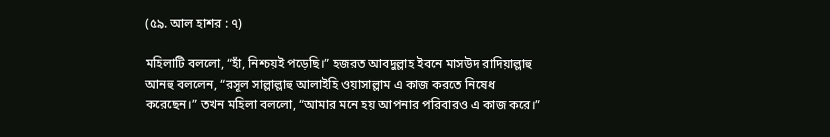(৫৯. আল হাশর : ৭)

মহিলাটি বললো, “হাঁ, নিশ্চয়ই পড়েছি।” হজরত আবদুল্লাহ ইবনে মাসউদ রাদিয়াল্লাহু আনহু বললেন, “রসূল সাল্লাল্লাহু আলাইহি ওয়াসাল্লাম এ কাজ করতে নিষেধ করেছেন।” তখন মহিলা বললো, “আমার মনে হয় আপনার পরিবারও এ কাজ করে।”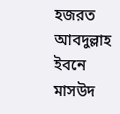হজরত আবদুল্লাহ ইবনে মাসউদ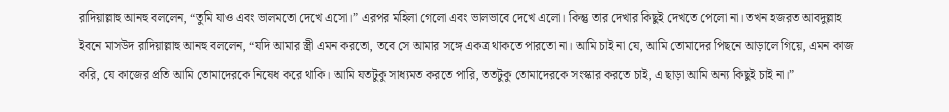রাদিয়াল্লাহু আনহু বললেন, “তুমি যাও এবং ভালমতো দেখে এসো।” এরপর মহিলা গেলো এবং ভালভাবে দেখে এলো। কিন্তু তার দেখার কিছুই দেখতে পেলো না। তখন হজরত আবদুল্লাহ ইবনে মাসউদ রাদিয়াল্লাহু আনহু বললেন, “যদি আমার স্ত্রী এমন করতো, তবে সে আমার সঙ্গে একত্র থাকতে পারতো না। আমি চাই না যে, আমি তোমাদের পিছনে আড়ালে গিয়ে, এমন কাজ করি, যে কাজের প্রতি আমি তোমাদেরকে নিষেধ করে থাকি। আমি যতটুকু সাধ্যমত করতে পারি, ততটুকু তোমাদেরকে সংস্কার করতে চাই, এ ছাড়া আমি অন্য কিছুই চাই না।”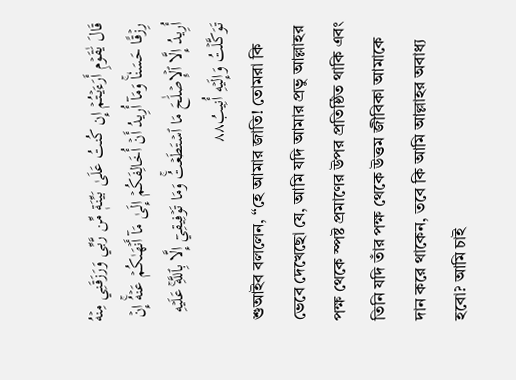قَالَ يَٰقَوۡمِ أَرَءَيۡتُمۡ إِن كُنتُ عَلَىٰ بَيِّنَةٖ مِّن رَّبِّي وَرَزَقَنِي مِنۡهُ رِزۡقًا حَسَنٗاۚ وَمَآ أُرِيدُ أَنۡ أُخَالِفَكُمۡ إِلَىٰ مَآ أَنۡهَىٰكُمۡ عَنۡهُۚ إِنۡ أُرِيدُ إِلَّا ٱلۡإِصۡلَٰحَ مَا ٱسۡتَطَعۡتُۚ وَمَا تَوۡفِيقِيٓ إِلَّا بِٱللَّهِۚ عَلَيۡهِ تَوَكَّلۡتُ وَإِلَيۡهِ أُنِيبُ٨٨
শুআইব বললেন, “হে আমার জাতি! তোমরা কি ভেবে দেখেছো যে, আমি যদি আমার প্রভু আল্লাহর পক্ষ থেকে স্পষ্ট প্রমাণের উপর প্রতিষ্ঠিত থাকি এবং তিনি যদি তাঁর পক্ষ থেকে উত্তম জীবিকা আমাকে দান করে থাকেন, তবে কি আমি আল্লাহর অবাধ্য হবো? আমি চাই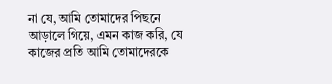না যে, আমি তোমাদের পিছনে আড়ালে গিয়ে, এমন কাজ করি, যে কাজের প্রতি আমি তোমাদেরকে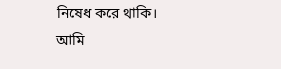নিষেধ করে থাকি। আমি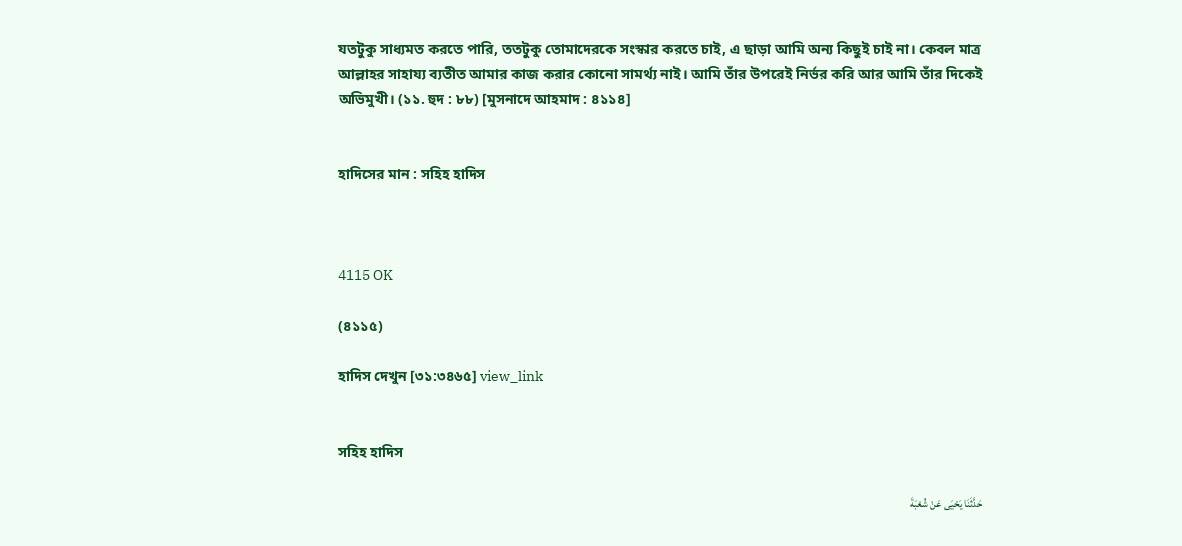যতটুকু সাধ্যমত করতে পারি, ততটুকু তোমাদেরকে সংস্কার করতে চাই, এ ছাড়া আমি অন্য কিছুই চাই না। কেবল মাত্র আল্লাহর সাহায্য ব্যতীত আমার কাজ করার কোনো সামর্থ্য নাই। আমি তাঁর উপরেই নির্ভর করি আর আমি তাঁর দিকেই অভিমুখী। (১১. হুদ : ৮৮) [মুসনাদে আহমাদ : ৪১১৪]


হাদিসের মান : সহিহ হাদিস



4115 OK

(৪১১৫)

হাদিস দেখুন [৩১:৩৪৬৫] view_link


সহিহ হাদিস

حَدَّثَنَا يَحْيَى عَنْ شُعْبَةَ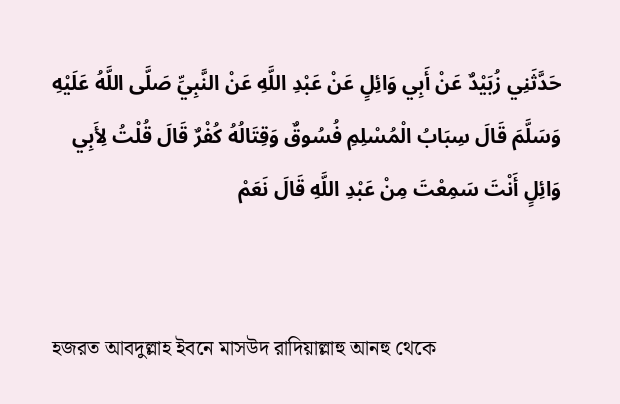حَدَّثَنِي زُبَيْدٌ عَنْ أَبِي وَائِلٍ عَنْ عَبْدِ اللَّهِ عَنْ النَّبِيِّ صَلَّى اللَّهُ عَلَيْهِ وَسَلَّمَ قَالَ سِبَابُ الْمُسْلِمِ فُسُوقٌ وَقِتَالُهُ كُفْرٌ قَالَ قُلْتُ لِأَبِي وَائِلٍ أَنْتَ سَمِعْتَ مِنْ عَبْدِ اللَّهِ قَالَ نَعَمْ


হজরত আবদুল্লাহ ইবনে মাসউদ রাদিয়াল্লাহু আনহু থেকে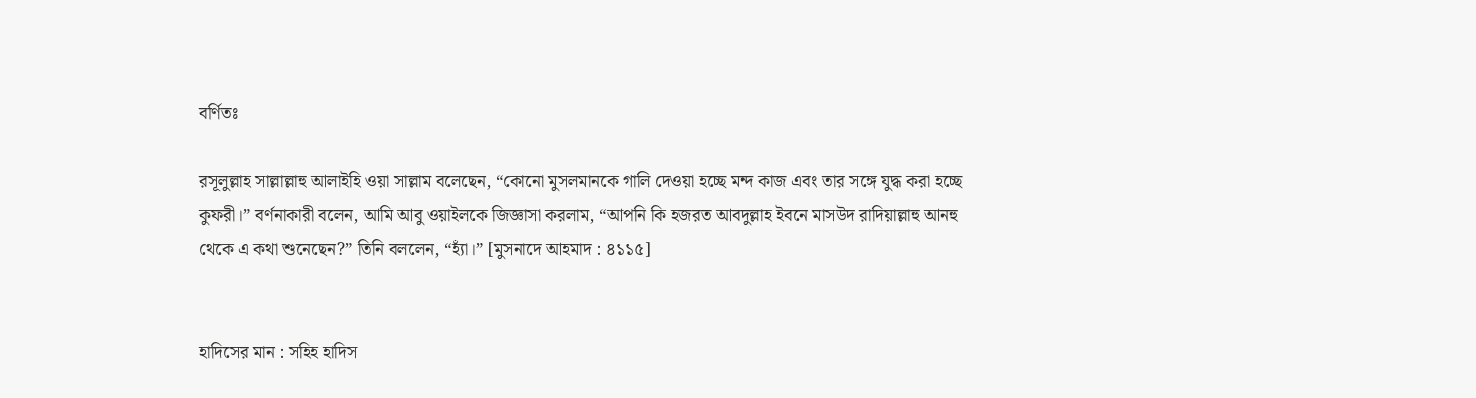বর্ণিতঃ

রসূলুল্লাহ সাল্লাল্লাহু আলাইহি ওয়া সাল্লাম বলেছেন, “কোনো মুসলমানকে গালি দেওয়া হচ্ছে মন্দ কাজ এবং তার সঙ্গে যুদ্ধ করা হচ্ছে কুফরী।” বর্ণনাকারী বলেন, আমি আবু ওয়াইলকে জিজ্ঞাসা করলাম, “আপনি কি হজরত আবদুল্লাহ ইবনে মাসউদ রাদিয়াল্লাহু আনহু থেকে এ কথা শুনেছেন?” তিনি বললেন, “হ্যাঁ।” [মুসনাদে আহমাদ : ৪১১৫]


হাদিসের মান : সহিহ হাদিস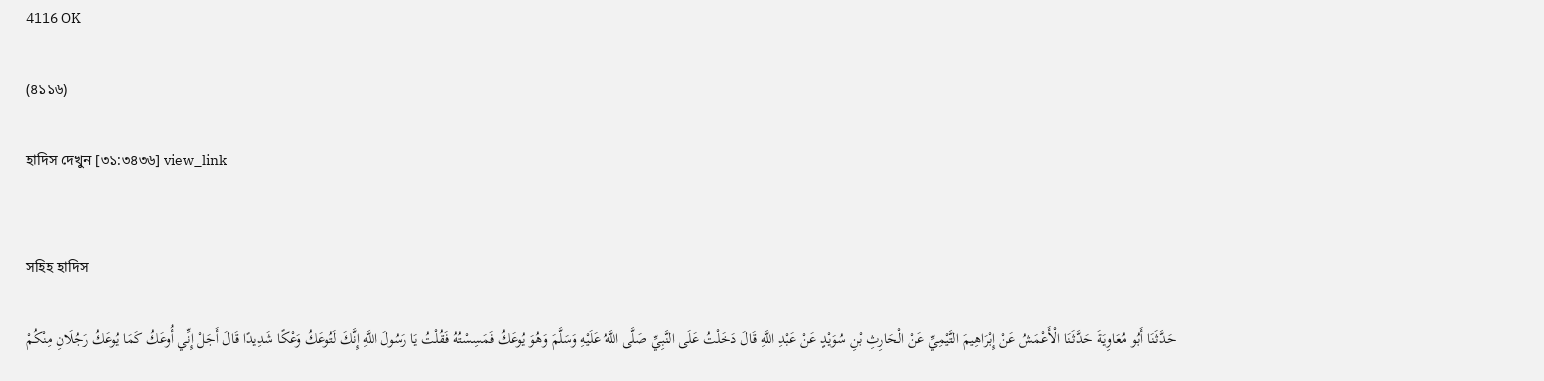4116 OK

(৪১১৬)

হাদিস দেখুন [৩১:৩৪৩৬] view_link


সহিহ হাদিস

حَدَّثَنَا أَبُو مُعَاوِيَةَ حَدَّثَنَا الْأَعْمَشُ عَنْ إِبْرَاهِيمَ التَّيْمِيِّ عَنْ الْحَارِثِ بْنِ سُوَيْدٍ عَنْ عَبْدِ اللَّهِ قَالَ دَخَلْتُ عَلَى النَّبِيِّ صَلَّى اللَّهُ عَلَيْهِ وَسَلَّمَ وَهُوَ يُوعَكُ فَمَسِسْتُهُ فَقُلْتُ يَا رَسُولَ اللَّهِ إِنَّكَ لَتُوعَكُ وَعْكًا شَدِيدًا قَالَ أَجَلْ إِنِّي أُوعَكُ كَمَا يُوعَكُ رَجُلَانِ مِنْكُمْ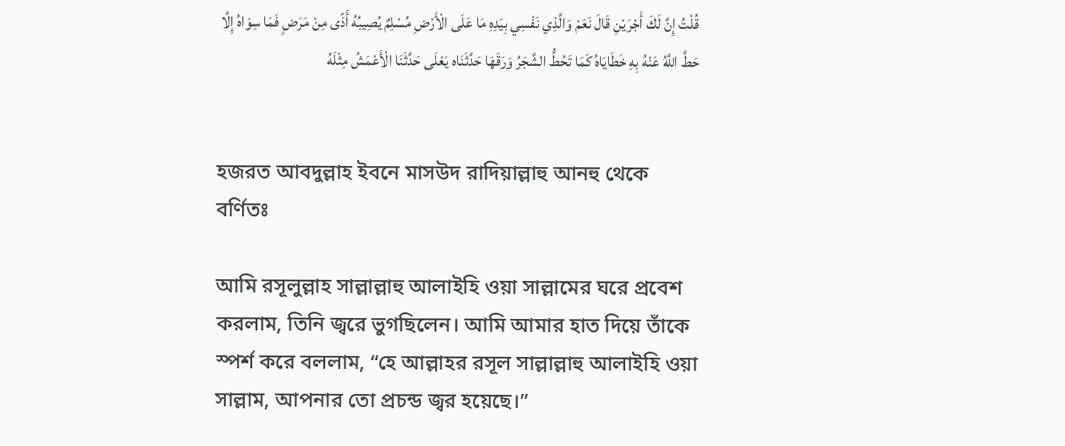قُلْتُ إِنَّ لَكَ أَجْرَيْنِ قَالَ نَعَمْ وَالَّذِي نَفْسِي بِيَدِهِ مَا عَلَى الْأَرْضِ مُسْلِمٌ يُصِيبُهُ أَذًى مِنْ مَرَضٍ فَمَا سِوَاهُ إِلَّا حَطَّ اللَّهُ عَنْهُ بِهِ خَطَايَاهُ كَمَا تَحُطُّ الشَّجَرُ وَرَقَهَا حَدَّثَنَاه يَعْلَى حَدَّثَنَا الْأَعْمَشُ مِثْلَهُ


হজরত আবদুল্লাহ ইবনে মাসউদ রাদিয়াল্লাহু আনহু থেকে বর্ণিতঃ

আমি রসূলুল্লাহ সাল্লাল্লাহু আলাইহি ওয়া সাল্লামের ঘরে প্রবেশ করলাম, তিনি জ্বরে ভুগছিলেন। আমি আমার হাত দিয়ে তাঁকে স্পর্শ করে বললাম, “হে আল্লাহর রসূল সাল্লাল্লাহু আলাইহি ওয়া সাল্লাম, আপনার তো প্রচন্ড জ্বর হয়েছে।”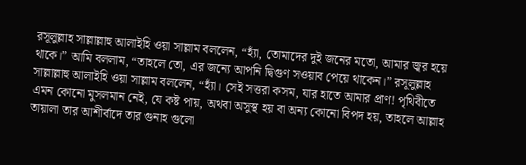রসূলুল্লাহ সাল্লাল্লাহু আলাইহি ওয়া সাল্লাম বললেন, “হ্যাঁ, তোমাদের দুই জনের মতো, আমার জ্বর হয়ে থাকে।” আমি বললাম, “তাহলে তো, এর জন্যে আপনি দ্বিগুণ সওয়াব পেয়ে থাকেন।” রসূলুল্লাহ সাল্লাল্লাহু আলাইহি ওয়া সাল্লাম বললেন, “হ্যাঁ। সেই সত্তরা কসম, যার হাতে আমার প্রাণ! পৃথিবীতে এমন কোনো মুসলমান নেই, যে কষ্ট পায়, অথবা অসুস্থ হয় বা অন্য কোনো বিপদ হয়, তাহলে আল্লাহ তায়ালা তার আশীর্বাদে তার গুনাহ গুলো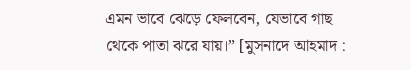এমন ভাবে ঝেড়ে ফেলবেন, যেভাবে গাছ থেকে পাতা ঝরে যায়।” [মুসনাদে আহমাদ :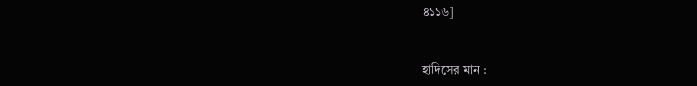৪১১৬]


হাদিসের মান :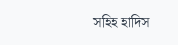সহিহ হাদিস